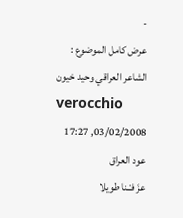-
عرض كامل الموضوع : الشاعر العراقي وحيد خيون
verocchio
03/02/2008, 17:27
عود العراق
عزَ فـْـنا طويلا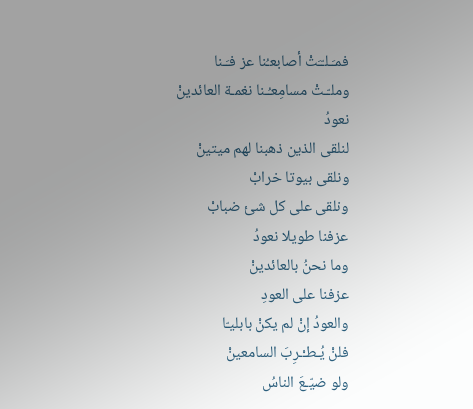فمـَـلـّـَتْ أصابعـُنا عز فـَـنا
وملـّـتْ مسامِعـُـنا نغمـة العائدينْ
نعودُ
لنلقى الذين ذهبنا لهم ميتينْ
ونلقى بيوتا خرابْ
ونلقى على كل شئ ضبابْ
عزفنا طويلا نعودُ
وما نحنُ بالعائدينْ
عزفنا على العودِ
والعودُ إنْ لم يكنْ بابليـّا
فلنْ يُـطـْـرِبَ السامعينْ
ولو ضيّـعَ الناسُ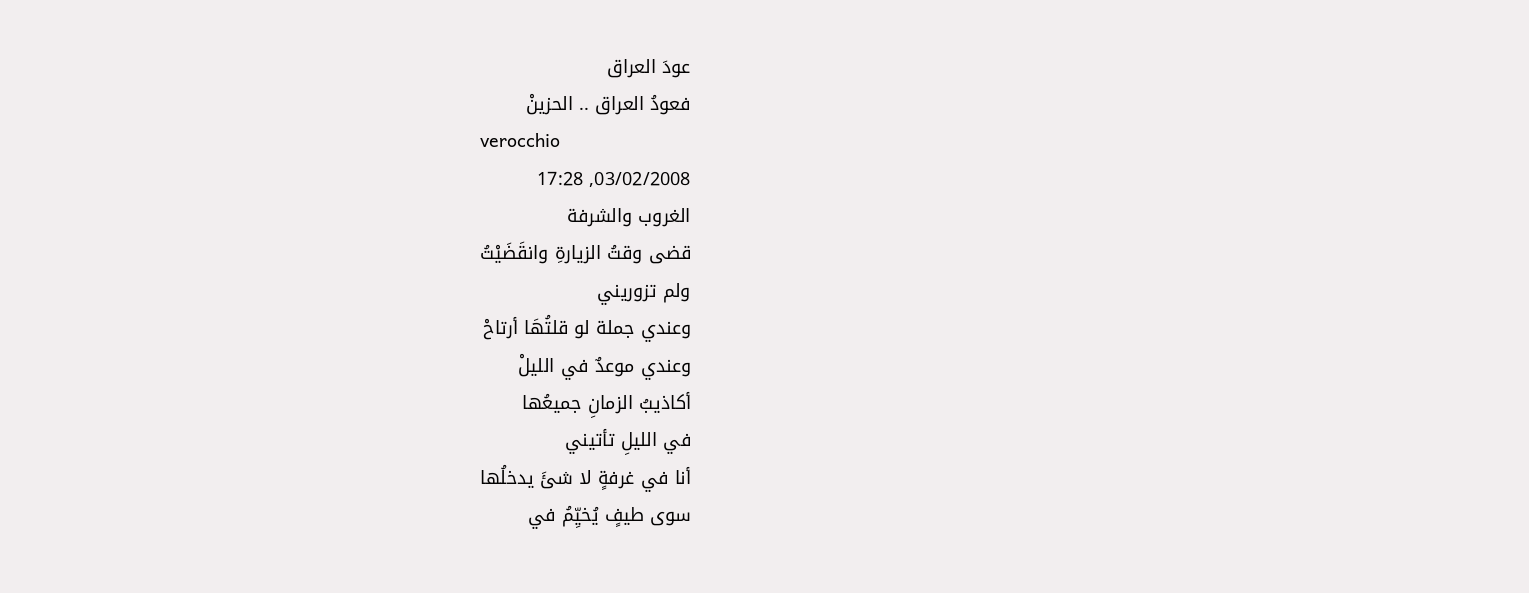عودَ العراق
فعودُ العراق .. الحزينْ
verocchio
03/02/2008, 17:28
الغروب والشرفة
قضى وقتُ الزيارةِ وانقَضَيْتُ
ولم تزوريني
وعندي جملة لو قلتُهَا أرتاحْ
وعندي موعدٌ في الليلْ
أكاذيبُ الزمانِ جميعُها
في الليلِ تأتيني
أنا في غرفةٍ لا شئَ يدخلُها
سوى طيفٍ يُخيِّمُ في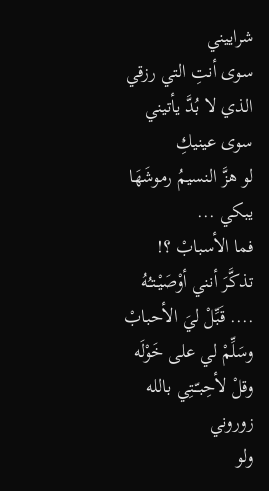شراييني
سوى أنتِ التي رزقي الذي لا بُدَّ يأتيني
سوى عينيكِ
لو هزَّ النسيمُ رموشَهَا يبكي ...
فما الأسبابْ ؟!
تذكَّرَ أنني أوْصَيْـتـُهُ .... قَبِّلْ ليَ الأحبابْ
وسَلِّمْ لي على خَوْلَه
وقلْ لأحِبـّـتِي بالله زوروني
ولو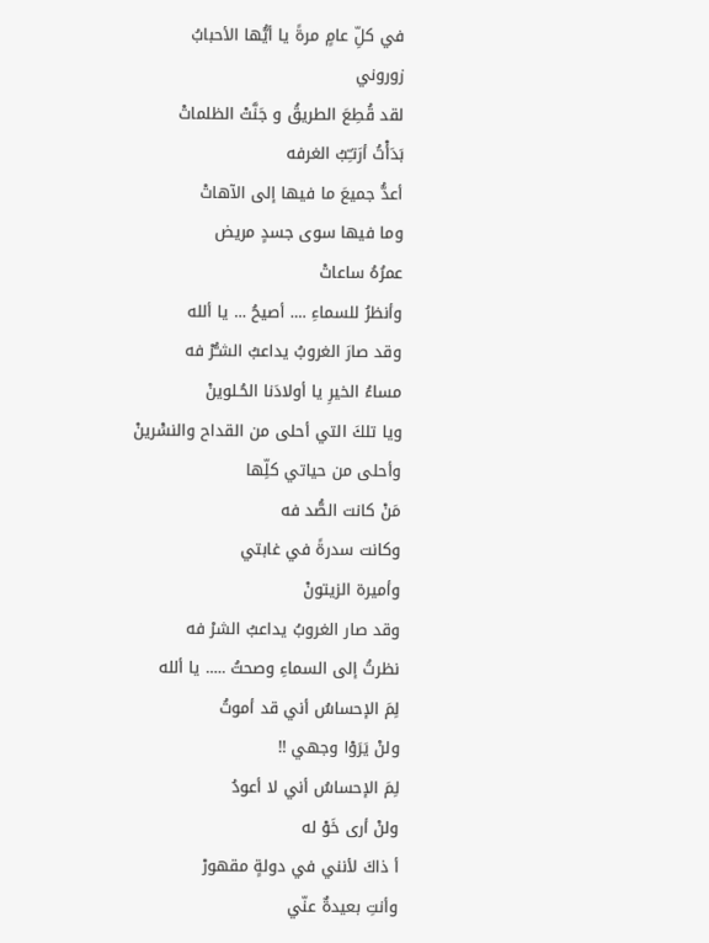في كلِّ عامٍ مرةً يا أيُّها الأحبابُ
زوروني
لقد قُطِعَ الطريقُ و جَنَّتْ الظلماتْ
بَدَأْتُ أرَتـِّبُ الغرفه
أعدُّ جميعَ ما فيها إلى الآهاتْ
وما فيها سوى جسدٍ مريض
عمرُهُ ساعاتْ
وأنظرُ للسماءِ .... أصيحُ ... يا ألله
وقد صارَ الغروبُ يداعبُ الشـُّرْ فه
مساءُ الخيرِ يا أولادَنا الحُـلوينْ
ويا تلكَ التي أحلى من القداح والنسَْرينْ
وأحلى من حياتي كلِّها
مَنْ كانت الصُّد فه
وكانت سدرةً في غابتي
وأميرة الزيتونْ
وقد صار الغروبُ يداعبُ الشرْ فه
نظرتُ إلى السماءِ وصحتُ ..... يا ألله
لِمَ الإحساسُ أني قد أموتُ
ولنْ يَرَوْا وجهي !!
لِمَ الإحساسُ أني لا أعودُ
ولنْ أرى خَوْ له
أ ذاكَ لأنني في دولةٍ مقهورْ
وأنتِ بعيدةٌ عنّي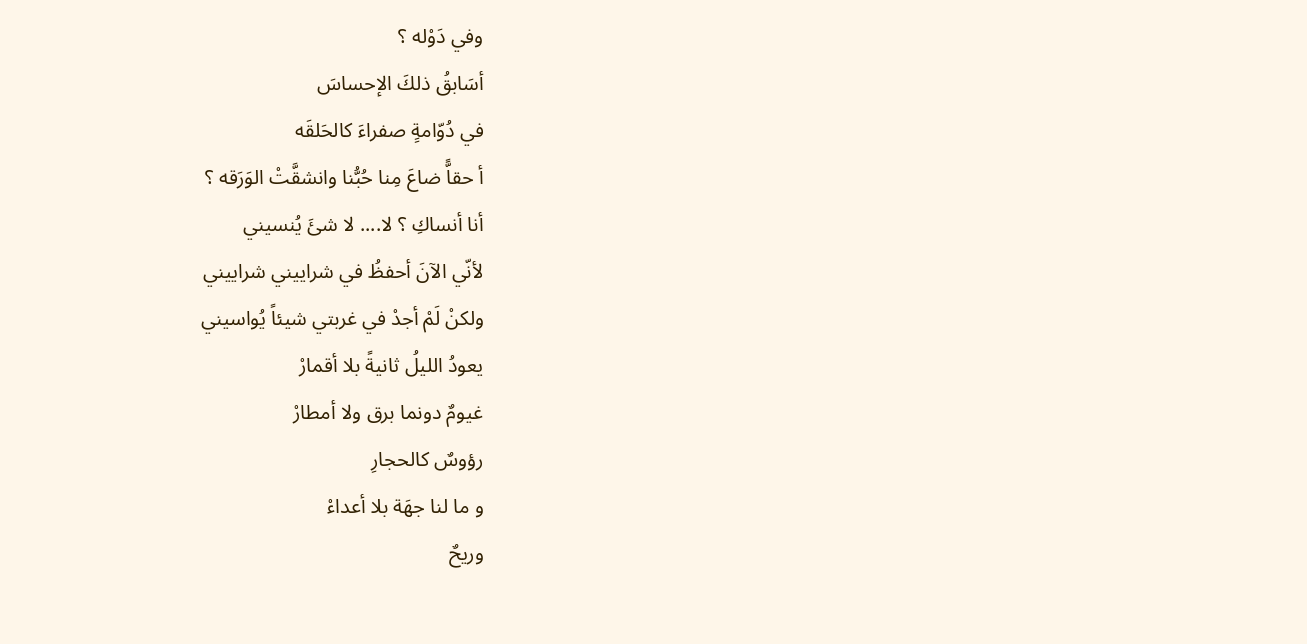وفي دَوْله ؟
أسَابقُ ذلكَ الإحساسَ
في دُوّامةٍ صفراءَ كالحَلقَه
أ حقاًّ ضاعَ مِنا حُبُّنا وانشقَّتْ الوَرَقه ؟
أنا أنساكِ ؟ لا.... لا شئَ يُنسيني
لأنّي الآنَ أحفظُ في شراييني شراييني
ولكنْ لَمْ أجدْ في غربتي شيئاً يُواسيني
يعودُ الليلُ ثانيةً بلا أقمارْ
غيومٌ دونما برق ولا أمطارْ
رؤوسٌ كالحجارِ
و ما لنا جهَة بلا أعداءْ
وريحٌ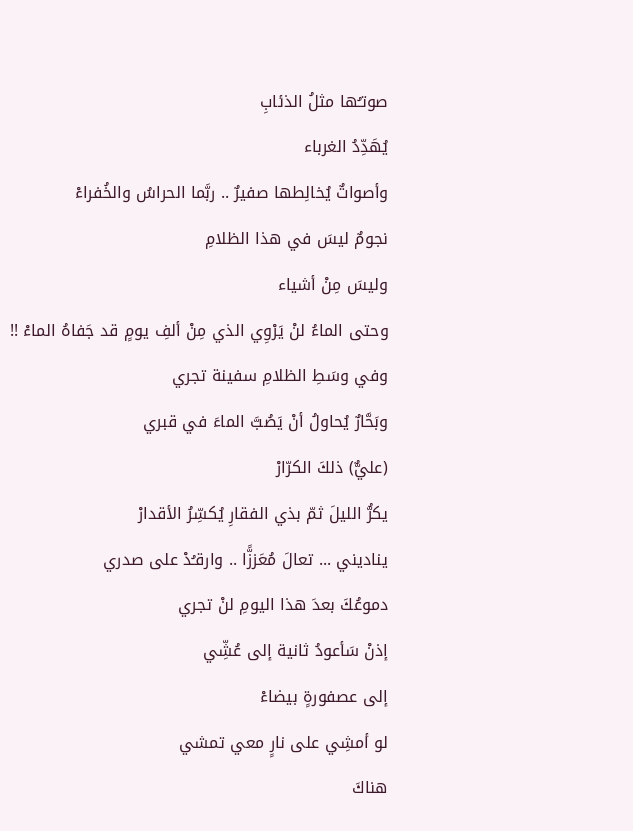صوتـُها مثلُ الذئابِ
يُهَدِّدُ الغرباء
وأصواتٌ يُخالِطها صفيرٌ .. ربَّما الحراسُ والخُفراءْ
نجومٌ ليسَ في هذا الظلامِ
وليسَ مِنْ أشياء
وحتى الماءُ لنْ يَرْوِي الذي مِنْ ألفِ يومٍ قد جَفاهُ الماءْ !!
وفي وسَطِ الظلامِ سفينة تجري
وبَحَّارٌ يُحاولُ أنْ يَصُبَّ الماءَ في قبري
(عليٌّ) ذلكَ الكرّارْ
يكرُّ الليلَ ثمّ بذي الفقارِ يُكسِّرُ الأقدارْ
يناديني ... تعالَ مُعَززًّا .. وارقـُدْ على صدري
دموعُكَ بعدَ هذا اليومِ لنْ تجري
إذنْ سَأعودُ ثانية إلى عُشِّي
إلى عصفورةٍ بيضاءْ
لو أمشِي على نارٍ معي تمشي
هناكَ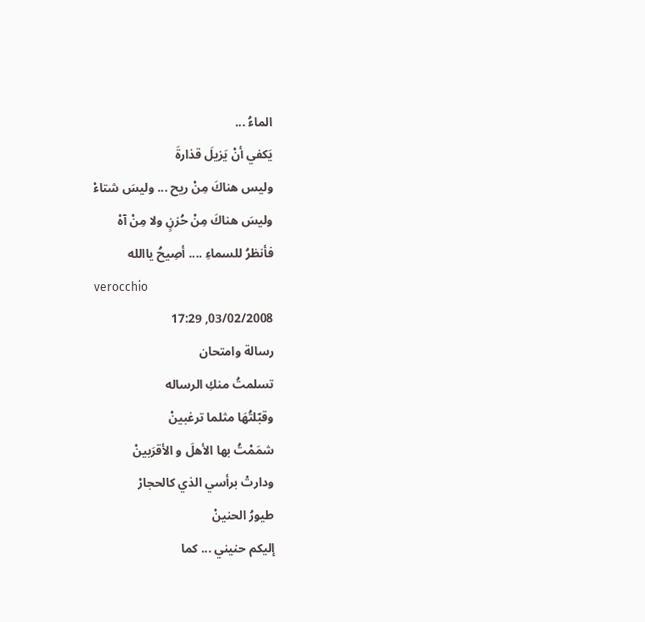الماءُ ...
يَكفي أنْ يَزيلَ قذارةَ
وليس هناكَ مِنْ ريح ... وليسَ شتاءْ
وليسَ هناكَ مِنْ حُزنٍ ولا مِنْ آهْ
فأنظرُ للسماءِ .... أصِيحُ ياالله
verocchio
03/02/2008, 17:29
رسالة وامتحان
تسلمتُ منكِ الرساله
وقبّلتُهَا مثلما ترغبينْ
شمَمْتُ بها الأهلَ و الأقرَبينْ
ودارتْ برأسي الذي كالحجارْ
طيورُ الحنينْ
إليكم حنيني ... كما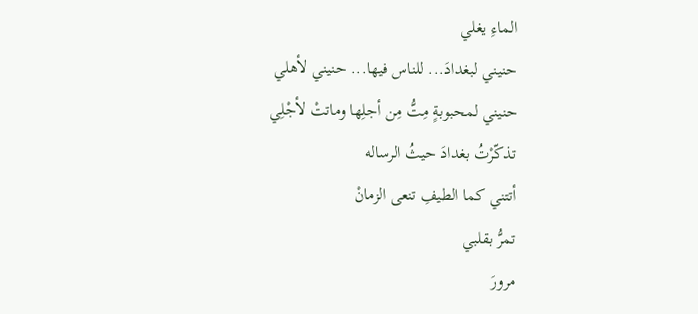الماءِ يغلي
حنيني لبغدادَ... للناس فيها... حنيني لأهلي
حنيني لمحبوبةٍ مِتُّ مِن أجلِها وماتتْ لأجْلِي
تذكّرْتُ بغدادَ حيثُ الرساله
أتتني كما الطيفِ تنعى الزمانْ
تمرُّ بقلبي
مرورَ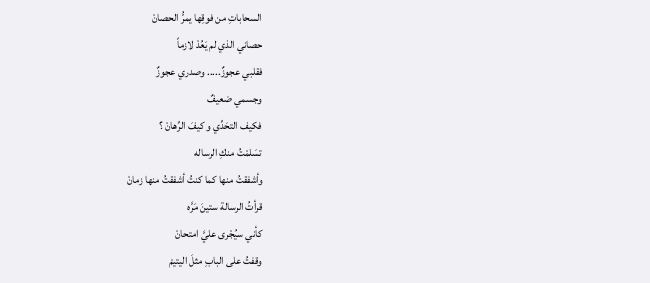السحاباتِ من فوقِها يمرُّ الحصانْ
حصاني الذي لم يَعُدْ لازماً
فقلبي عجوزٌ..... وصدري عجوزٌ
وجسمي ضعيفٌ
فكيف التحَدِّي و كيفَ الرِّهانْ ؟
تسَلمْتُ منكِ الرساله
وأشفقتُ منها كما كنتُ أشفقتُ منها زمانْ
قرأتُ الرسالة ستينَ مَرَّه
كأني سيُجْرى عليَّ امتحانْ
وقفتُ على البابِ مثلَ اليتيمْ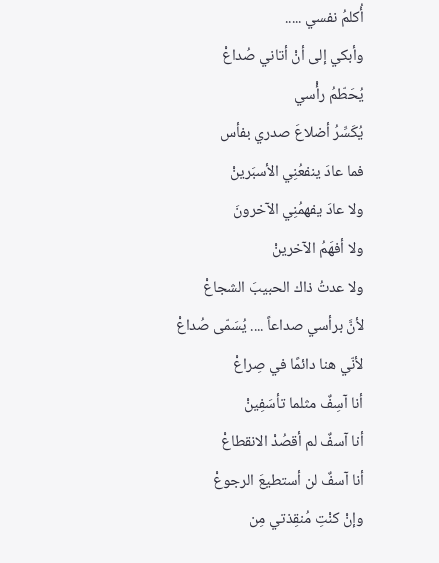أُكلمُ نفسي .....
وأبكي إلى أنْ أتاني صُداعْ
يُحَطّمُ رأْسي
يُكَسِّرُ أضلاعَ صدري بفأس
فما عادَ ينفعُنِي الأسبَرينْ
ولا عادَ يفهمُنِي الآخرونَ
ولا أفهَمُ الآخرينْ
ولا عدتُ ذاك الحبيبَ الشجاعْ
لأنَّ برأسي صداعاً .... يُسَمّى صُداعْ
لأنّي هنا دائمًا في صِراعْ
أنا آسِفٌ مثلما تأسَفِينْ
أنا آسفٌ لم أقصُدْ الانقطاعْ
أنا آسفٌ لن أستطيعَ الرجوعْ
وإنْ كنْتِ مُنقِذتي مِن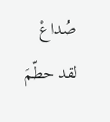صُداعْ
لقد حطّمَ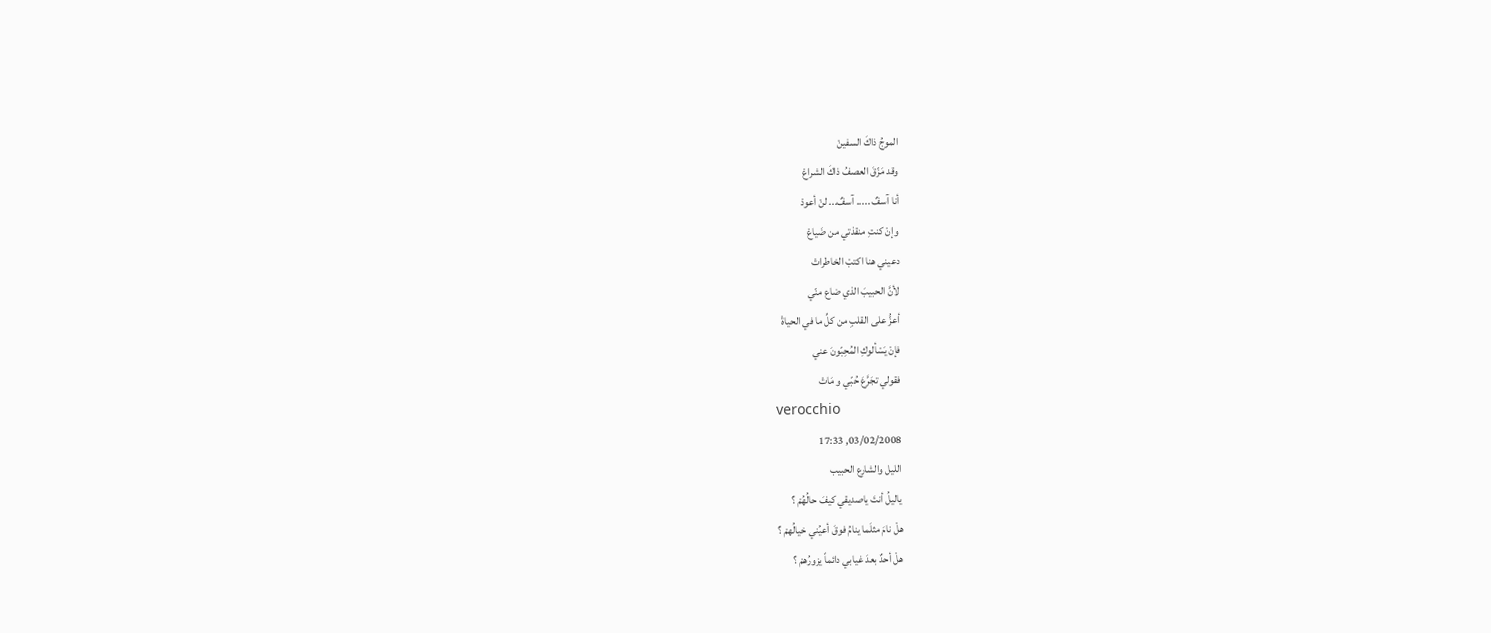الموجُ ذاكَ السفينْ
وقد مَزّقَ العصفُ ذاكَ الشراعْ
أنا آسفٌ ..... آسفٌ... لنْ أعودْ
وإنْ كنتِ منقذتي من ضَياعْ
دعيني هنا اكتبْ الخاطراتْ
لأنَّ الحبيبَ الذي ضاع منّي
أعزُّ على القلبِ من كلِّ ما في الحياةْ
فإنْ يَسْألوكِ المُحِبّونَ عني
فقولي تجَرَّعَ حُبّي و مَاتْ
verocchio
03/02/2008, 17:33
الليل والشارع الحبيب
ياليلُ أنتَ ياصديقي كيفَ حالُهُمْ ؟
هلْ نامَ مثلَما ينامُ فوقَ أعيُني خيالُهمْ ؟
هلْ أحدٌ بعدَ غيابي دائماً يزورُهمْ ؟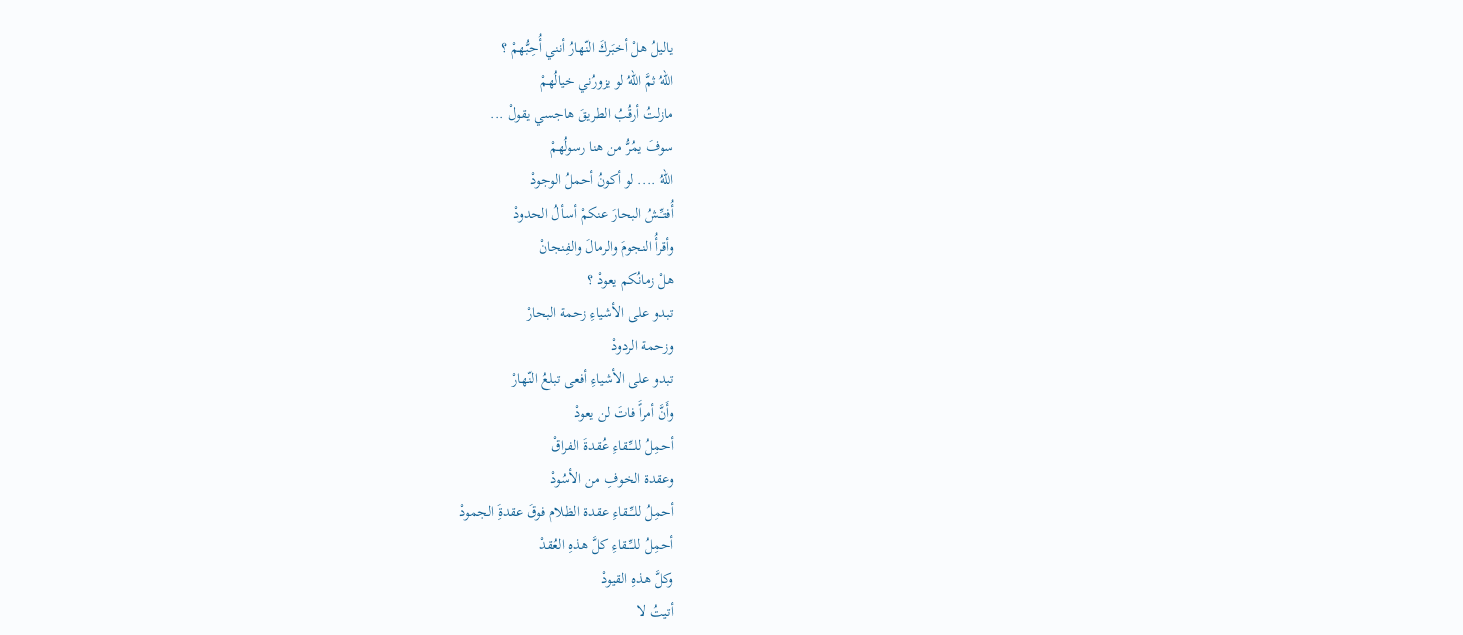ياليلُ هلْ أخبَركَ النّهارُ أنني أُحِبُّهمْ ؟
اللهُ ثمَّ اللهُ لو يزورُني خيالُهمْ
مازلتُ أرقُبُ الطريقَ هاجسي يقولْ ...
سوفَ يمُرُّ من هنا رسولُهمْ
اللهُ .... لو أكونُ أحملُ الوجودْ
أُفتـِّـشُ البحارَ عنكمْ أسألُ الحدودْ
وأقرأُ النجومَ والرمالَ والفِنجانْ
هلْ زمانُكم يعودْ ؟
تبدو على الأشياءِ زحمة البحارْ
وزحمة الردودْ
تبدو على الأشياءِ أفعى تبلعُ النّهارْ
وأَنَّ أمراًَ فاتَ لن يعودْ
أحمِلُ للــِّــقاءِ عُقدةَ الفراقْ
وعقدة الخوفِ من الأسُودْ
أحمِلُ للــِّــقاءِ عقدة الظلام فوقَ عقدةَِ الجمودْ
أحمِلُ للــِّــقاءِ كلَّ هذهِ العُقدْ
وكلَّ هذهِ القيودْ
أتيتُ لا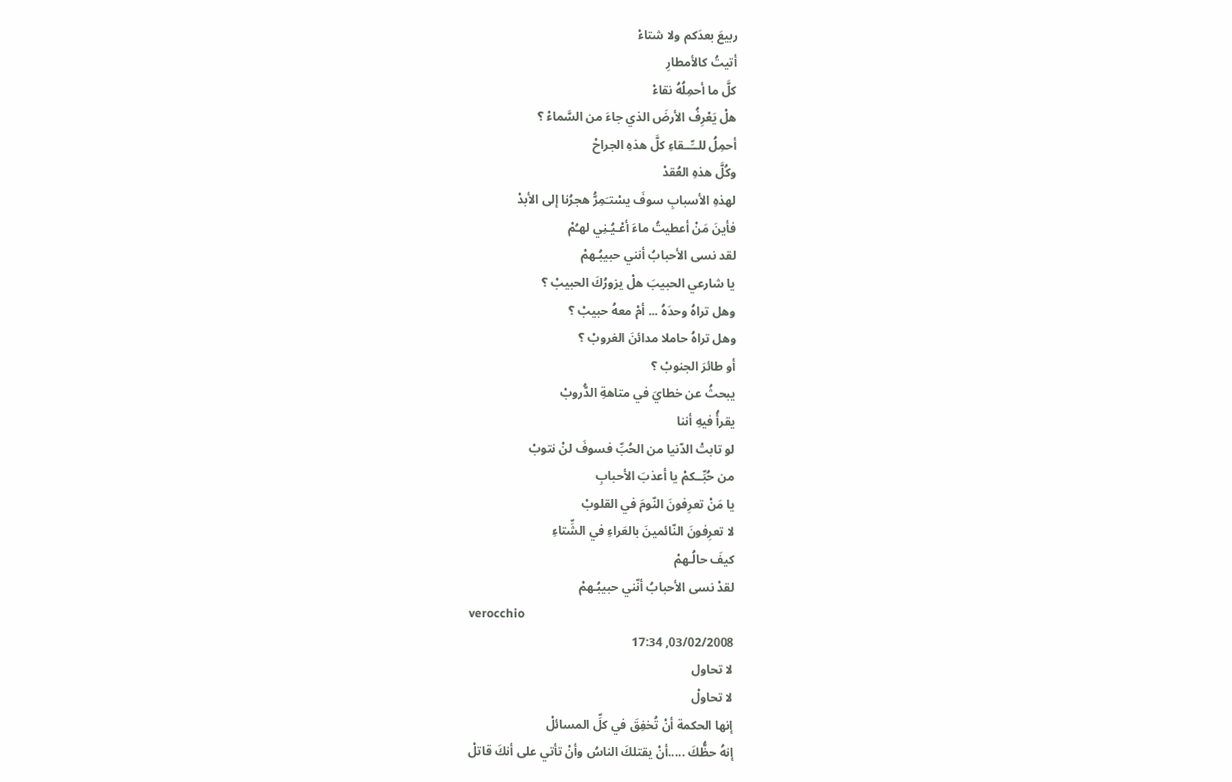ربيعَ بعدَكم ولا شتاءْ
أتيتُ كالأمطارِ
كلَّ ما أحمِلُهُ نقاءْ
هلْ يَعْرِفُ الأرضَ الذي جاءَ من السَّماءْ ؟
أحمِلُ للــِّــقاءِ كلَّ هذهِ الجراحْ
وكُلَّ هذهِ العُقدْ
لهذهِ الأسبابِ سوفَ يسْتـَمِرُّ هجرُنا إلى الأبدْ
فأينَ مَنْ أعطيتُ ماءَ أعْـيُـنِي لهـُمْ
لقد نسى الأحبابُ أنني حبيبُـهمْ
يا شارعي الحبيبَ هلْ يزورُكَ الحبيبْ ؟
وهل تراهُ وحدَهُ ... أمْ معهُ حبيبْ ؟
وهل تراهُ حاملا مدائنَ الغروبْ ؟
أو طائرَ الجنوبْ ؟
يبحثُ عن خطايَ في متاهةِ الدُّروبْ
يقرأُ فيهِ أننا
لو تابتْ الدّنيا من الحُبِّ فسوفَ لنْ نتوبْ
من حُبِّــكمْ يا أعذبَ الأحبابِ
يا مَنْ تعرِفونَ النّومَ في القلوبْ
لا تعرِفونَ النّائمينَ بالعَراءِ في الشِّتاءِ
كيفَ حالُـهمْ
لقدْ نسى الأحبابُ أنّني حبيبُـهمْ
verocchio
03/02/2008, 17:34
لا تحاول
لا تحاولْ
إنها الحكمة أنْ تُخفِقَ في كلِّ المسائلْ
إنهُ حظُّكَ .....أنْ يقتلكَ الناسُ وأنْ تأتي على أنكَ قاتلْ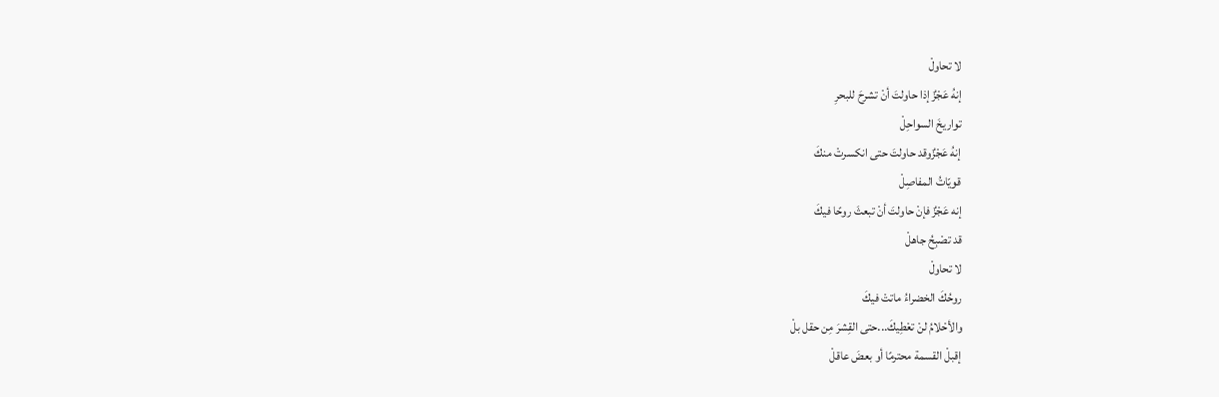لا تحاولْ
إنهُ عَجْزٌ إذا حاولتَ أنْ تشرحَ للبحرِ
تواريخَ السواحِلْ
إنهُ عَجْزٌوقد حاولتَ حتى انكسرتْ منكَ
قويّاتُ المفاصِلْ
إنه عَجْزٌ فإنْ حاولتَ أنْ تبعثَ روحًا فيكَ
قد تصْبِحُ جاهلْ
لا تحاولْ
روحُكَ الخضراءُ ماتتْ فيكَ
والأحْلامُ لنْ تعْطِيكَ...حتى القِشرَ مِن حقل بلْ
إقبلْ القسمة محترمًا أو بعضَ عاقلْ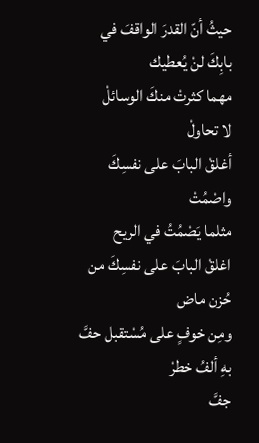حيثُ أنّ القدرَ الواقفَ في بابِكَ لنْ يُعطيك
مهما كثرتْ منكَ الوسائلْ
لا تحاولْ
أغلقْ البابَ على نفسِكَ واصْمُتْ
مثلما يَصْمُتُ في الريح
اغلقْ البابَ على نفسِكَ من حُزن ماض
ومِن خوفٍ على مُسْتقبل حفَّ بهِ ألفُ خطرْ
جفَّ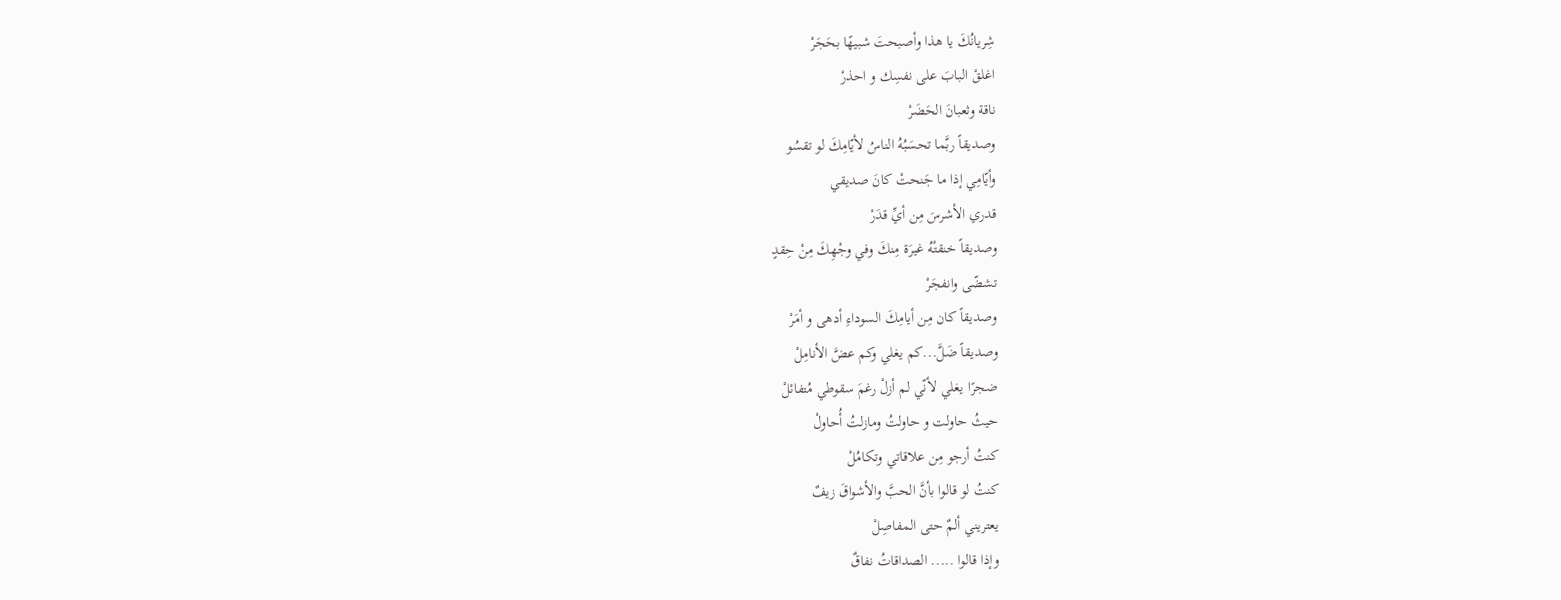شِريانُكَ يا هذا وأصبحتَ شبيهًا بحَجَرْ
اغلقْ البابَ على نفسِك و احذرْ
ناقة وثعبانَ الحَضَرْ
وصديقاً ربَّما تحسَبُهُ الناسُ لأيّامِكَ لو تقسُو
وأيّامِي إذا ما جَنحتْ كانَ صديقي
قدري الأشرسَ مِن أيِّ قدَرْ
وصديقاً خنقتْهُ غيرَة مِنكَ وفي وجْهِكَ مِنْ حِقدٍ
تشضّى وانفجَرْ
وصديقاً كان مِن أيامِكَ السوداءِ أدهى و أمَرْ
وصديقاً ضَلَّ...كم يغلي وكم عضَّ الأنامِلْ
ضجرًا يغلي لأنّي لم أزلْ رغمَ سقوطي مُتفائلْ
حيثُ حاولت و حاولتُ ومازلتُ أُحاولْ
كنتُ أرجو مِن علاقاتي وتكامُلْ
كنتُ لو قالوا بأنَّ الحبَّ والأشواقَ زيفٌ
يعتريني ألمٌ حتى المفاصِلْ
وإذا قالوا ..... الصداقاتُ نفاقٌ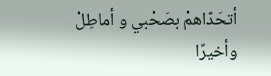أتحَدّاهمْ بصَحْبي و أماطِلْ
وأخيرًا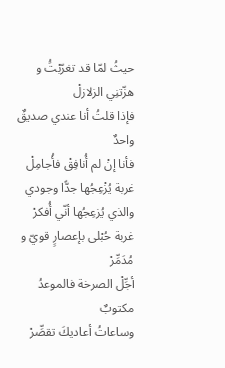حيثُ لمّا قد تغرّبْتَُ و هزّتنِي الزلازلْ
فإذا قلتُ أنا عندي صديقٌ واحدٌ
فأنا إنْ لم أُنافِقْ فأُجامِلْ
غربة يُزْعِجُها جدًّا وجودي
والذي يُزعِجُها أنّي أُفكرْ
غربة حُبْلى بإعصارٍ قويّ و مُدَمِّرْ
أجِّلْ الصرخة فالموعدُ مكتوبٌ
وساعاتُ أعاديكَ تقصِّرْ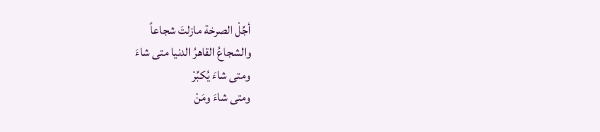أجِّلْ الصرخة مازلتَ شجاعاً
والشجاعُ القاهرُ الدنيا متى شاءَ
ومتى شاءَ يُكبِّرْ
ومتى شاءَ ومَنْ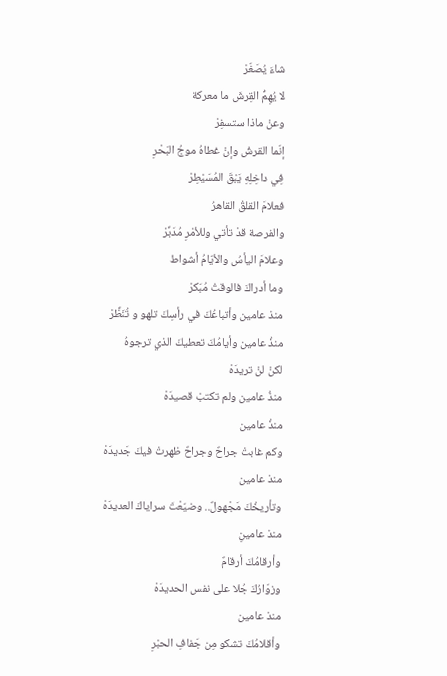شاءَ يُصَغّرْ
لا يُهِمُّ القِرشَ ما معركة
وعنْ ماذا ستسفِرْ
إنّما القرشُ وإنْ غطاهُ موجُ البَحْرِ
فِي داخِلِهِ يَبْقَ المُسَيْطِرْ
فعلامَ القلقُ القاهرُ
والفرصة قدْ تأتي وللأمْرِ مُدَبِّرْ
وعلامَ اليأسُ والأيّامُ أشواط
وما أدراكَ فالوقتُ مُبَكرْ
منذ عامين وأتباعُكَ في رأسِكَ تلهو و تُنَظِّرْ
منذُ عامين وأيامُكَ تعطيكَ الذي ترجوهُ
لكنْ لنْ تريدَهْ
منذُ عامين ولم تكتبْ قصيدَهْ
منذُ عامين
وكم غابتْ جراحٌ وجراحٌ ظهرتْ فيكَ جَديدَهْ
منذ عامين
وتأريخُكَ مَجْهولٌ.. وضيّعْتَ سراياكَ العديدَهْ
منذ عامينِ
وأرقامُكَ أرقامٌ
وزوّارُكَ جُلا على نفس الحديدَهْ
منذ عامين
وأقلامُكَ تشكو مِن جَفافِ الحبْرِ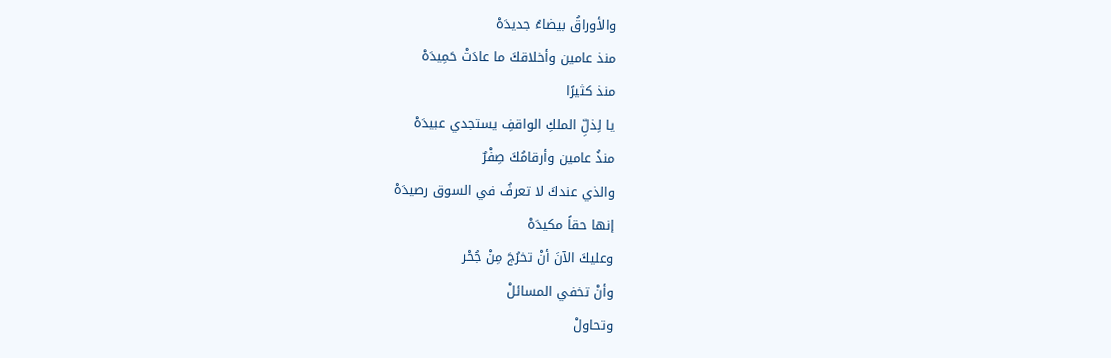والأوراقُ بيضاءُ جديدَهْ
منذ عامين وأخلاقكَ ما عادَتْ حَمِيدَهْ
منذ كثيرًا
يا لِذلِّ الملكِ الواقفِ يستجدي عبيدَهْ
منذُ عامين وأرقامُكَ صِفْرٌ
والذي عندكَ لا تعرفُ في السوق رصيدَهْ
إنها حقاً مكيدَهْ
وعليكَ الآنَ أنْ تخرُجَ مِنْ جُحْر
وأنْ تخفي المسائلْ
وتحاولْ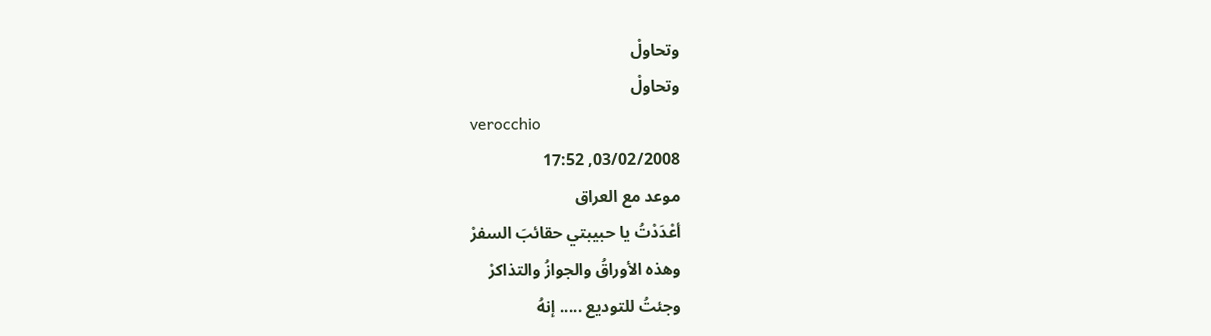وتحاولْ
وتحاولْ
verocchio
03/02/2008, 17:52
موعد مع العراق
أعْدَدْتُ يا حبيبتي حقائبَ السفرْ
وهذه الأوراقُ والجوازُ والتذاكرْ
وجئتُ للتوديع ..... إنهُ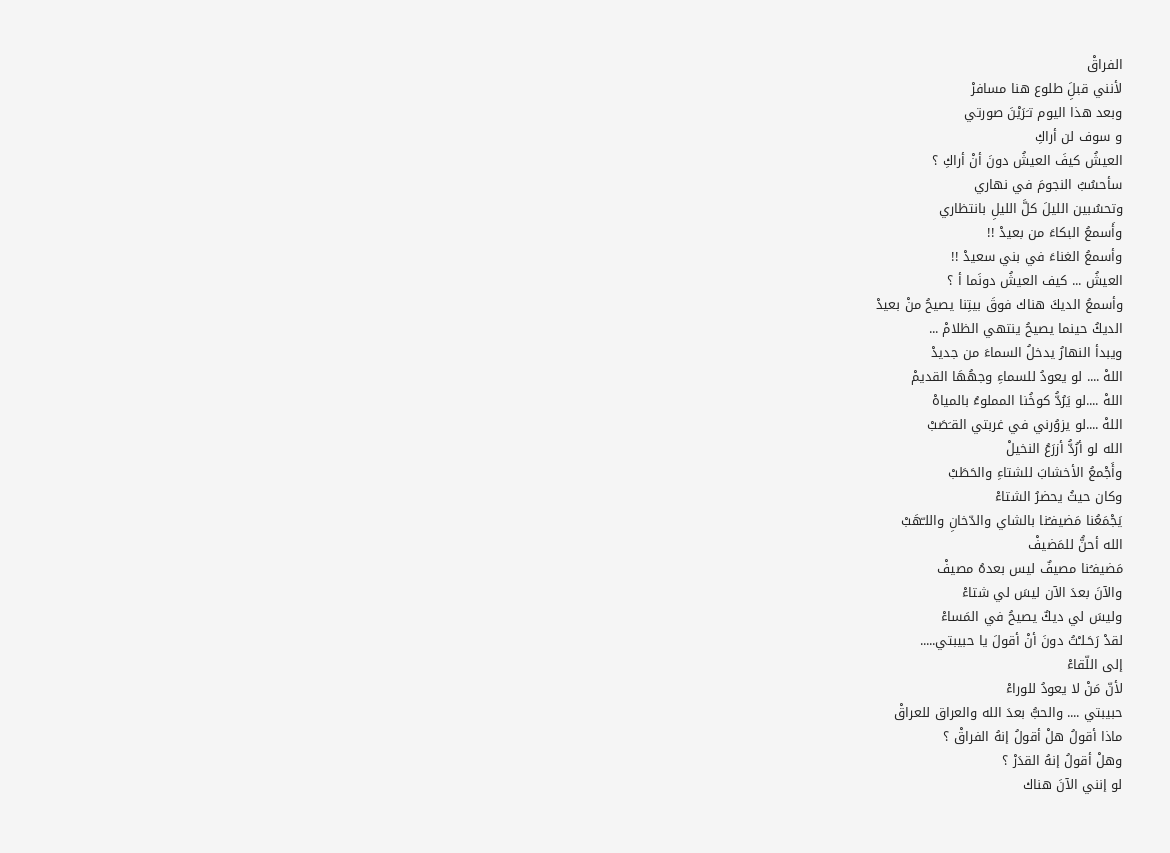الفراقْ
لأنني قبلَِ طلوع هنا مسافرْ
وبعد هذا اليوم تـَرَيْنَ صورتي
و سوف لن أراكِ
العيشُ كيفَ العيشُ دونَ أنْ أراكِ ؟
سأحسُبُ النجومَ في نهاري
وتحسُبين الليلَ كلَّ الليلِ بانتظاري
وأَسمعُ البكاءَ من بعيدْ !!
وأسمعُ الغناءَ في بني سعيدْ !!
العيشُ ... كيف العيشُ دونَما أ ؟
وأسمعُ الديكَ هناك فوقَ بيتِنا يصيحُ منْ بعيدْ
الديكُ حينما يصيحُ ينتهي الظلامْ ...
ويبدأ النهارُ يدخلُ السماءَ من جديدْ
اللهْ .... لو يعودُ للسماءِ وجهُهَا القديمْ
اللهْ ....لو يَرُدُّ كوخُنا المملوءُ بالمياهْ
اللهْ ....لو يزوُرني في غربتي القـَصَبْ
الله لو أرُدُّ أزرَعُ النخيلْ
وأَجْمعُ الأخشابَ للشتاءِ والحَطَبْ
وكان حيثُ يحضرُ الشتاءْ
يَجْمَعُنا مَضيفـُنا بالشاي والدّخانِ واللـّهَبْ
الله أحنُّ للمَضيفْ
مَضيفـُنا مصيفٌ ليس بعدهُ مصيفْ
والآنَ بعدَ الآن ليسَ لي شتاءْ
وليسَ لي ديكٌ يصيحُ في المَساءْ
لقدْ رَحَـلـْتُ دونَ أنْ أقولَ يا حبيبتي.....
إلى اللّقاءْ
لأنّ مَنْ لا يعودُ للوراءْ
حبيبتي .... والحبُّ بعدَ الله والعراق للعراقْ
ماذا أقولُ هلْ أقولُ إنهُ الفراقْ ؟
وهلْ أقولُ إنهُ القدَرْ ؟
لو إنني الآنَ هناك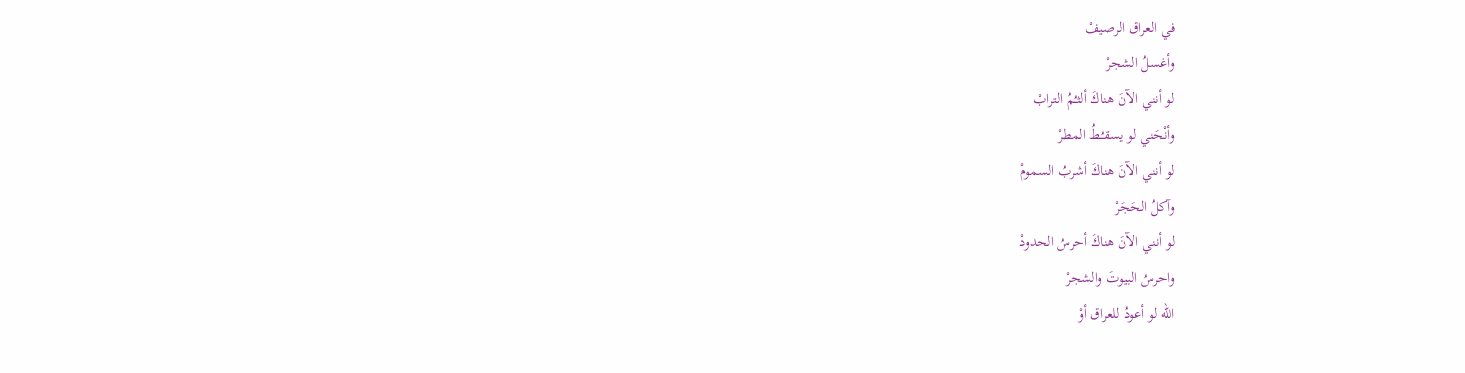في العراق الرصيفْ
وأغسلُ الشجرْ
لو أنني الآنَ هناكَ ألثـُمُ الترابْ
وأنْحَني لو يسقـُـطُ المطرْ
لو أنني الآنَ هناكَ أشربُ السمومْ
وآكلُ الحَجَرْ
لو أنني الآنَ هناكَ أحرسُ الحدودْ
واحرسُ البيوتَ والشجرْ
الله لو أعودُ للعراق أوْ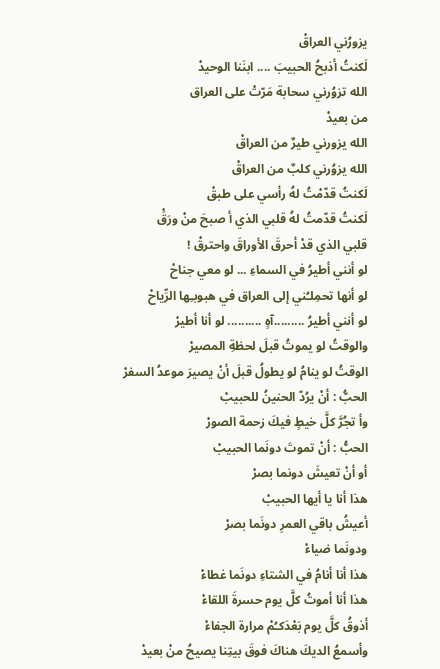يزورُني العراقْ
لَكنتُ أذبحُ الحبيبَ .... ابنَنا الوحيدْ
الله تزوُرني سحابة مَرّتْ على العراق
من بعيدْ
الله يزورني طيرٌ من العراقْ
الله يزوُرني كلبٌ من العراقْ
لَكنتُ قدّمْتُ لهُ رأسي على طبقْ
لَكنتُ قدّمتُ لهُ قلبي الذي أ صبحَ منْ ورَقَْ
قلبي الذي قدْ أحرقَ الأوراقَ واحترقْ !
لو أنني أطيرُ في السماءِ ... لو معي جناحْ
لو أنها تحمِلـُني إلى العراق في هبوبـِها الرِّياحْ
لو أنني أطيرُ .........آهٍ .......... لو أنا أطيرْ
والوقتُ لو يموتُ قبلَ لحظةِ المصيرْ
الوقتُ لو ينامُ لو يطولُ قبلَ أنْ يصيرَ موعدُ السفرْ
الحبُّ : أنْ يرُدّ الحنينُ للحبيبْ
وأ تجُرَّ كلَّ خيطٍ فيكَ زحمة الصورْ
الحبُّ : أنْ تموتَ دونَما الحبيبْ
أو أنْ تعيشَ دونما بصرْ
هذا أنا يا أيها الحبيبْ
أعيشُ باقي العمرِ دونَما بصرْ
ودونَما ضياءْ
هذا أنا أنامُ في الشتاءِ دونَما غطاءْ
هذا أنا أموتُ كلَّ يوم حسرةَ اللقاءْ
أذوقُ كلَّ يوم بَعْدَكـُمْ مرارة الجفاءْ
وأسمعُ الديكَ هناكَ فوقَ بيتِنا يصيحُ منْ بعيدْ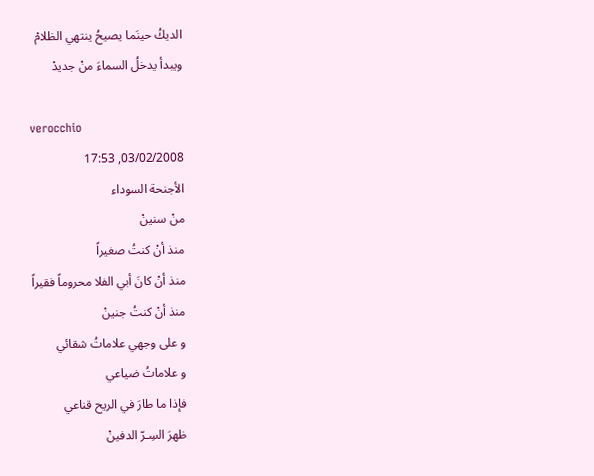الديكُ حينَما يصيحُ ينتهي الظلامْ
ويبدأ يدخلُ السماءَ منْ جديدْ

verocchio
03/02/2008, 17:53
الأجنحة السوداء
منْ سنينْ
منذ أنْ كنتُ صغيراً
منذ أنْ كانَ أبي الفلا محروماً فقيراً
منذ أنْ كنتُ جنينْ
و على وجهي علاماتُ شقائي
و علاماتُ ضياعي
فإذا ما طارَ في الريح قناعي
ظهرَ السِـرّ الدفينْ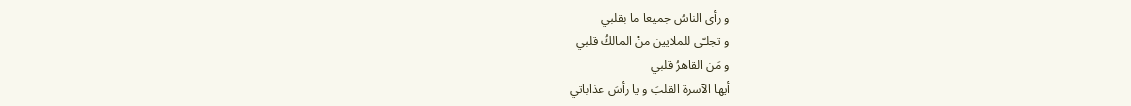و رأى الناسُ جميعا ما بقلبي
و تجلـّى للملايين منْ المالكُ قلبي
و مَن القاهرُ قلبي
أيها الآسرة القلبَ و يا رأسَ عذاباتي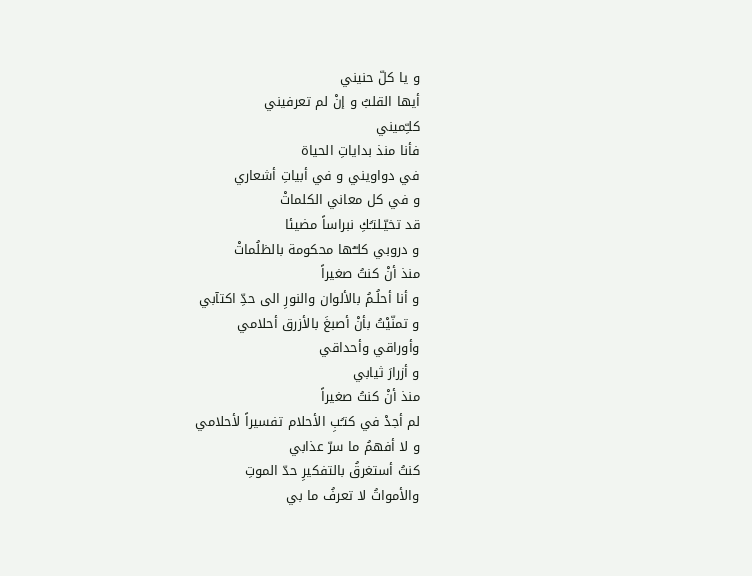و يا كلّ حنيني
أيها القلبُ و إنْ لم تعرفيني
كلـِّميني
فأنا منذ بداياتِ الحياة
في دواويني و في أبياتِ أشعاري
و في كل معاني الكلماتْ
قد تخيّـلتـُكِ نبراساً مضيئا
و دروبي كلـّـُها محكومة بالظلُماتْ
منذ أنْ كنتُ صغيراً
و أنا أحلُـمُ بالألوان والنورِ الى حدِّ اكتآبي
و تمنّيْتُ بأنْ أصبغَ بالأزرق أحلامي
وأوراقي وأحداقي
و أزرارَ ثيابي
منذ أنْ كنتُ صغيراً
لم أجدْ في كتـُبِ الأحلام تفسيراً لأحلامي
و لا أفهمُ ما سرّ عذابي
كنتُ أستغرقُ بالتفكيرِ حدّ الموتِ
والأمواتُ لا تعرفُ ما بي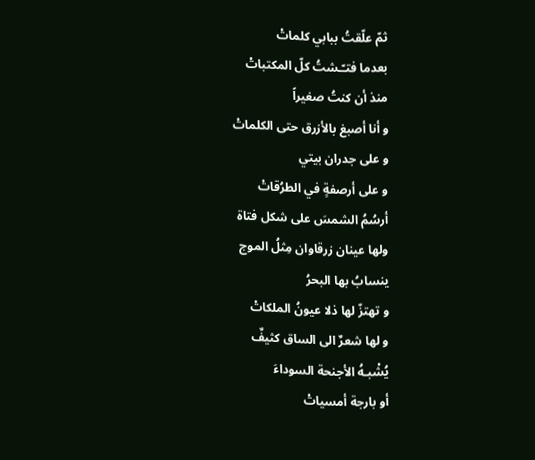ثمّ علّقتُ ببابي كلماتْ
بعدما فتـّـشتُ كلّ المكتباتْ
منذ أن كنتُ صغيراً
و أنا أصبغ بالأزرق حتى الكلماتْ
و على جدران بيتي
و على أرصفةٍ في الطرُقاتْ
أرسُمُ الشمسَ على شكل فتاة
ولها عينان زرقاوان مِثلُ الموج
ينسابُ بها البحرُ
و تهتزّ لها ذلا عيونُ الملكاتْ
و لها شعرٌ الى الساق كثيفٌ
يُشْبـهُ الأجنحة السوداءَ
أو بارجة أمسياتْ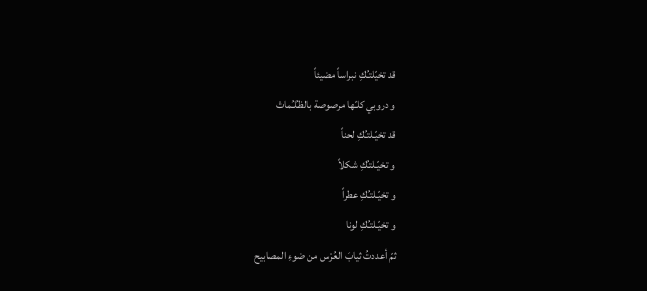قد تخيّلتـُكِ نبراساً مضيئاً
و دروبي كلـّها مرصوصة بالظـُلـُماتْ
قد تخيّـلتـُكِ لحناً
و تخيّـلتـُكِ شكلاً
و تخيّـلتـُكِ عطراً
و تخيّـلتـُكِ لونا
ثمّ أعددتُ ثيابَ العُرْس من ضوءِ المصابيح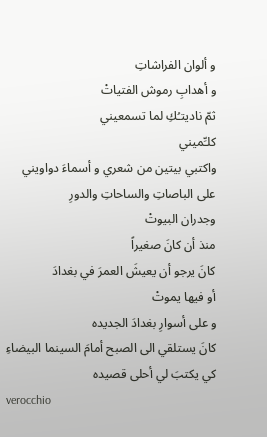و ألوان الفراشاتِ
و أهدابِ رموش الفتياتْ
ثمّ ناديتـُكِ لما تسمعيني
كلـِّميني
واكتبي بيتين من شعري و أسماءَ دواويني
على الباصاتِ والساحاتِ والدورِ
وجدران البيوتْ
منذ أن كانَ صغيراً
كانَ يرجو أن يعيشَ العمرَ في بغدادَ
أو فيها يموتْ
و على أسوارِ بغدادَ الجديده
كانَ يستلقي الى الصبح أمامَ السينما البيضاءِ
كي يكتبَ لي أحلى قصيده
verocchio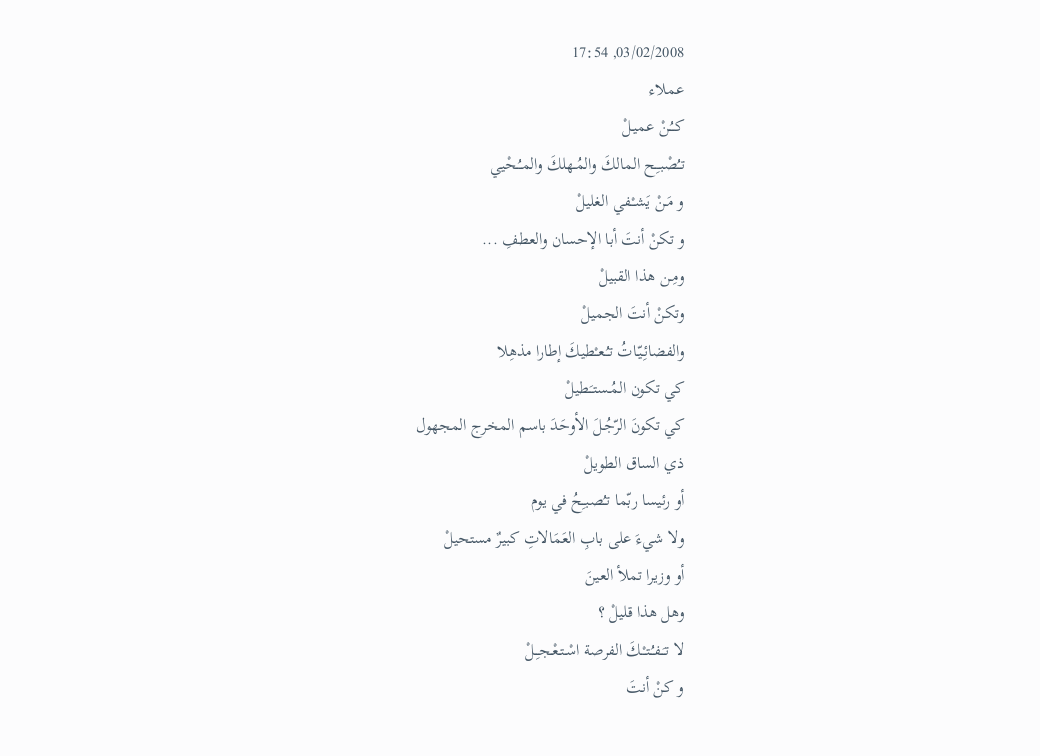03/02/2008, 17:54
عملاء
كــُـنْ عميـلْ
تـُصْبـِـح المالكَ والمُـهلكَ والمـُـحْيي
و مَـنْ يَشـْـفي الغليلْ
و تكنْ أنتَ أبا الإحسان والعطفِ ...
ومِـن هذا القبيلْ
وتكنْ أنتَ الجميلْ
والفضائِـيّـاتُ تـُـعـْطيكَ إطارا مذهِلا
كي تكون المُـستـَـطيلْ
كي تكونَ الرّجُـلَ الأوحَدَ باسم المخرج المجهول
ذي الساق الطويلْ
أو رئيسا ربّما تـُصبـِحُ في يوم
ولا شيءَ على بابِ العَمَالاتِ كبيرٌ مستحيلْ
أو وزيرا تملأ العينَ
وهل هذا قليلْ ؟
لا تـَـفـُـتـْـكَ الفرصة اسْـتـعْـجـِـلْ
و كنْ أنتَ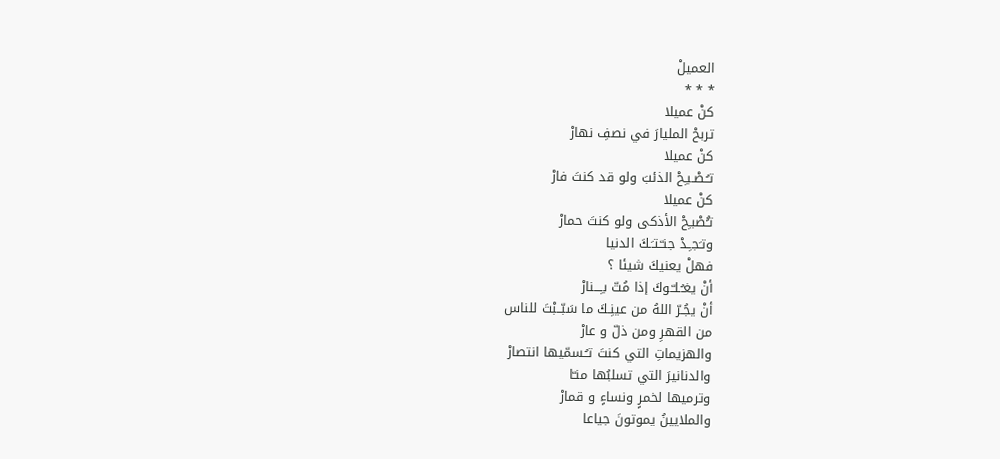العميلْ
* * *
كنْ عميلا
تربحْ المليارَ في نصفِ نهارْ
كنْ عميلا
تـُـصْـبـِحْ الذئبَ ولو قد كنتَ فارْ
كنْ عميلا
تـًُصْبـِحْ الأذكى ولو كنتَ حمارْ
وتـَجـِـدْ جنـّـتـَـكَ الدنيا
فهلْ يعنيكَ شيئا ؟
أنْ يغـُـلـّـوكَ إذا مُتّ بـِـــنارْ
أنْ يجُـرّ اللهُ من عينِـكَ ما سَبّــبْتَ للناس
من القهرِ ومن ذلّ و عارْ
والهزيماتِ التي كنتَ تـُـسمّيها انتصارْ
والدنانيرَ التي تسلبُها منـّا
وترميها لخمرٍ ونساءٍ و قمارْ
والملايينُ يموتونَ جياعا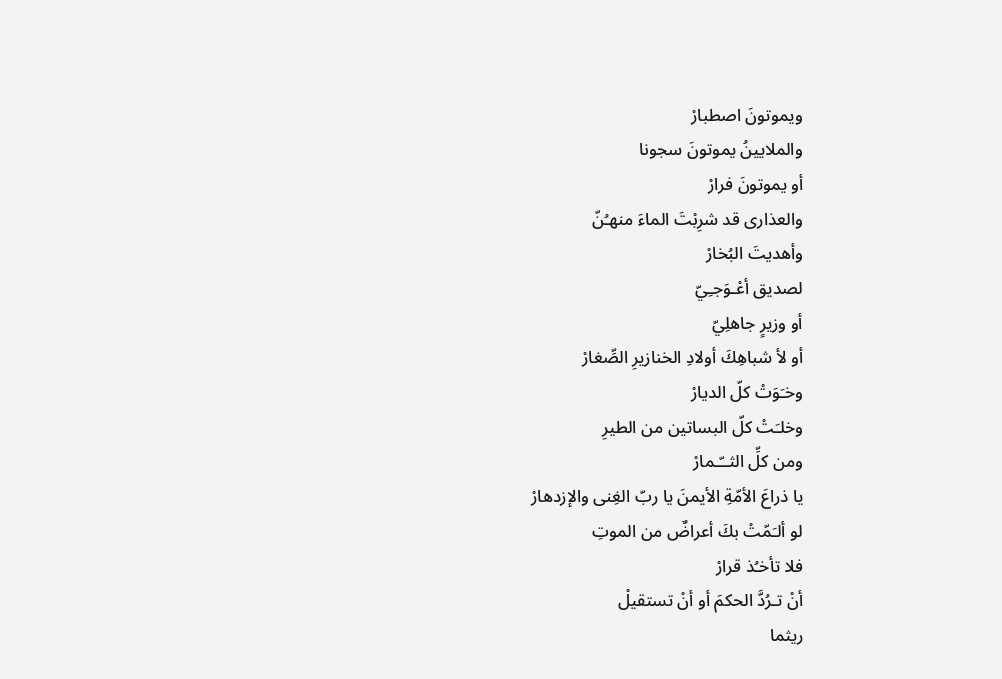ويموتونَ اصطبارْ
والملايينُ يموتونَ سجونا
أو يموتونَ فرارْ
والعذارى قد شرِبْتَ الماءَ منهـُنّ
وأهديتَ البُخارْ
لصديق أعْـوَجـِيّ
أو وزيرٍ جاهلِيّ
أو لأ شباهِكَ أولادِ الخنازيرِ الصِّغارْ
وخـَوَتْ كلّ الديارْ
وخلـَتْ كلّ البساتين من الطيرِ
ومن كلِّ الثــّـمارْ
يا ذراعَ الأمّةِ الأيمنَ يا ربّ الغِنى والإزدهارْ
لو ألـَمّتْ بكَ أعراضٌ من الموتِ
فلا تأخـُذ قرارْ
أنْ تـرُدَّ الحكمَ أو أنْ تستقيلْ
ريثما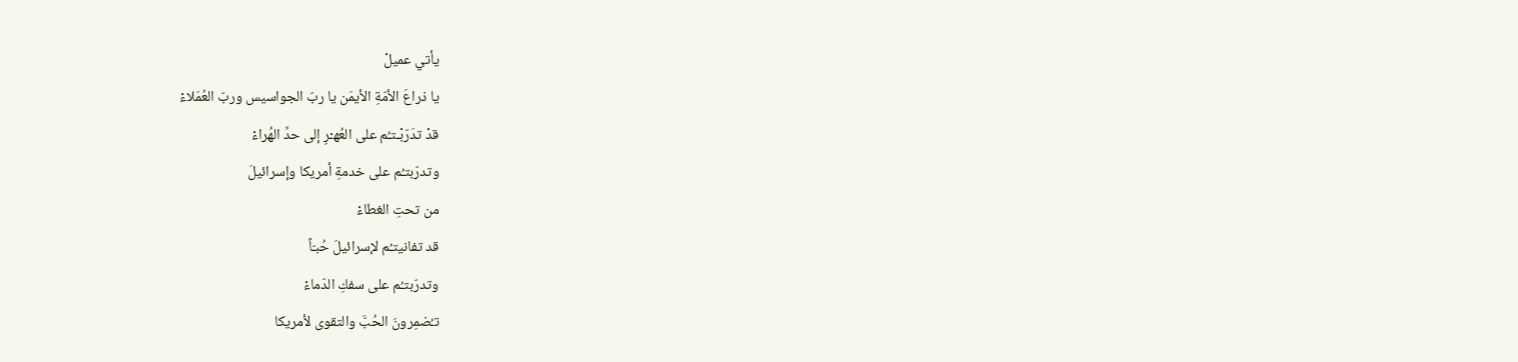يأتي عميلْ
يا ذراعَ الأمّةِ الأيمَن يا ربّ الجواسيس وربّ العُمَلاءْ
قدْ تدَرّبْـتـُم على العُهـْرِ إلى حدِّ الهُراءْ
وتدرّبتـُم على خدمةِ أمريكا وإسرائيلَ
من تحتِ الغطاءْ
قد تفانيتـُم لإسرائيلَ حُبـّاً
وتدرّبتـُم على سفكِ الدّماءْ
تـُضمِرونَ الحُبَّ والتقوى لأمريكا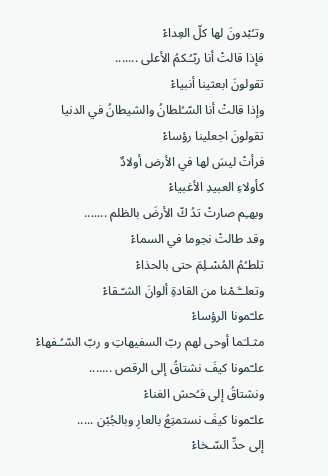وتـُبْدونَ لها كلّ العِداءْ
فإذا قالتْ أنا ربّـُـكمُ الأعلى .......
تقولونَ ابعثينا أنبياءْ
وإذا قالتْ أنا السّـُلطانُ والشيطانُ في الدنيا
تقولونَ اجعلينا رؤساءْ
فرأتْ ليسَ لها في الأرض أولادٌ
كأولاءِ العبيدِ الأغبياءْ
وبهـِم صارتْ تدُ كّ الأرضَ بالظلم .......
وقد طالتْ نجوما في السماءْ
تلطـُمُ المُسْـلِمَ حتى بالحذاءْ
وتعلــَّـمْنا من القادةِ ألوانَ الشـّـقاءْ
علـّمونا الرؤساءْ
مثـلـَما أوحى لهم ربّ السفيهاتِ و ربّ السّـُـفهاءْ
علـّمونا كيفَ نشتاقُ إلى الرقص .......
ونشتاقُ إلى فـُحش الغناءْ
علـّمونا كيفَ نستمتِعُ بالعارِ وبالجُبْن .....
إلى حدِّ السّـخاءْ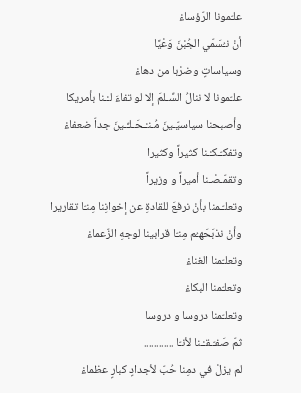علـّمونا الرّؤساءْ
أنْ نـُسَمّي الجُبْنَ وَعْيًا
وسياساتٍ وضرْبا من دهاءْ
علـّمونا لا ننالُ السِّـلمَ إلا لو تفاءَ لـْـنا بأمريكا
وأصبحنا سياسيّـينَ مُـنـْـحَـلـِّـينَ جداّ ضعفاءْ
وتفكـّـكـْـنا كثيراً وكثيرا
وتقمّـصْـنا أميراً و وزيراً
وتعلـّـمنا بأنْ نرفعَ للقادةِ عن إخوانِنا مِنـّا تقاريرا
وأنْ نذبَحَهـُم مِنـّا قرابينا لوجهِ الزّعماءْ
وتعلـّمنا الغناءْ
وتعلـّمنا البكاءْ
وتعلـّمنا دروسا و دروسا
ثمّ صَفـّـقـْـنا لأنـّا ............
لم يزلْ في دمِنا حُبّ لأجدادٍ كبارٍ عظماءْ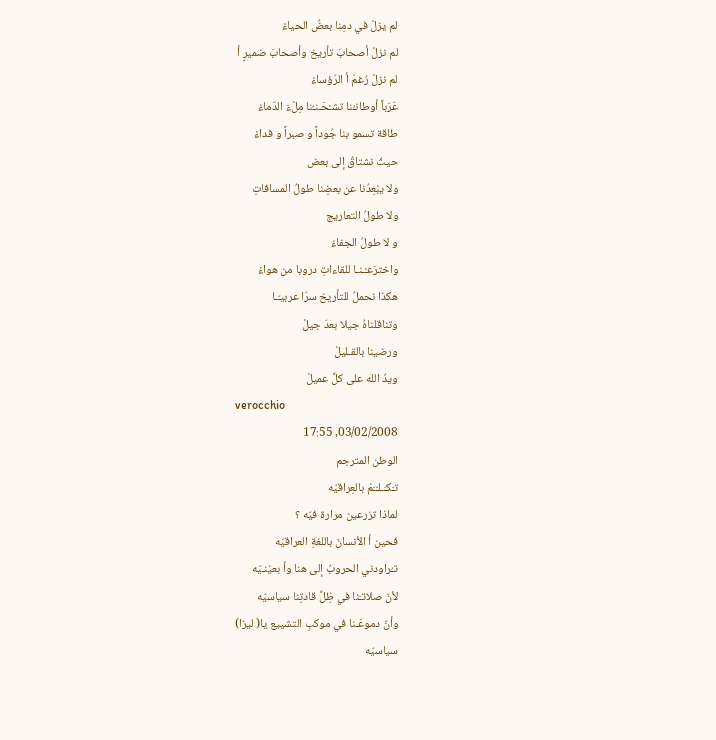لم يزلْ في دمِنا بعضُ الحياءْ
لم نزلْ أصحابَ تأريخ وأصحابَ ضميرٍ أ
لم نزلْ رُغمَ أ الرّؤساءْ
عَرَباً أوطانـُنا تشـْحَـنـُنا مِلْءَ الدّماءْ
طاقة تسمو بنا جُوداً و صبراً و فداءْ
حيثُ نشتاقُ إلى بعض
ولا يبْعِدُنا عن بعضِنا طولُ المسافاتِ
ولا طولُ التعاريج
و لا طولُ الجفاءْ
واخترَعـْـنـا للقاءاتِ دروبا من هواءْ
هكذا نحملُ للتأريخ سرّا عربيـّـا
وتناقلناهُ جيلا بعدَ جيلْ
ورضينا بالقـليلْ
ويدُ الله على كلِّ عميلْ
verocchio
03/02/2008, 17:55
الوطن المترجم
تـَكـَـلـّـَمْ بالعِراقيّه
لماذا تزرعين مرارة فيّه ؟
فحين أ الأنسانَ باللغةِ العراقيّه
تـُراودني الحروبُ إلى هنا وأ بعيْنـيّه
لأنّ صلاتـَنا في ظِلِّ قادتِنا سياسيّه
وأنّ دموعَـنا في موكبِ التشييع يا( ليزا)
سياسيّه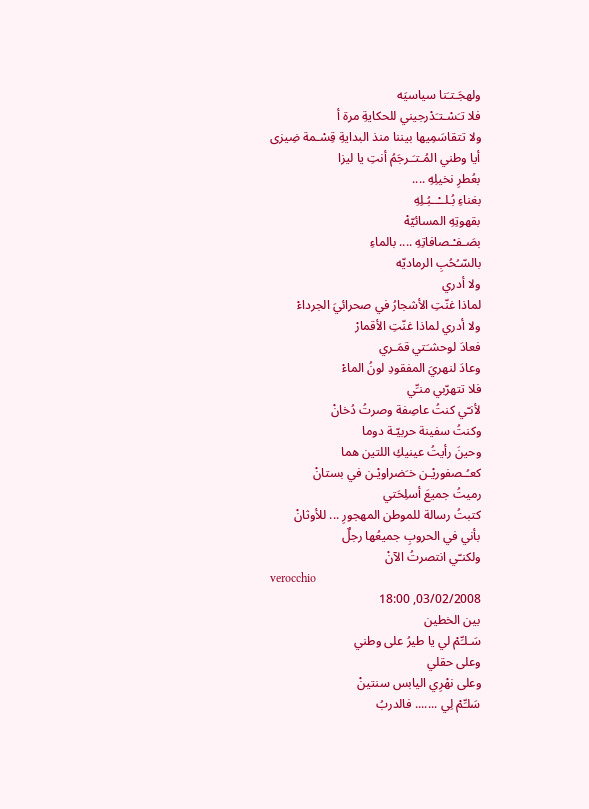ولهجَـتـَنا سياسيَه
فلا تـَسْـتـَدْرجيني للحكايةِ مرة أ
ولا تتقاسَمِيها بيننا منذ البدايةِ قِسْـمة ضِيزى
أيا وطني المُـتـَـرجَمُ أنتِ يا ليزا
بعُطرِ نخيلِهِ ....
بغناءِ بُـلــْــبُـلِهِ
بقهوتِهِ المسائيّهْ
بصَـفـْـصافاتِهِ .... بالماءِ
بالسّـُحُبِ الرماديّه
ولا أدري
لماذا غنّتِ الأشجارُ في صحرائيَ الجرداءْ
ولا أدري لماذا غنّتِ الأقمارْ
فعادَ لوحشـَتي قمَـري
وعادَ لنهريَ المفقودِ لونُ الماءْ
فلا تتهرّبي منـِّي
لأنـّي كنتُ عاصِفة وصرتُ دُخانْ
وكنتُ سفينة حربيّـة دوما
وحينَ رأيتُ عينيكِ اللتين هما
كعـُـصفوريْـن خـَضراويْـن في بستانْ
رميتُ جميعَ أسلِحَتي
كتبتُ رسالة للموطن المهجورِ ... للأوثانْ
بأني في الحروبِ جميعُها رجلٌ
ولكنـّي انتصرتُ الآنْ
verocchio
03/02/2008, 18:00
بين الخطين
سَـلـِّمْ لي يا طيرُ على وطني
وعلى حقلي
وعلى نهْرِي اليابس سنتينْ
سَلـِّمْ لِي ....... فالدربُ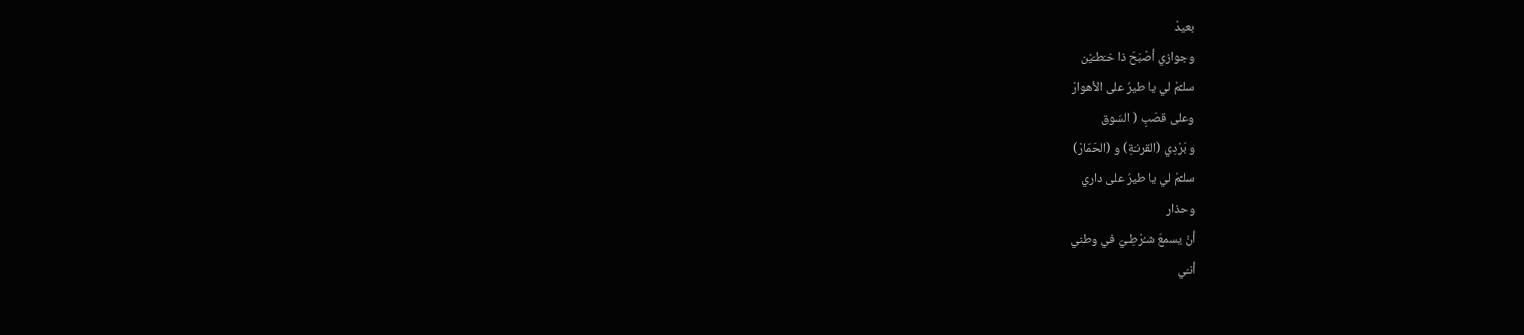بعيدْ
وجوازي أصْبَحَ ذا خـَطـّيْن
سلـِّمْ لي يا طيرُ على الأهوارْ
وعلى قصَبِ ( السّوق
و بَرْدِي (القرنـَةِ) و (الحَمّارْ)
سلـِّمْ لي يا طيرُ على داري
وحذار
أنْ يسمعَ شـُرْطِـيّ في وطني
أنـّي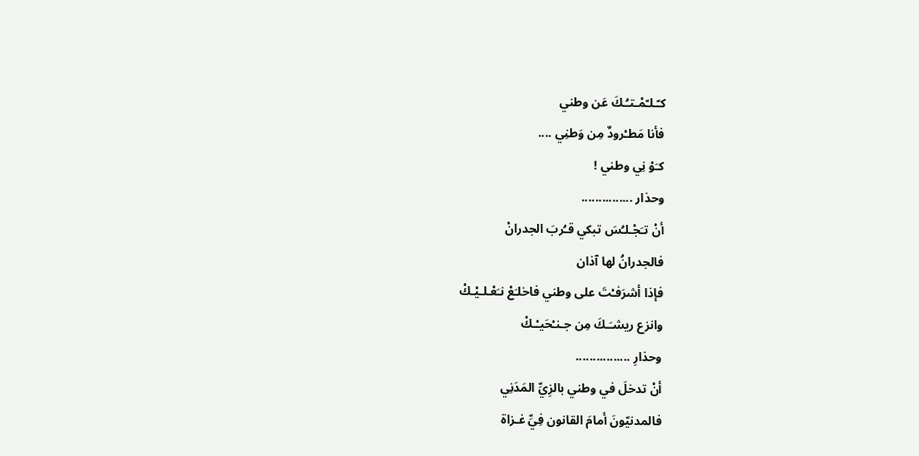كـّـلـّمْـتـُـكَ عَن وطني
فأنا مَطـْرودٌ مِن وَطنِي ....
كـَوْ نِي وطني !
وحذار ...............
أنْ تـَجْـلـُسَ تبكي قـُربَ الجدرانْ
فالجدرانُ لها آذان
فإذا أشرَفـْتَ على وطني فاخلـَعْ نـَعْـلـيْـكْ
وانزع ريشـَـكَ مِن جـنـْحَيـْـكْ
وحذارِ ................
أنْ تدخلَ في وطني بالزِيِّ المَدَنِي
فالمدنيّونَ أمامَ القانون فِيِّ غـزاة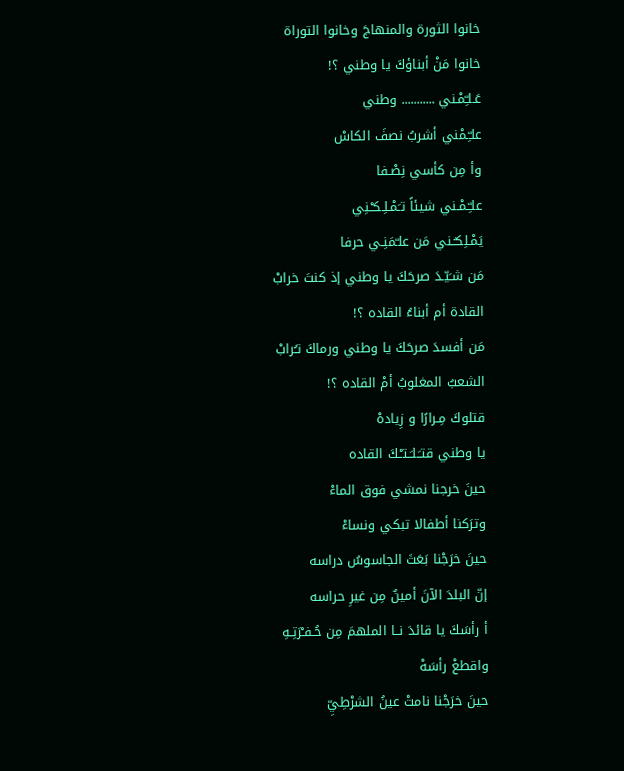خانوا الثورة والمنهاجَ وخانوا التوراة
خانوا مَنْ أبناؤكَ يا وطني ؟!
عَـلـِّمْـني ........... وطني
علـِّـمْني أشربُ نصفَ الكاسْ
وأ مِن كأسي نِصْـفا
علـِّـمْـني شيئاً تـَمْـلِـكـْـنِي
يَمْـلِكـُـني مَن علـّمَنِـي حرفا
مَن شـَيّـدَ صرحَكَ يا وطني إذ كنتَ خرابْ
القادة أم أبناءُ القاده ؟!
مَن أفسدَ صرحَكَ يا وطني ورماكَ تـُرابْ
الشعبُ المغلوبُ أمْ القاده ؟!
قتلوكَ مِـرارًا و زِيادهْ
يا وطني قتـَـلـَـتـْـكَ القاده
حينَ خرجنا نمشي فوق الماءْ
وترَكنا أطفالا تبكي ونساءْ
حينَ خرَجْنا بَعَثَ الجاسوسُ دراسه
إنّ البلدَ الآنَ أمينٌ مِن غيرِ حراسه
أ رأسَكَ يا قائدَ نــا الملهمَ مِن حُـفـْرَتِـهِ
واقطعْ رأسَهْ
حينَ خرَجْنا نامتْ عينُ الشرْطِيِّ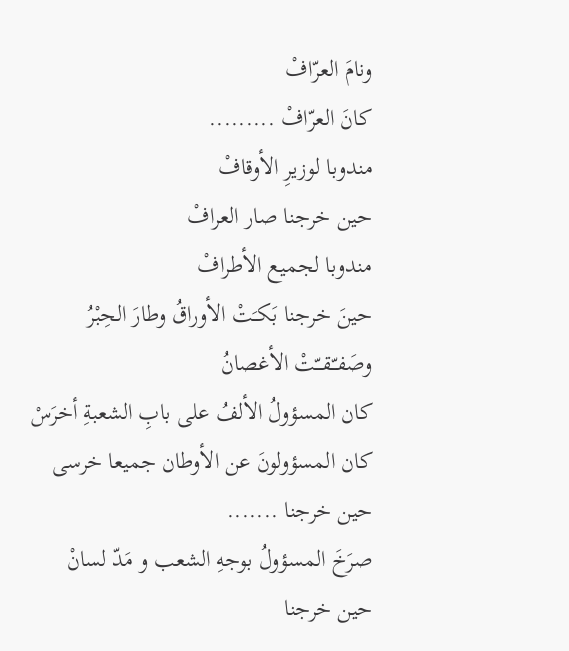ونامَ العرّافْ
كانَ العرّافْ .........
مندوبا لوزيرِ الأوقافْ
حين خرجنا صار العرافْ
مندوبا لجميع الأطرافْ
حينَ خرجنا بَكـَتْ الأوراقُ وطارَ الحِبْرُ
وصَفـّـقــّتْ الأغصانُ
كان المسؤولُ الألفُ على بابِ الشعبةِ أخرَسْ
كان المسؤولونَ عن الأوطان جميعا خرسى
حين خرجنا .......
صرَخَ المسؤولُ بوجهِ الشعب و مَدّ لسانْ
حين خرجنا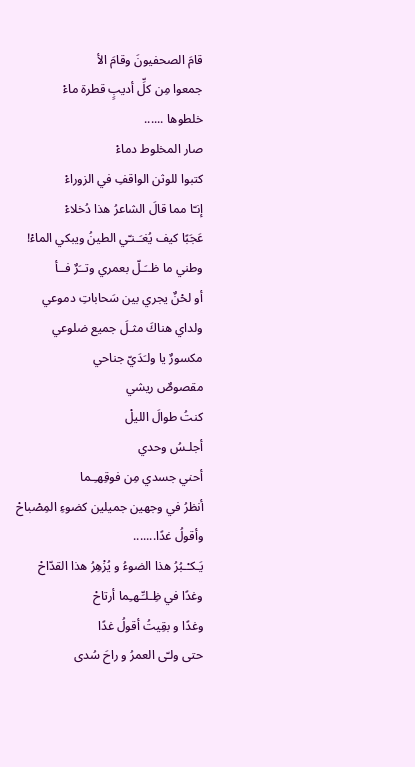قامَ الصحفيونَ وقامَ الأ
جمعوا مِن كلِّ أديبٍ قطرة ماءْ
خلطوها ......
صار المخلوط دماءْ
كتبوا للوثن الواقفِ في الزوراءْ
إنـّا مما قالَ الشاعرُ هذا دُخلاءْ
عَجَبًا كيف يُغـَـنـّي الطينُ ويبكي الماءْ!
وطني ما ظــَـلّ بعمري وتــَرٌ فــأ
أو لحْنٌ يجري بين سَحاباتِ دموعي
ولداي هناكَ مثـلَ جميع ضلوعي
مكسورٌ يا ولـَدَيّ جناحي
مقصوصٌ ريشي
كنتُ طوالَ الليلْ
أجلـسُ وحدي
أحني جسدي مِن فوقِهـِـما
أنظرُ في وجهين جميلين كضوءِ المِصْباحْ
وأقولُ غدًا.......
يَـكـْـبُرُ هذا الضوءُ و يُزْهِرُ هذا القدّاحْ
وغدًا في ظِـلـِّـهـِما أرتاحْ
وغدًا و بقِيتُ أقولُ غدًا
حتى ولـّى العمرُ و راحَ سُدى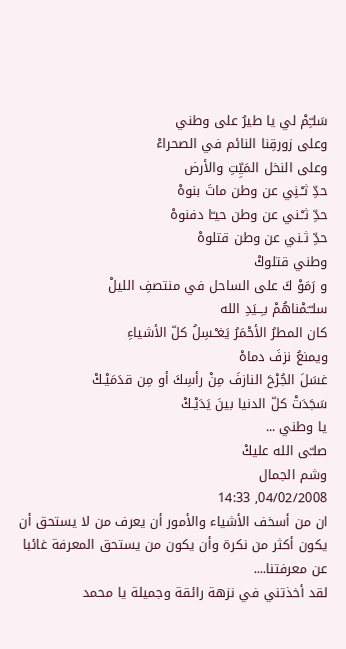سَلـِّمْ لي يا طيرُ على وطني
وعلى زورقِنا النائم في الصحراءْ
وعلى النخل المَيِّتِ والأرض
حدِّ ثـْـنِي عن وطن ماتَ بنوهْ
حدِّ ثـْـني عن وطن حيـّا دفنوهْ
حدِّ ثـني عن وطن قتلوهْ
وطني قتلوكْ
و رَمَوْ كَ على الساحل في منتصفِ الليلْ
سلـّـَمْناهُمْ بـِــيَدِ الله
كان المطرُ الأحْمَرُ يَغـْـسِلُ كلّ الأشياءِ
ويمنعُ نزفَ دماهْ
غسَلَ الجُرْحَ النازفَ مِنْ رأسِكَ أو مِن قدَمَيْـكْ
سَجَدَتْ كلّ الدنيا بينَ يَدَيْـكْ
يا وطني ...
صلـّى الله عليكْ
وشم الجمال
04/02/2008, 14:33
ان من أسخف الأشياء والأمور أن يعرف من لا يستحق أن يكون أكثر من نكرة وأن يكون من يستحق المعرفة غائبا عن معرفتنا....
لقد أخذتني في نزهة رائقة وجميلة يا محمد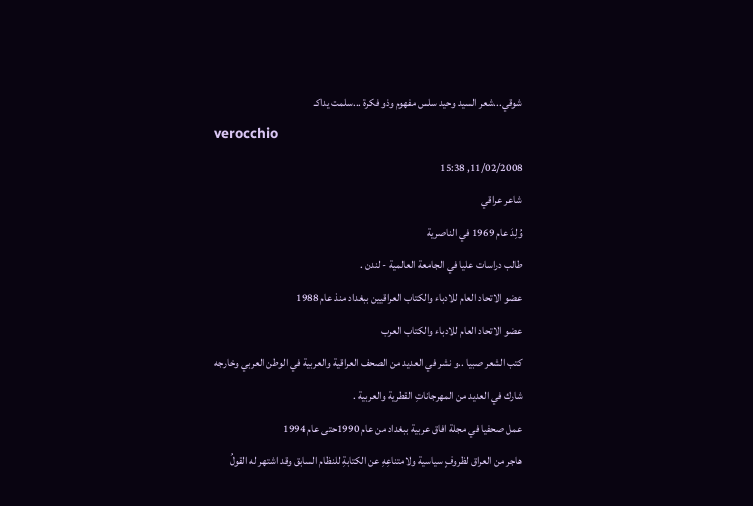شوقي...شعر السيد وحيد سلس مفهوم وذو فكرة ...سلمت يداكـ
verocchio
11/02/2008, 15:38
شاعر عراقي
وُلِدَ عام 1969 في الناصرية
طالب دراسات عليا في الجامعة العالمية - لندن .
عضو الاتحاد العام للادباء والكتاب العراقيين ببغداد منذ عام 1988
عضو الاتحاد العام للادباء والكتاب العرب
كتب الشعر صبيا ..و نشر في العديد من الصحف العراقية والعربية في الوطن العربي وخارجه
شارك في العديد من المهرجاناتِ القطرية والعربية .
عمل صحفيا في مجلة افاق عربية ببغداد من عام 1990حتى عام 1994
هاجر من العراق لظروفٍ سياسية ولامتناعِهِ عن الكتابةِ للنظام السابق وقد اشتهر له القولُ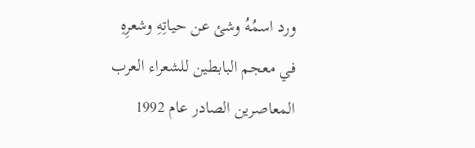ورد اسمُهُ وشئ عن حياتِهِ وشعرِهِ في معجم البابطين للشعراء العرب المعاصرين الصادر عام 1992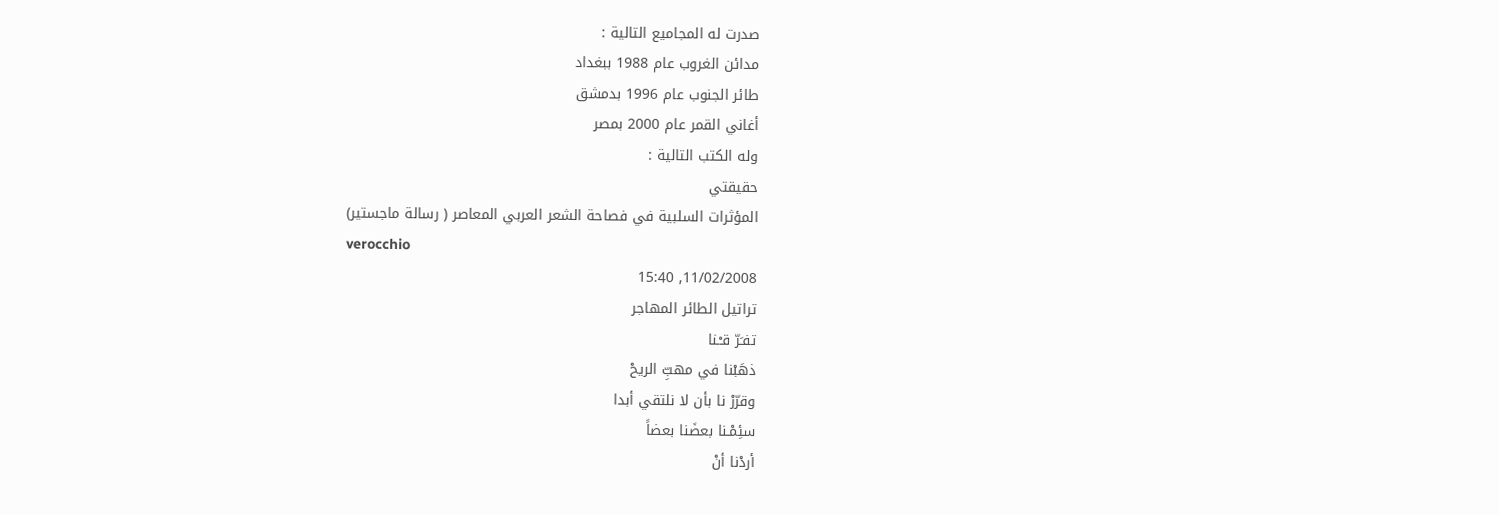صدرت له المجاميع التالية :
مدائن الغروب عام 1988 ببغداد
طائر الجنوب عام 1996 بدمشق
أغاني القمر عام 2000 بمصر
وله الكتب التالية :
حقيقتي
المؤثرات السلبية في فصاحة الشعر العربي المعاصر ( رسالة ماجستير)
verocchio
11/02/2008, 15:40
تراتيل الطائر المهاجر
تفـَرّ قـْـنا
ذهَبْنا في مهبِّ الريحْ
وقرّرْ نا بأن لا نلتقي أبدا
سئِمْـنا بعضَنا بعضاً
أردْنا أنْ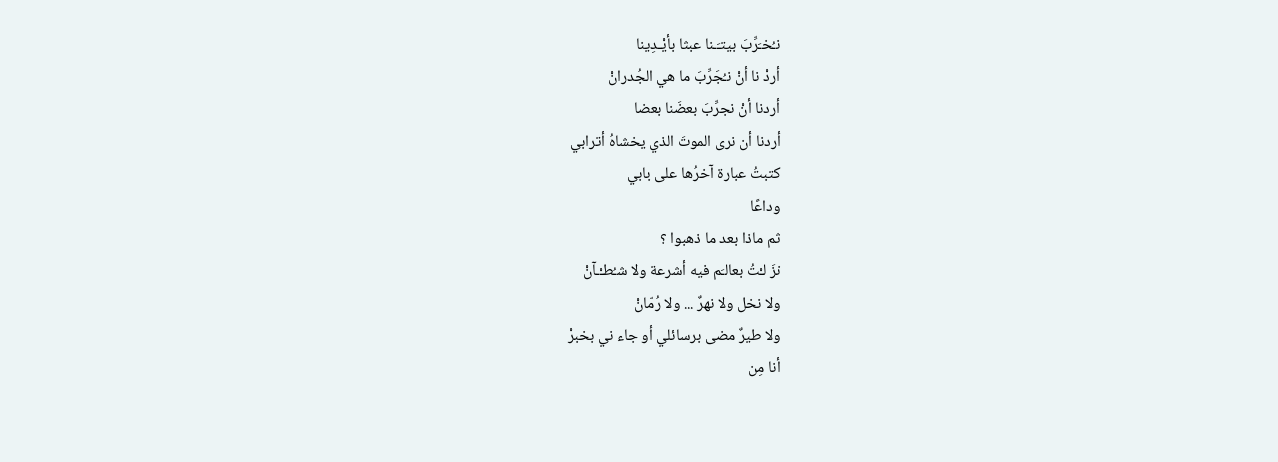نـُخـَرِّبَ بيتـَـنا عبثا بأيْـدِينا
أردْ نا أنْ نـُجَرِّبَ ما هي الجُدرانْ
أردنا أنْ نجرِّبَ بعضَنا بعضا
أردنا أن نرى الموتَ الذي يخشاهُ أترابي
كتبتُ عبارة آخرُها على بابي
وداعًا
ثم ماذا بعد ما ذهبوا ؟
نزَ لـْتُ بعالـَم فيه أشرعة ولا شـُطـْـآنْ
ولا نخل ولا نهرٌ ... ولا رُمّانْ
ولا طيرٌ مضى برسائلي أو جاء ني بخبرْ
أنا مِن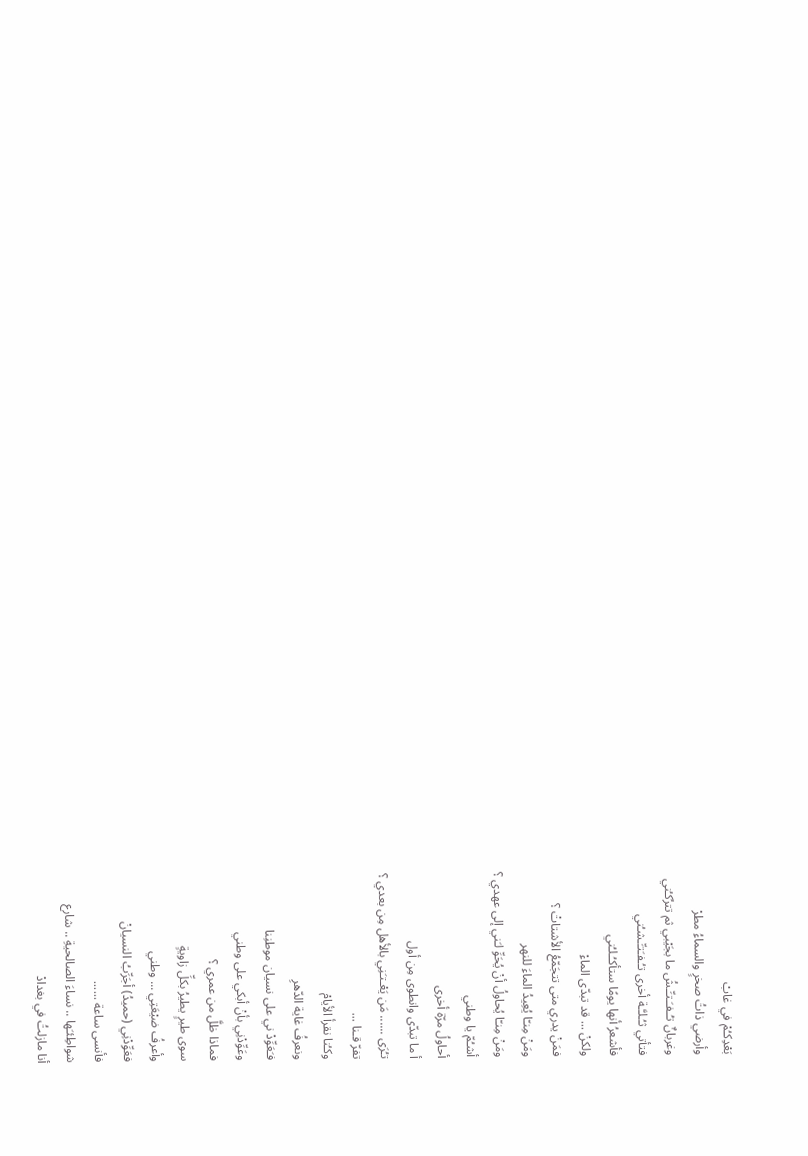بَعْدِكـُمْ في غابْ
وأرضي ذاتُ صخرٍ والسماءُ مطرْ
وغربانٌ تـُـفـَـتـِّـشُ ما بجَيْبي ثم تترُكـُني
فتأتي ثـُـلـَّـة أخرى تـُـفـَتـِّـشـُني
فأشعرُ أنها يومًا ستأكـُـلـُني
ولكنْ ... قد تبدّى الماءْ
فمَنْ يدري متى تتجَمّعُ الأشتاتْ ؟
ومَنْ مِنـّا يُعِيدُ الماءَ للنهر
ومَنْ مِنـّا يُحاولُ أنْ يُحَوِّ لـَني إلى عهدي ؟
أشـُمّ يا وطني
أحاولُ مرّة أخرى
أ ما تبدّى وانطوى مِن أول
تـُرَى ...... مَن يَعْـتـَنِي بالأهل مِن بعدي ؟
تفرّ قـنا ...
وكـُنا نقرأ الأيامْ
ونعرفُ غاية الدّهرِ
فـَعَوِّدْ ني على نسيان موطنِنا
وعَوِّدْنِي بأنْ أبكي على وطني
فماذا ظلَّ من عمري ؟
سوى طيرٍ يطيرُ بكلِّ زاويةٍ
وأعرفُ ضيْعَتِي ... وطني
فعَوِّدْنِي (حميدُ) أجَرِّبُ النسيانْ
فأنسى ساعة ......
شواطِئـَها .. نساءَ الصالحيةِ .. شارع
أنا مازلتُ في بغدادْ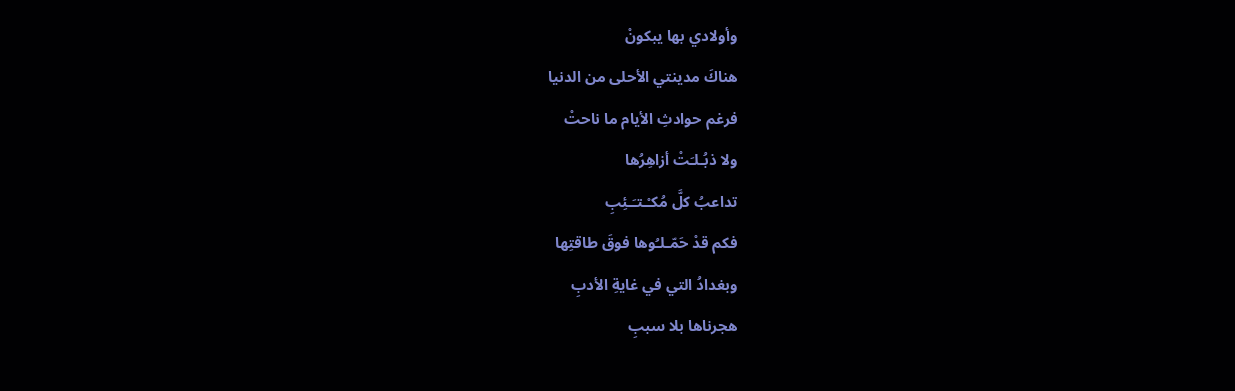وأولادي بها يبكونْ
هناكَ مدينتي الأحلى من الدنيا
فرغم حوادثِ الأيام ما ناحتْ
ولا ذبُـلـَتْ أزاهِرُها
تداعبُ كلَّ مُكـْـتـَـئِبِ
فكم قدْ حَمّـلـُوها فوقَ طاقتِها
وبغدادُ التي في غايةِ الأدبِ
هجرناها بلا سببِ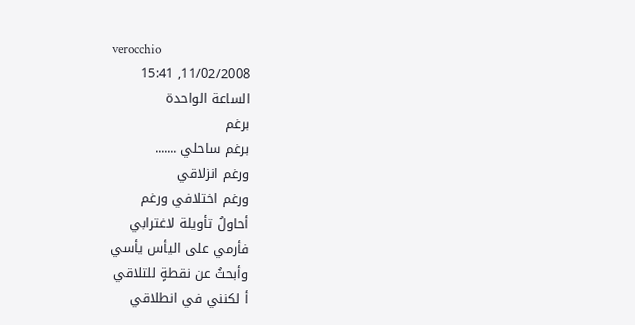verocchio
11/02/2008, 15:41
الساعة الواحدة
برغم
برغم ساحلي .......
ورغم انزلاقي
ورغم اختلافي ورغم
أحاولُ تأويلة لاغترابي
فأرمي على اليأس يأسي
وأبحثُ عن نقطةٍ للتلاقي
أ لكنني في انطلاقي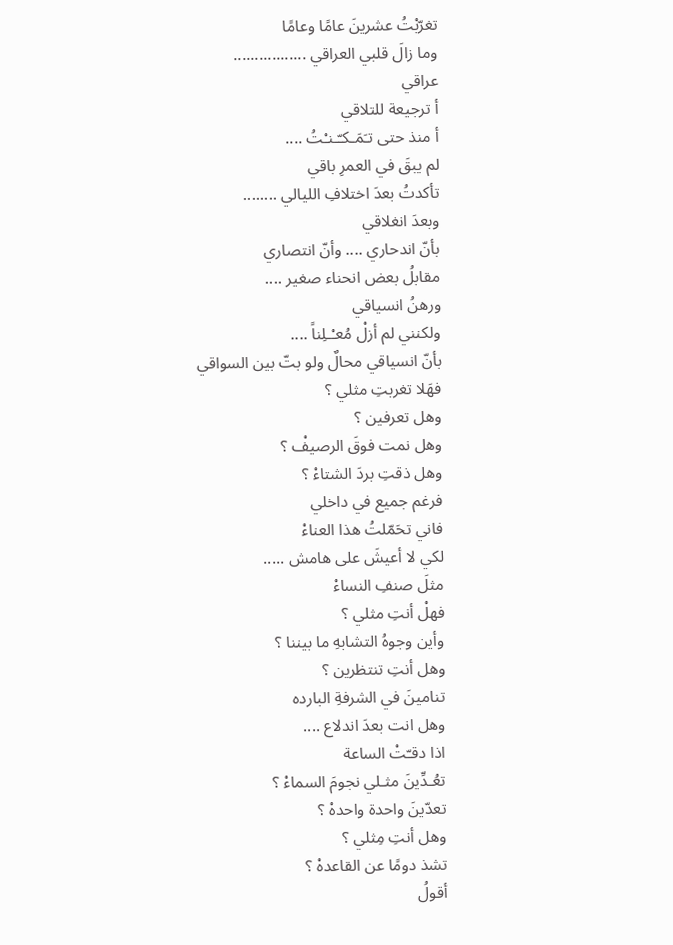تغرّبْتُ عشرينَ عامًا وعامًا
وما زالَ قلبي العراقي .................
عراقي
أ ترجيعة للتلاقي
أ منذ حتى تـَمَـكـّـنـْتُ ....
لم يبقَ في العمرِ باقي
تأكدتُ بعدَ اختلافِ الليالي ........
وبعدَ انغلاقي
بأنّ اندحاري .... وأنّ انتصاري
مقابلُ بعض انحناء صغير ....
ورهنُ انسياقي
ولكنني لم أزلْ مُعـْـلِناً ....
بأنّ انسياقي محالٌ ولو بتّ بين السواقي
فهَلا تغربتِ مثلي ؟
وهل تعرفين ؟
وهل نمت فوقَ الرصيفْ ؟
وهل ذقتِ بردَ الشتاءْ ؟
فرغم جميع في داخلي
فاني تحَمّلتُ هذا العناءْ
لكي لا أعيشَ على هامش .....
مثلَ صنفِ النساءْ
فهلْ أنتِ مثلي ؟
وأين وجوهُ التشابهِ ما بيننا ؟
وهل أنتِ تنتظرين ؟
تنامينَ في الشرفةِ البارده
وهل انت بعدَ اندلاع ....
اذا دقـّتْ الساعة
تعُـدِّينَ مثـلي نجومَ السماءْ ؟
تعدّينَ واحدة واحدهْ ؟
وهل أنتِ مِثلي ؟
تشذ دومًا عن القاعدهْ ؟
أقولُ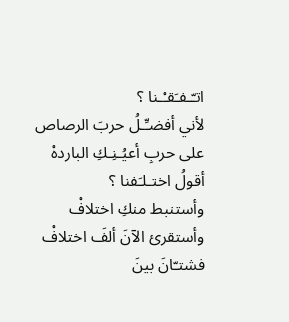اتـّـفـَقـْـنا ؟
لأني أفضـِّـلُ حربَ الرصاص
على حربِ أعيُـنِـكِ الباردهْ
أقولُ اختـلـَفنا ؟
وأستنبط منكِ اختلافْ
وأستقرئ الآنَ ألفَ اختلافْ
فشتـّانَ بينَ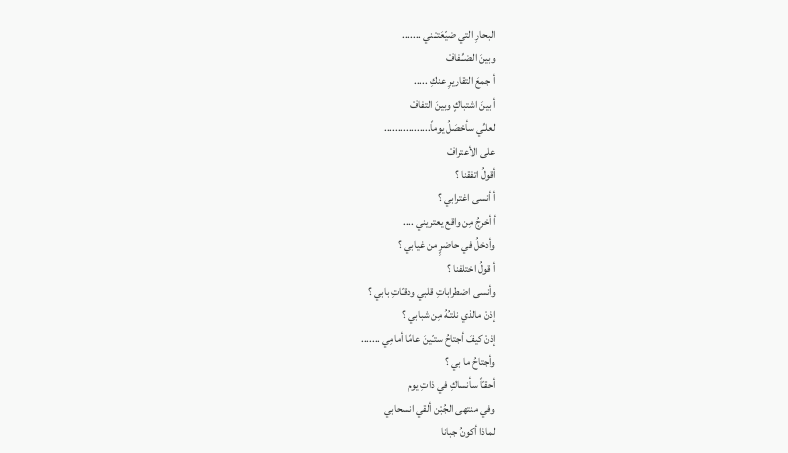البحارِ التي ضيّعَتـْـني .......
وبينَ الضـِّـفافْ
أ جمعَ التقاريرِ عنكِ .....
أ بينَ اشتباكٍ وبينَ التفافْ
لعلـِّي سأحْصَلُ يوماً.................
على الأعترافْ
أقولُ اتفقنا ؟
أ أنسى اغترابي ؟
أ أخرجُ مِن واقع يعتريني ....
وأدخلُ في حاضرٍِ من غيابي ؟
أ قولُ اختلفنا ؟
وأنسى اضطراباتِ قلبي ودقـّاتِ بابي ؟
إذنْ مالذي نلتـُهُ مِن شبابي ؟
إذنْ كيفَ أجتاحُ ستـّينَ عامًا أمامِي .......
وأجتاحُ ما بي ؟
أحقـّاً سأنساكِ في ذاتِ يوم
وفي منتهى الجُبْن ألقي انسحابي
لماذا أكونُ جبانا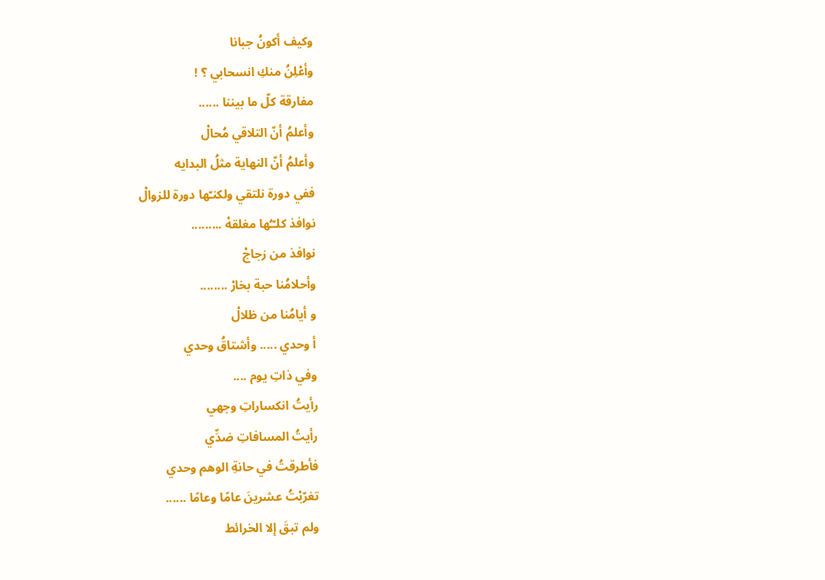وكيف أكونُ جبانا
وأعْلِنُ منكِ انسحابي ؟ !
مفارقة كلّ ما بيننا ......
وأعلمُ أنّ التلاقي مُحالْ
وأعلمُ أنّ النهاية مثلُ البدايه
ففي دورة نلتقي ولكنـّها دورة للزوالْ
نوافذ كلـّـُها مغلقهْ .........
نوافذ من زجاجْ
وأحلامُنا حبة بخارْ ........
و أيامُنا من ظلالْ
أ وحدي ..... وأشتاقُ وحدي
وفي ذاتِ يوم ....
رأيتُ انكساراتِ وجهي
رأيتُ المسافاتِ ضدِّي
فأطرقتُ في حانةِ الوهم وحدي
تغرّبْتُ عشرينَ عامًا وعامًا ......
ولم تبقَ إلا الخرائط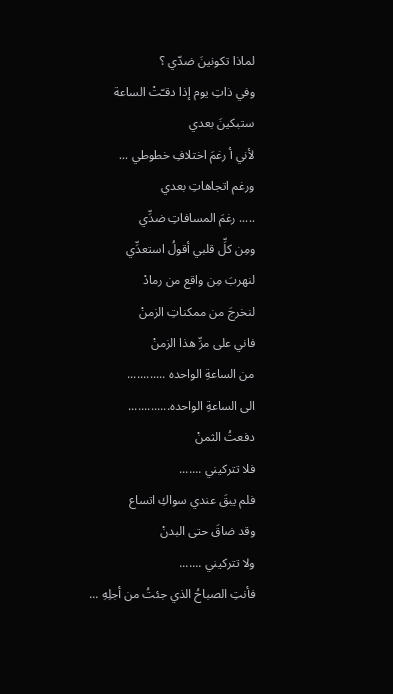لماذا تكونينَ ضدّي ؟
وفي ذاتِ يوم إذا دقـّتْ الساعة
ستبكينَ بعدي
لأني أ رغمَ اختلافِ خطوطي ...
ورغم اتجاهاتِ بعدي
..... رغمَ المسافاتِ ضدِّي
ومِن كلِّ قلبي أقولُ استعدِّي
لنهربَ مِن واقع من رمادْ
لنخرجَ من ممكناتِ الزمنْ
فاني على مرِّ هذا الزمنْ
من الساعةِ الواحده ............
الى الساعةِ الواحده.............
دفعتُ الثمنْ
فلا تتركيني .......
فلم يبقَ عندي سواكِ اتساع
وقد ضاقَ حتى البدنْ
ولا تتركيني .......
فأنتِ الصباحُ الذي جئتُ من أجلِهِ ...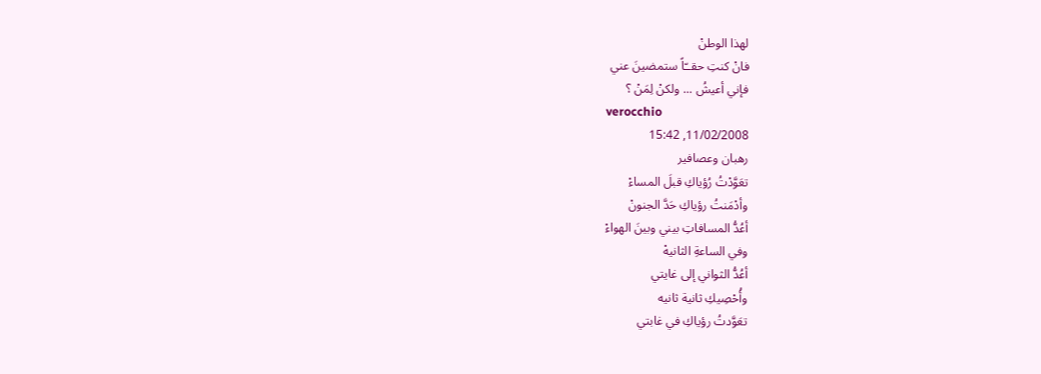لهذا الوطنْ
فانْ كنتِ حقــّاً ستمضينَ عني
فإني أعيشُ ... ولكنْ لِمَنْ ؟
verocchio
11/02/2008, 15:42
رهبان وعصافير
تعَوَّدْتُ رُؤياكِ قبلَ المساءْ
وأدْمَنتُ رؤياكِ حَدَّ الجنونْ
أعُدُّ المسافاتِ بيني وبينَ الهواءْ
وفي الساعةِ الثانيهْ
أعُدُّ الثواني إلى غايتي
وأُحْصِيكِ ثانية ثانيه
تعَوَّدتُ رؤياكِ في غابتي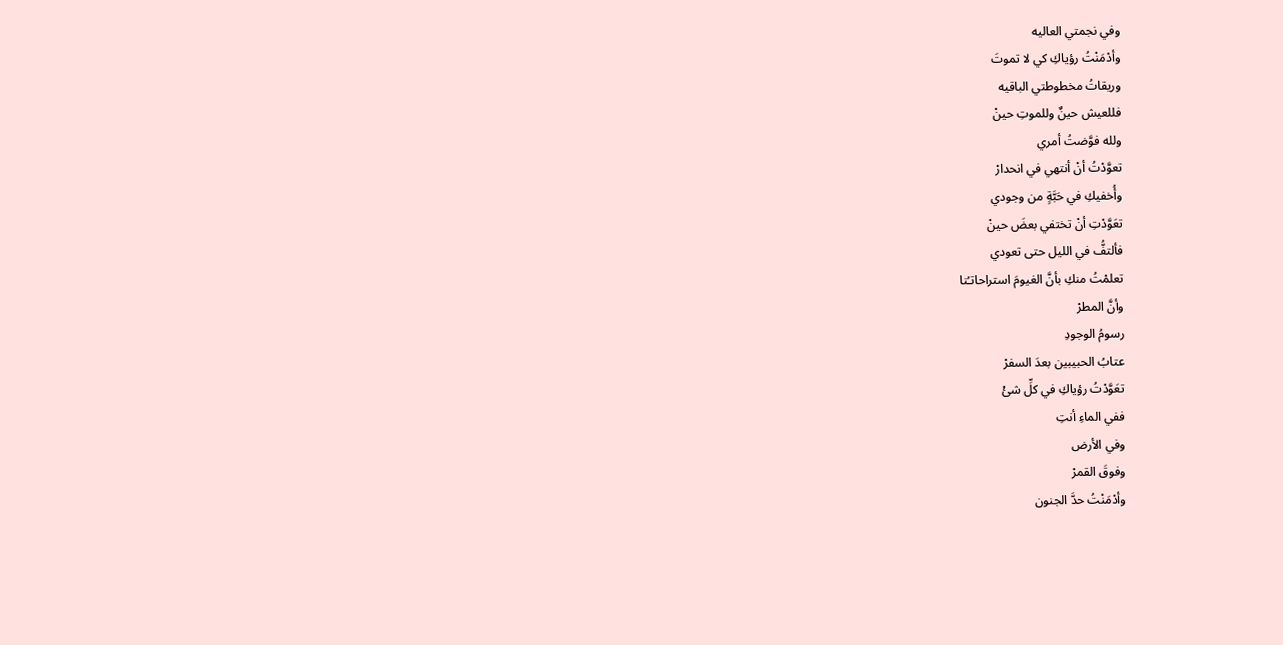وفي نجمتي العاليه
وأدْمَنْتُ رؤياكِ كي لا تموتَ
وريقاتُ مخطوطتي الباقيه
فللعيش حينٌ وللموتِ حينْ
ولله فوَّضتُ أمري
تعوَّدْتُ أنْ أنتهي في انحدارْ
وأُخفيكِ في حَبَّةٍ من وجودي
تعَوَّدْتِ أنْ تختفي بعضَ حينْ
فألتفُّ في الليل حتى تعودي
تعلمْتُ منكِ بأنَّ الغيومَ استراحاتـُنا
وأنَّ المطرْ
رسومُ الوجودِ
عتابُ الحبيبين بعدَ السفرْ
تعَوَّدْتُ رؤياكِ في كلِّ شئْ
ففي الماءِ أنتِ
وفي الأرض
وفوقَ القمرْ
وأدْمَنْتُ حدَّ الجنون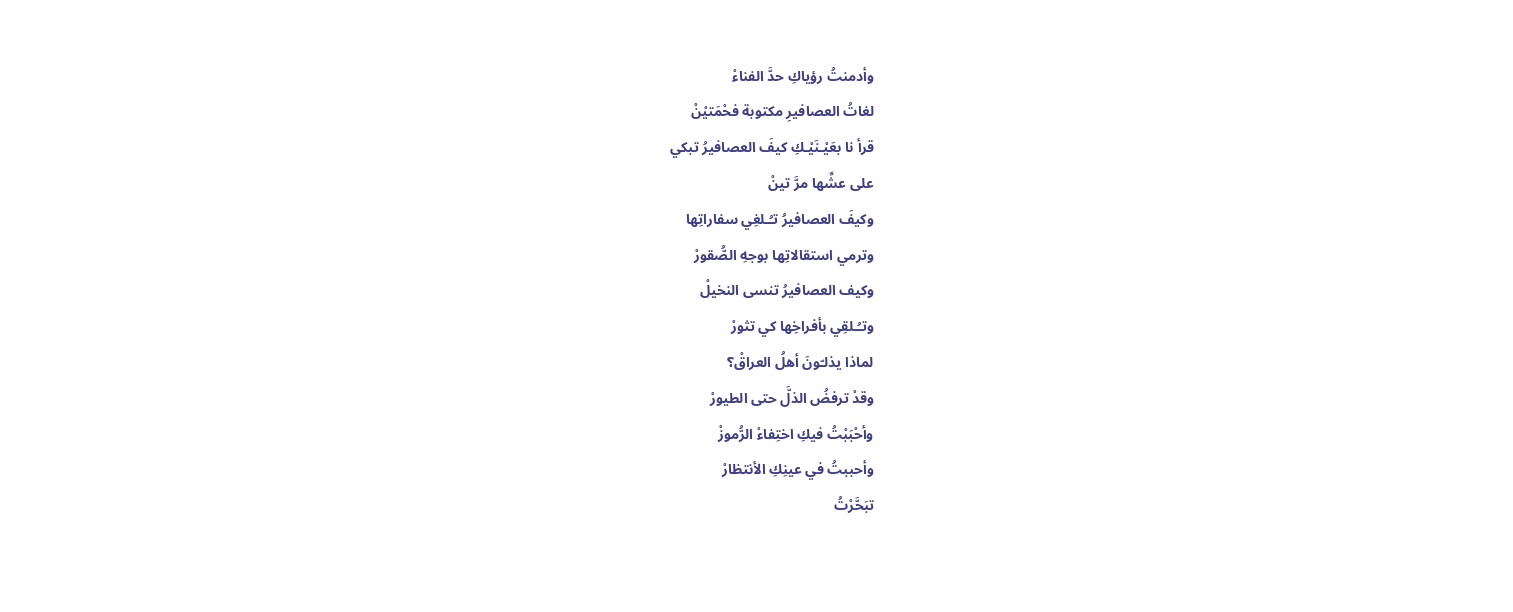وأدمنتُ رؤياكِ حدَّ الفناءْ
لغاتُ العصافيرِ مكتوبة فحْمَتيْنْ
قرأ نا بعَيْـنَيْـكِ كيفَ العصافيرُ تبكي
على عشِّها مرَّ تينْ
وكيفَ العصافيرُ تـُـلغِي سفاراتِها
وترمي استقالاتِها بوجهِ الصُّقورْ
وكيف العصافيرُ تنسى النخيلْ
وتـُـلقِي بأفراخِها كي تثورْ
لماذا يذلـّونَ أهلُ العراقْ؟
وقدْ ترفضُ الذلَّ حتى الطيورْ
وأحْبَبْتُ فيكِ اختِفاءْ الرُّموزْ
وأحببتُ في عينِكِ الأنتظارْ
تبَحَّرْتُ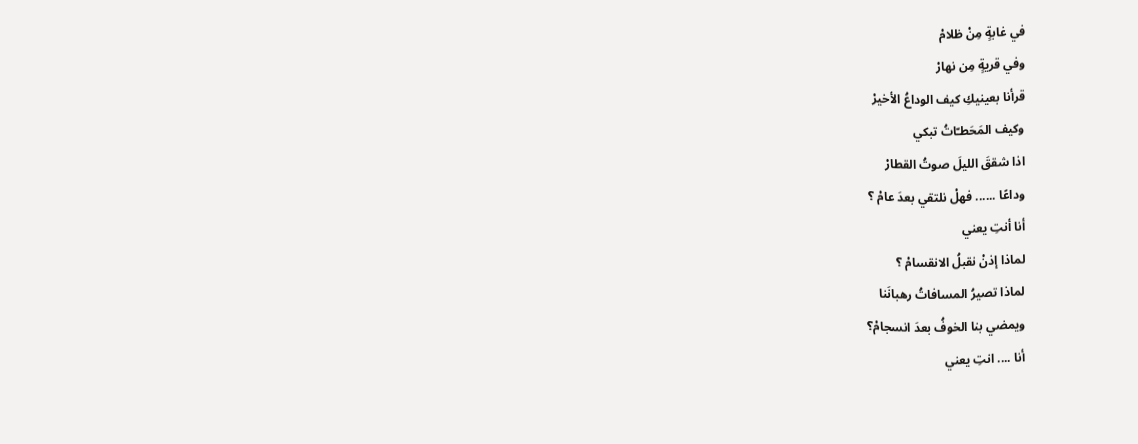في غابةٍ مِنْ ظلامْ
وفي قريةٍ مِن نهارْ
قرأنا بعينيكِ كيف الوداعُ الأخيرْ
وكيف المَحَطـّاتُ تبكي
اذا شققَ الليلَ صوتُ القطارْ
وداعًا ...... فهلْ نلتقي بعدَ عامْ ؟
أنا أنتِ يعني
لماذا إذنْ نقبلُ الانقسامْ ؟
لماذا تصيرُ المسافاتُ رهبانَنا
ويمضي بنا الخوفُ بعدَ انسجامْ؟
أنا .... انتِ يعني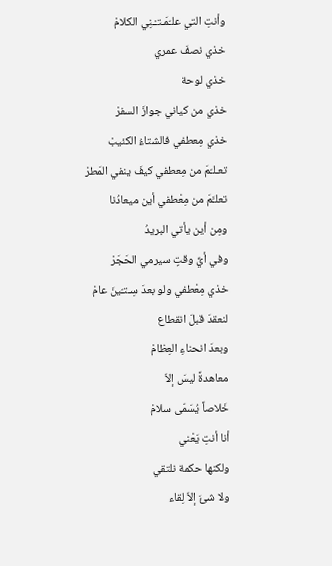وأنتِ التي علـّمَـتـْـنِي الكلامْ
خذي نصفَ عمري
خذي لوحة
خذي من كياني جوازَ السفرْ
خذي مِعطفي فالشتاءُ الكئيبْ
تعـلـّمَ من مِعطفي كيفَ ينفي المَطرْ
تعلـَّمَ من مِعْطفي أين ميعادُنا
ومِن أين يأتي البريدُ
وفي أيِّ وقتٍ سيرمي الحَجَرْ
خذي مِعْطفي ولو بعدَ سِـتـّينَ عامْ
لنعقدَ قبلَ انقطاع
وبعدَ انحناءِ العِظامْ
معاهدةً ليسَ إلاّ
خَلاصاً يُسَمّى سلامْ
أنا أنتِ يَعْني
ولكنها حكمة نلتقي
ولا شئَ إلاّ لِقاء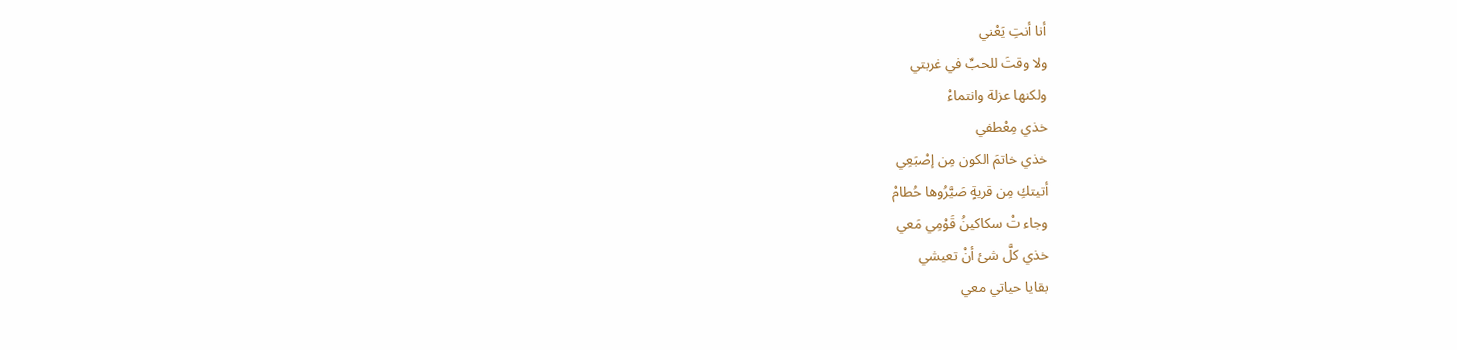أنا أنتِ يَعْني
ولا وقتَ للحبِّ في غربتي
ولكنها عزلة وانتماءْ
خذي مِعْطفي
خذي خاتمَ الكون مِن إصْبَعِي
أتيتكِ مِن قريةٍ صَيَّرُوها حُطامْ
وجاء تْ سكاكينُ قَوْمِي مَعي
خذي كلَّ شئ أنْ تعيشي
بقايا حياتي معي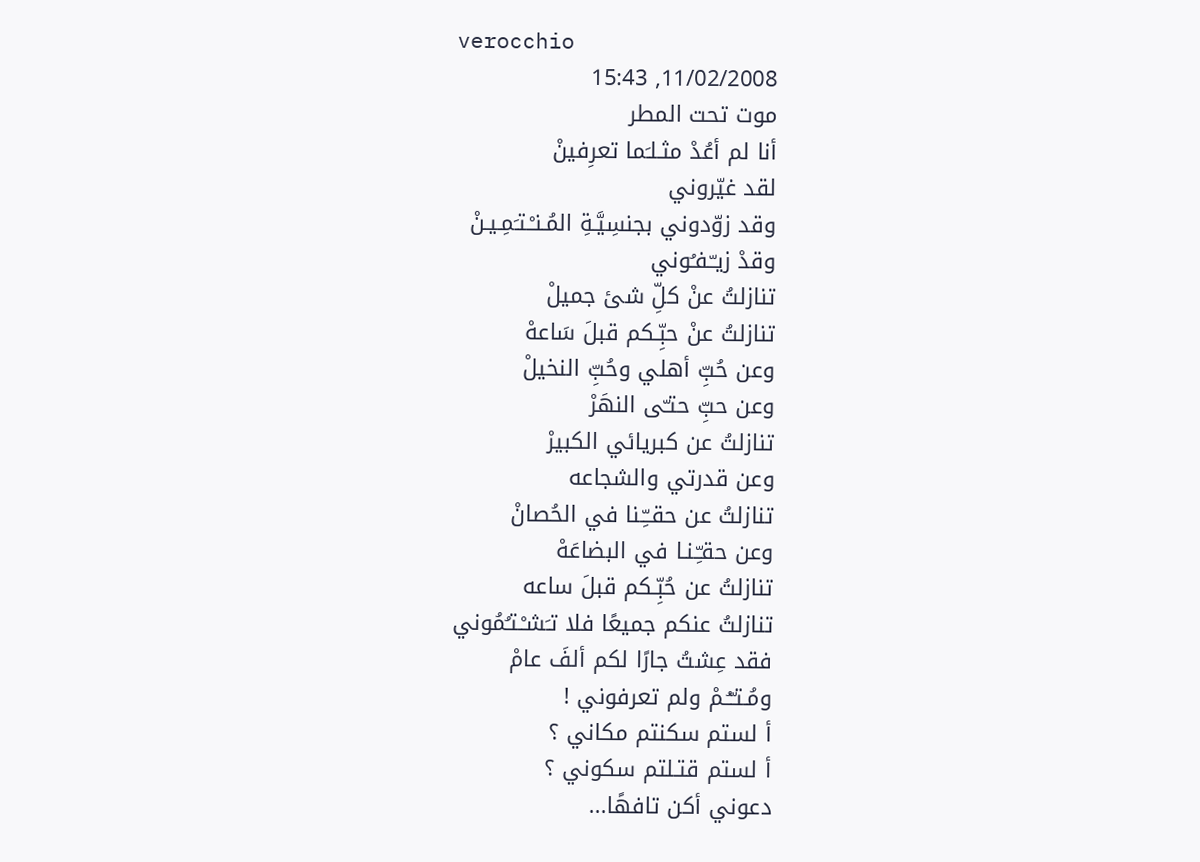verocchio
11/02/2008, 15:43
موت تحت المطر
أنا لم أعُدْ مثـلـَما تعرِفينْ
لقد غيّروني
وقد زوّدوني بجنسِيَّـةِ المُـنـْـتـَمِـيـنْ
وقدْ زيـّـفـُوني
تنازلتُ عنْ كلِّ شئ جميلْ
تنازلتُ عنْ حبِّـكم قبلَ سَاعهْ
وعن حُبِّ أهلي وحُبِّ النخيلْ
وعن حبِّ حتـّى النهَرْ
تنازلتُ عن كبريائي الكبيرْ
وعن قدرتي والشجاعه
تنازلتُ عن حقــِّـنا في الحُصانْ
وعن حقـِّـنـا في البضاعَهْ
تنازلتُ عن حُبِّـكم قبلَ ساعه
تنازلتُ عنكم جميعًا فلا تـَشـْـتـُمُوني
فقد عِشتُ جارًا لكم ألفَ عامْ
ومُـتـّـُـمْ ولم تعرفوني !
أ لستم سكنتم مكاني ؟
أ لستم قتـلتم سكوني ؟
دعوني أكن تافهًا...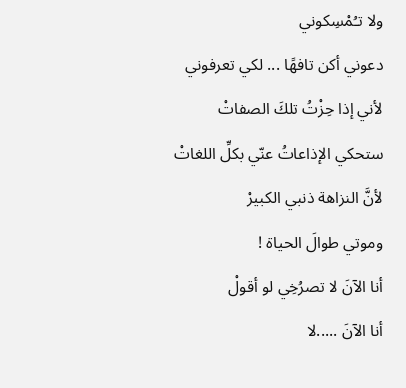ولا تـُمْسِكوني
دعوني أكن تافهًا ... لكي تعرفوني
لأني إذا حِزْتُ تلكَ الصفاتْ
ستحكي الإذاعاتُ عنّي بكلِّ اللغاتْ
لأنَّ النزاهة ذنبي الكبيرْ
وموتي طوالَ الحياة !
أنا الآنَ لا تصرُخِي لو أقولْ
أنا الآنَ .....لا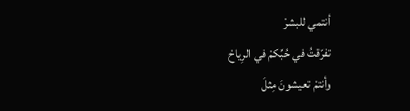أنتمي للبشرْ
تفرّقتُ في حُبِّكمْ في الرِياحْ
وأنتمْ تعيشونَ مِثلَ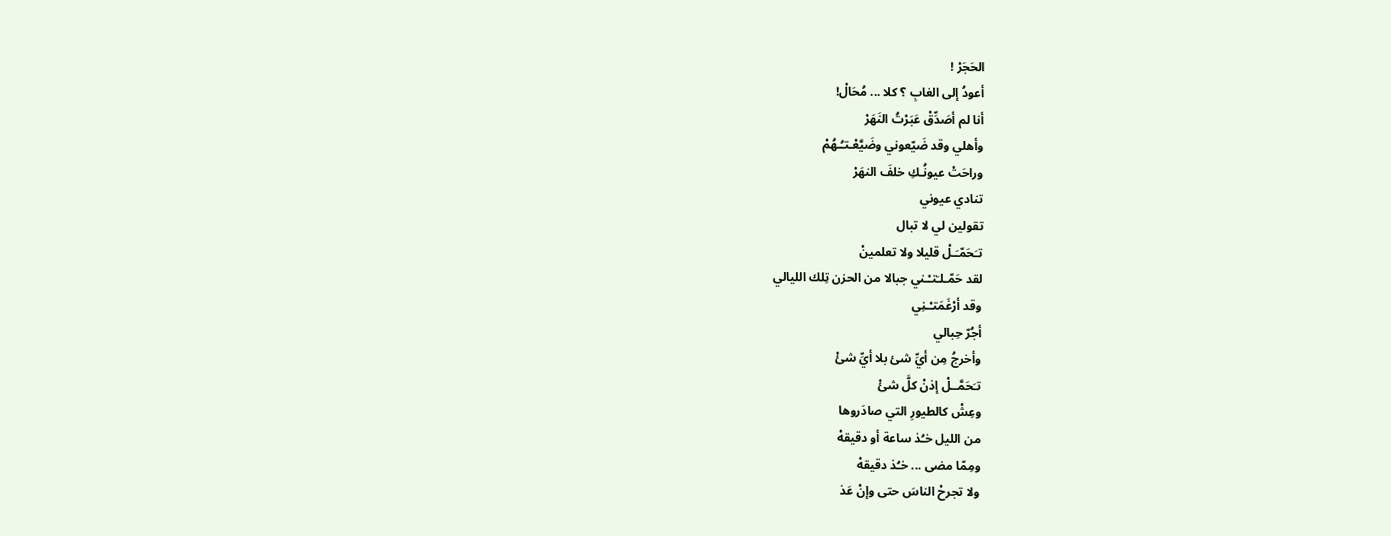الحَجَرْ !
أعودُ إلى الغابِ ؟ كلا ... مُحَالْ!
أنا لم أصَدِّقْ عَبَرْتُ النَهَرْ
وأهلي وقد ضَيّعوني وضَيَّعْـتـُـهُمْ
وراحَتْ عيونُـكِ خلفَ النهَرْ
تنادي عيوني
تقولين لي لا تبال
تـَحَمّـَـلْ قليلا ولا تعلمينْ
لقد حَمّـلـَتـْـني جبالا من الحزن تِلك الليالي
وقد أرْغَمَتـْـنِي
أجُرّ حِبالي
وأخرجُ مِن أيِّ شئ بلا أيِّ شئْ
تـَحَمَّــلْ إذنْ كلَّ شئْ
وعِشْ كالطيورِ التي صادَروها
من الليل خـُذ ساعة أو دقيقهْ
ومِمّا مضى ... خـُذ دقيقهْ
ولا تجرحْ الناسَ حتى وإنْ عَذ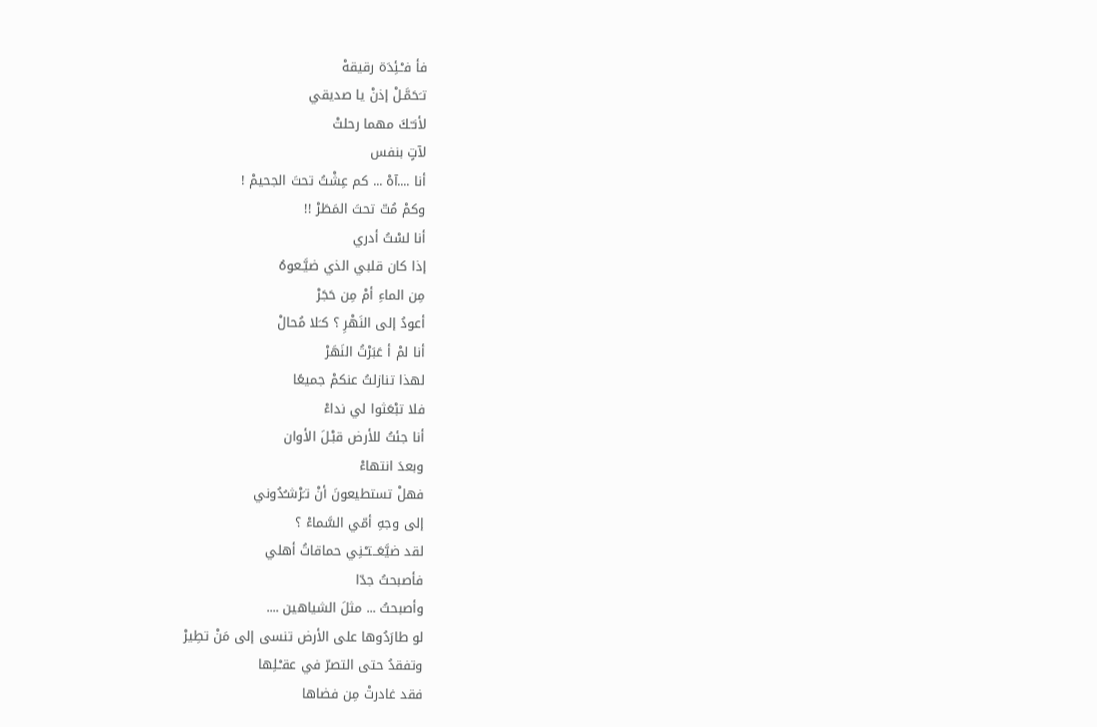فأ فـْـئِدَة رقيقهْ
تـَحَمَّـلْ إذنْ يا صديقي
لأنـّـكَ مهما رحلتْ
لآتٍ بنفس
أنا ....آهْ ... كم عِشْتُ تحتَ الجحيمْ !
وكمْ مُتّ تحتَ المَطَرْ !!
أنا لسْتُ أدري
إذا كان قلبي الذي ضيَّـعوهُ
مِن الماءِ أمْ مِن حَجَرْ
أعودُ إلى النَهْرِ ؟ كـَلا مُحالْ
أنا لمْ أ عَبَرْتُ النَهَرْ
لهذا تنازلتُ عنكمْ جميعًا
فلا تبْعَثوا لي نداءْ
أنا جئتُ للأرض قبْـلَ الأوان
وبعدَ انتهاءْ
فهلْ تستطيعونَ أنْ تـَرْشـُدُوني
إلى وجهِ أمّي السَّماءْ ؟
لقد ضيَّعَــتـْـنِي حماقاتُ أهلي
فأصبحتُ جدّا
وأصبحتُ ... مثلَ الشياهين ....
لو طارَدُوها على الأرض تنسى إلى مَنْ تطِيرْ
وتفقدُ حتى التصرّ في عقـْـلِها
فقد غادرتْ مِن فضاها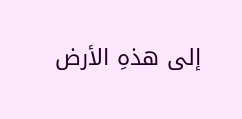إلى هذهِ الأرض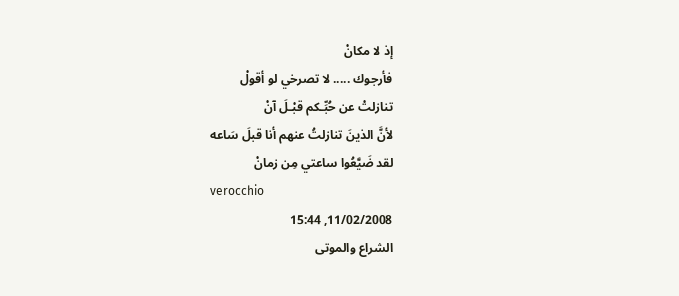إذ لا مكانْ
فأرجوك ..... لا تصرخي لو أقولْ
تنازلتْ عن حُبِّـكم قبْـلَ آنْ
لأنَّ الذينَ تنازلتُ عنهم أنا قبلَ سَاعه
لقد ضَيَّعُوا ساعتي مِن زمانْ
verocchio
11/02/2008, 15:44
الشراع والموتى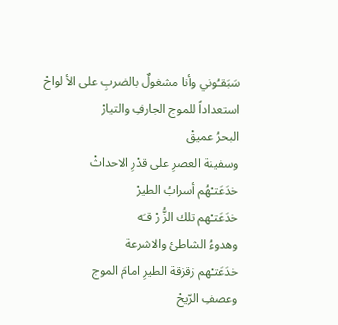سَبَقـُوني وأنا مشغولٌ بالضربِ على الأ لواحْ
استعداداً للموج الجارفِ والتيارْ
البحرُ عميقْ
وسفينة العصرِ على قدْرِ الاحداثْ
خدَعَتـْهُم أسرابُ الطيرْ
خدَعَتـْهم تلك الزُّ رْ قـَه
وهدوءُ الشاطئ والاشرعة
خدَعَتـْهم زقزقة الطيرِ امامَ الموج
وعصفِ الرّيحْ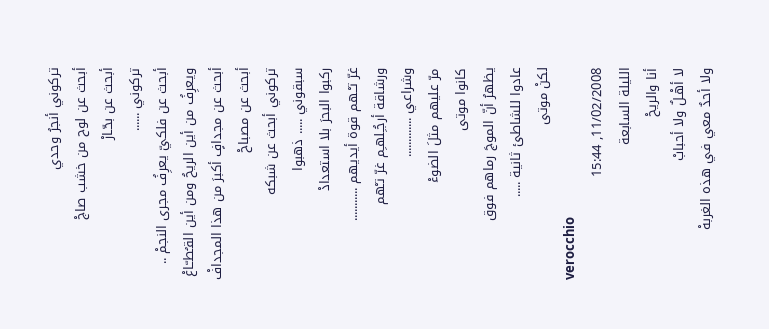تركوني أنجرُ وحدي
أبحث عن لوح من خشب صاجْ
أبحث عن بحّـارْ
تركوني ......
أبحث عن فلكيّ يعرِفُ مجرى النجمْ ..
ويعرِفُ من أين الريحُ ومن أين القـُطـّـاعْ
أبحث عن مجدافٍ أكبرَ من هذا المجدافْ
أبحث عن مصباحْ
تركوني أبحث عن شبكه
سبقوني ..... ذهبوا
ركبوا البحرَ بلا استعدادْ
غرّ تـْـهم قوة أيديهم ...........
ورشاقة أرجُـِلهـِم غرّ تـْهم
وشراعي .............
مرّ عليهم مثلَ الضوءْ
كانوا موتى
يظهرُ أنّ الموجَ رماهم فوق
عادوا للشاطئ ثانية .....
لكنْ موتى
verocchio
11/02/2008, 15:44
الليلة السابعة
أنا والريحْ
لا أهْـلٌ ولا أحبابْ
ولا أحدٌ معي في هذه الغربهْ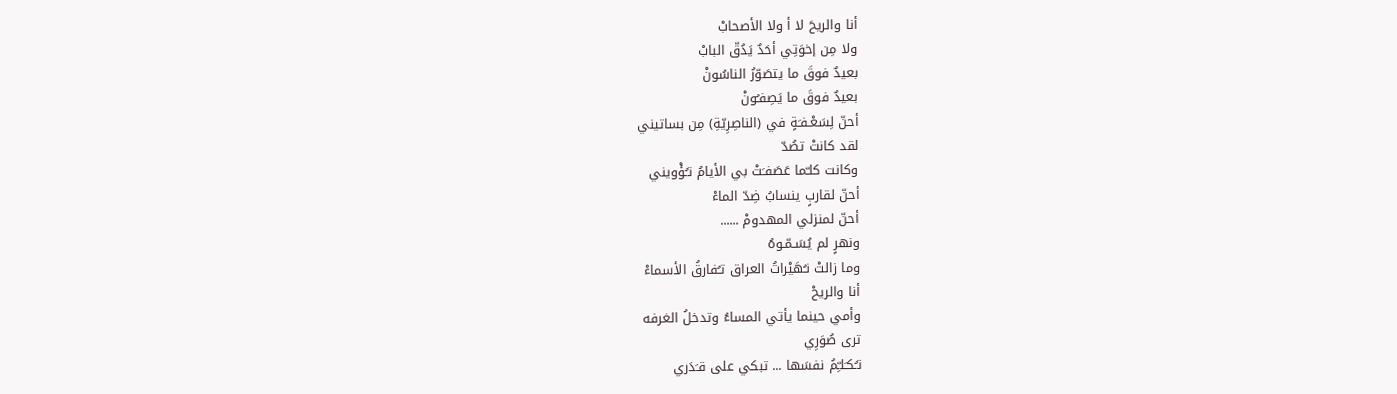أنا والريحَ لا أ ولا الأصحابْ
ولا مِن إخوَتِي أحَدٌ يَدُقّ البابْ
بعيدٌ فوقَ ما يتصَوّرُ الناسُونْ
بعيدٌ فوقَ ما يَصِفـُونْ
أحنّ لِسَعْـفـَةٍ في (الناصِرِيّةِ) مِن بساتيني
لقد كانتْ تصُدّ
وكانت كلـّما عَصَفـَتْ بي الأيامُ تـُؤْويني
أحنّ لقاربٍ ينسابُ ضِدّ الماءْ
أحنّ لمنزلي المهدومْ ......
ونهرٍ لم يُسَـمّـوهُ
وما زالتْ نـُهَيْراتُ العراق تـُفارقُ الأسماءْ
أنا والريحْ
وأمي حينما يأتي المساءُ وتدخلُ الغرفه
ترى صُوَرِي
تـُكـَلـِّمُ نفسَها ... تبكي على قـَدَري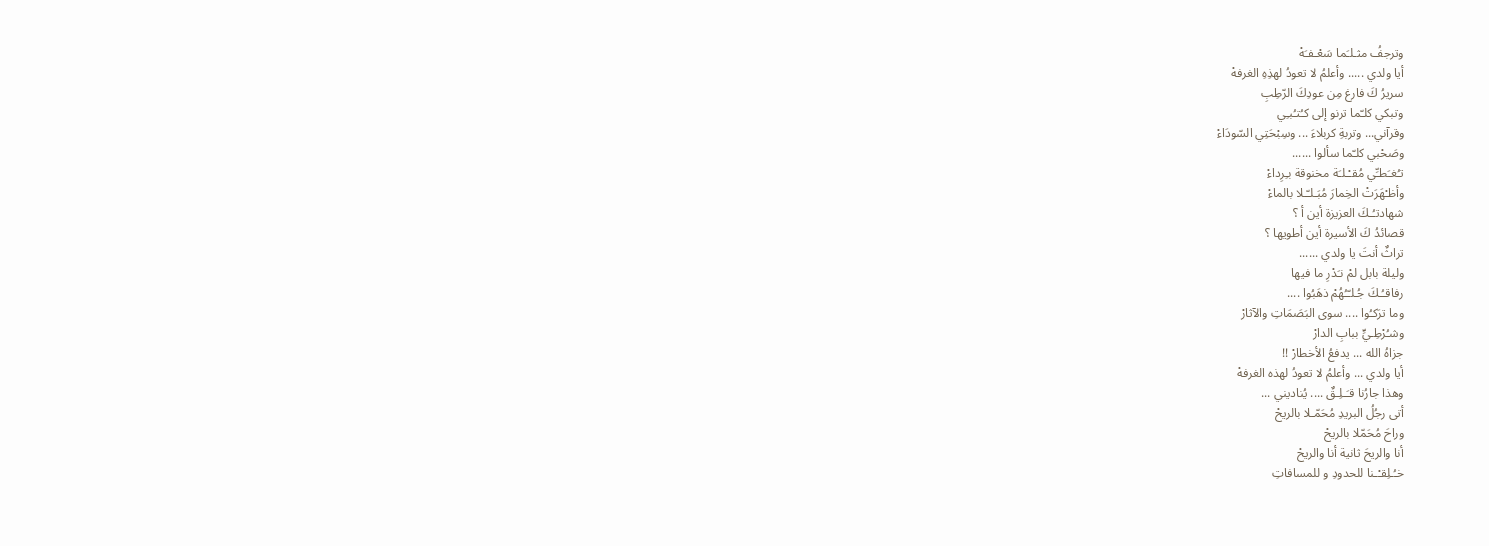وترجفُ مثـلـَما سَعْـفـَهْ
أيا ولدي ..... وأعلمُ لا تعودُ لهذِهِ الغرفهْ
سريرُ كَ فارغ مِن عودِكَ الرّطِبِ
وتبكي كلـّما ترنو إلى كـُتـُبـِي
وقرآني... وتربةِ كربلاءَ ... وسِبْحَتِي السّودَاءْ
وصَحْبي كلـّما سألوا ......
تـُغـَطـِّي مُقـْـلـَة مخنوقة بـِرِداءْ
وأظـْهَرَتْ الخِمارَ مُبَـلـّـلا بالماءْ
شهادتـُـكَ العزيزة أين أ ؟
قصائدُ كَ الأسيرة أين أطويها ؟
تراثٌ أنتَ يا ولدي ......
وليلة بابل لمْ نـَدْرِ ما فيها
رفاقـُـكَ جُـلـّـُهُمْ ذهَبُوا ....
وما ترَكـُوا .... سوى البَصَمَاتِ والآثارْ
وشـُرْطِـيٍّ ببابِ الدارْ
جزاهُ الله ... يدفعُ الأخطارْ !!
أيا ولدي ... وأعلمُ لا تعودُ لهذه الغرفهْ
وهذا جارُنا قـَـلِـقٌ .... يُناديني ...
أتى رجُلُ البريدِ مُحَمّـلا بالريحْ
وراحَ مُحَمّلا بالريحْ
أنا والريحَ ثانية أنا والريحْ
خـُـلِقـْـنا للحدودِ و للمسافاتِ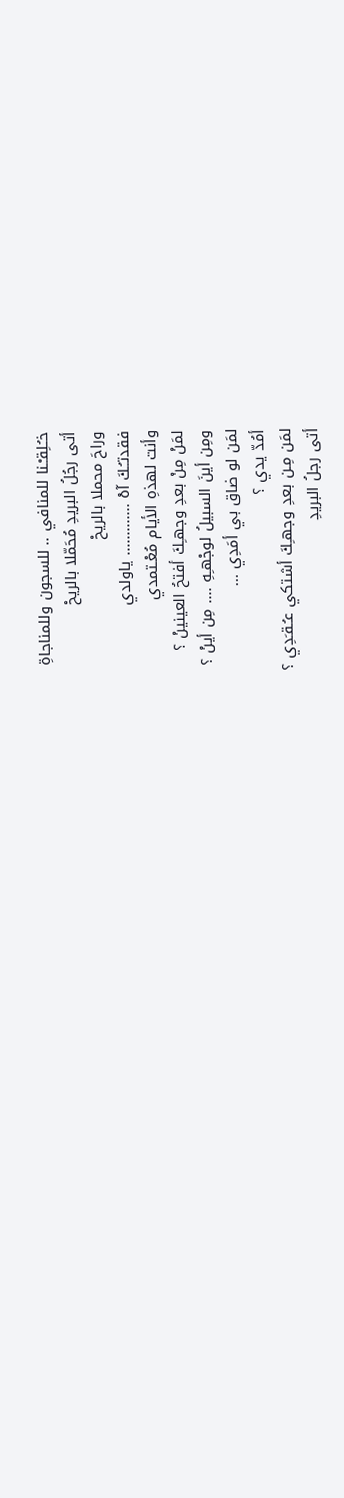خـُـلِقـْـنا للمنافي .. للسجون وللمناجاةِ
أتى رجُلُ البريدِ مُحَمّلا بالريحْ
وراحَ محملا بالريحْ
فقدتـُـكَ آهْ ............. ياولدي
وأنت لهذهِ الأيام مُعْـتمدي
لمَنْ مِنْ بعدِ وجهـِكَ أفتحُ العينينْ ؟
ومِن أينَ السبيلُ لوجْهـِهِ .... مِن أينْ ؟
لمَن لو ضاق بي أمَدِي ...
أمُدّ يدي ؟
لمَن مِـن بعدِ وجهـِكَ أشتكي عـُـقـَدِي ؟
أتى رجلُ البريدِ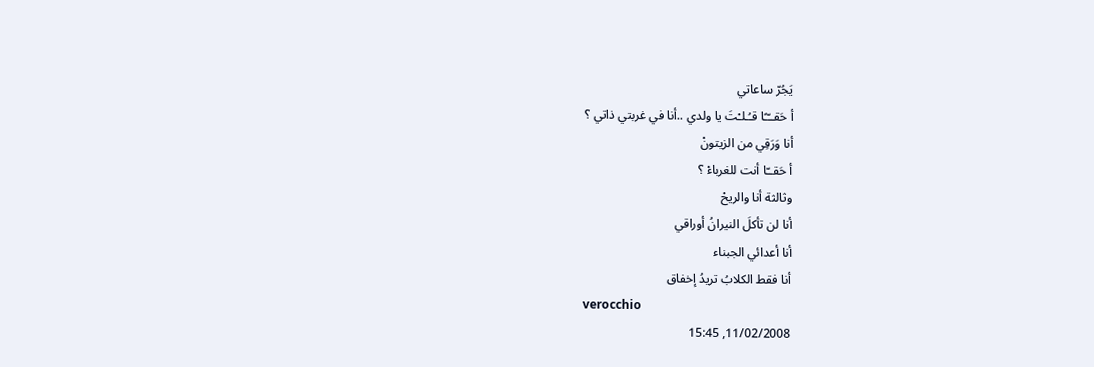يَجُرّ ساعاتي
أ حَقــّـًا قـُـلـْتَ يا ولدي ..أنا في غربتي ذاتي ؟
أنا وَرَقِي من الزيتونْ
أ حَقــّا أنت للغرباءْ ؟
وثالثة أنا والريحْ
أنا لن تأكلَ النيرانُ أوراقي
أنا أعدائي الجبناء
أنا فقط الكلابُ تريدُ إخفاق
verocchio
11/02/2008, 15:45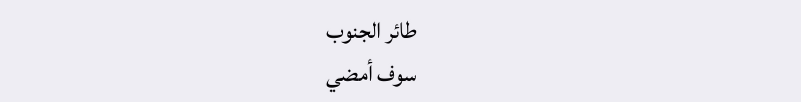طائر الجنوب
سوف أمضي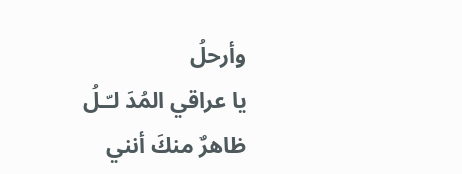وأرحلُ
يا عراقي المُدَ لـّـلُ
ظاهرٌ منكَ أنني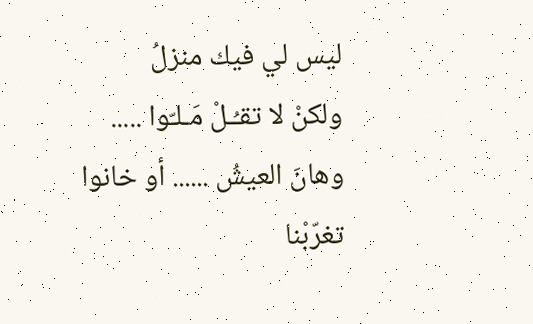ليس لي فيك منزلُ
ولكنْ لا تقـُـلْ مَـلـّوا .....
وهانَ العيشُ ...... أو خانوا
تغرّبْنا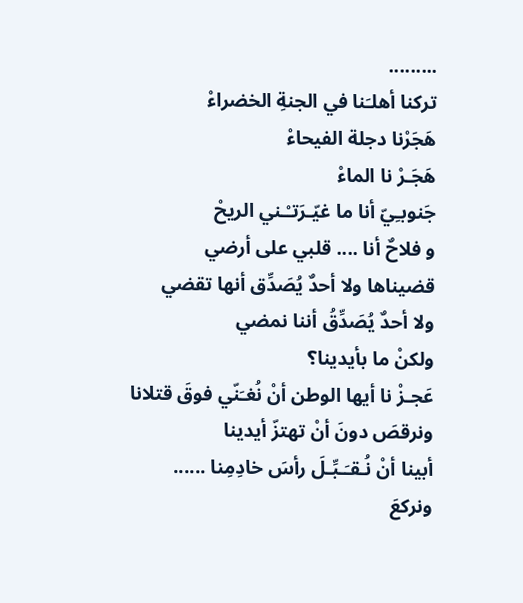.........
تركنا أهلـَنا في الجنةِ الخضراءْ
هَجَرْنا دجلة الفيحاءْ
هَجَـرْ نا الماءْ
جَنوبـِيّ أنا ما غيّـرَتـْـني الريحْ
و فلاحٌ أنا .... قلبي على أرضي
قضيناها ولا أحدٌ يُصَدِّق أنها تقضي
ولا أحدٌ يُصَدِّقُ أننا نمضي
ولكنْ ما بأيدينا؟
عَجـزْ نا أيها الوطن أنْ نُغـَنّي فوقَ قتلانا
ونرقصَ دونَ أنْ تهتزّ أيدينا
أبينا أنْ نُـقـَـبِّـلَ رأسَ خادِمِنا ......
ونركعَ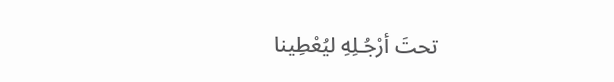تحتَ أرْجُـلِهِ ليُعْطِينا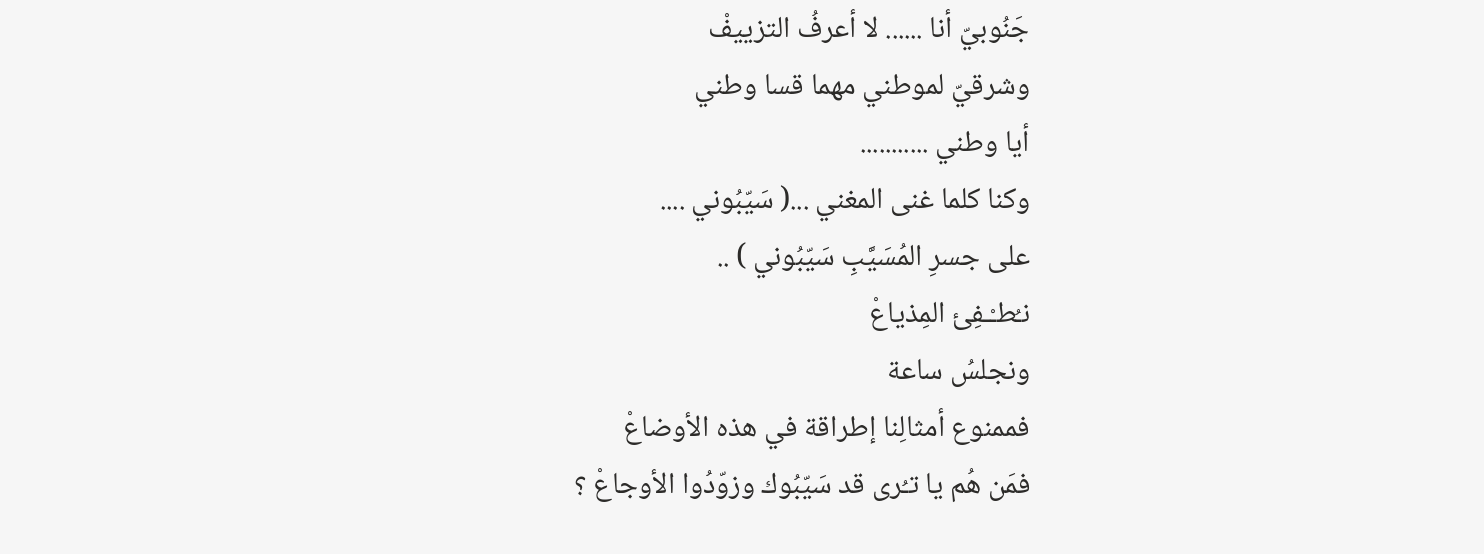جَنُوبيّ أنا ...... لا أعرفُ التزييفْ
وشرقيّ لموطني مهما قسا وطني
أيا وطني ...........
وكنا كلما غنى المغني ...( سَيّبُوني ....
على جسرِ المُسَيَّبِ سَيّبُوني ) ..
نـُطـْـفِئ المِذياعْ
ونجلسُ ساعة
فممنوع أمثالِنا إطراقة في هذه الأوضاعْ
فمَن هُم يا تـُرى قد سَيّبُوك وزوّدُوا الأوجاعْ ؟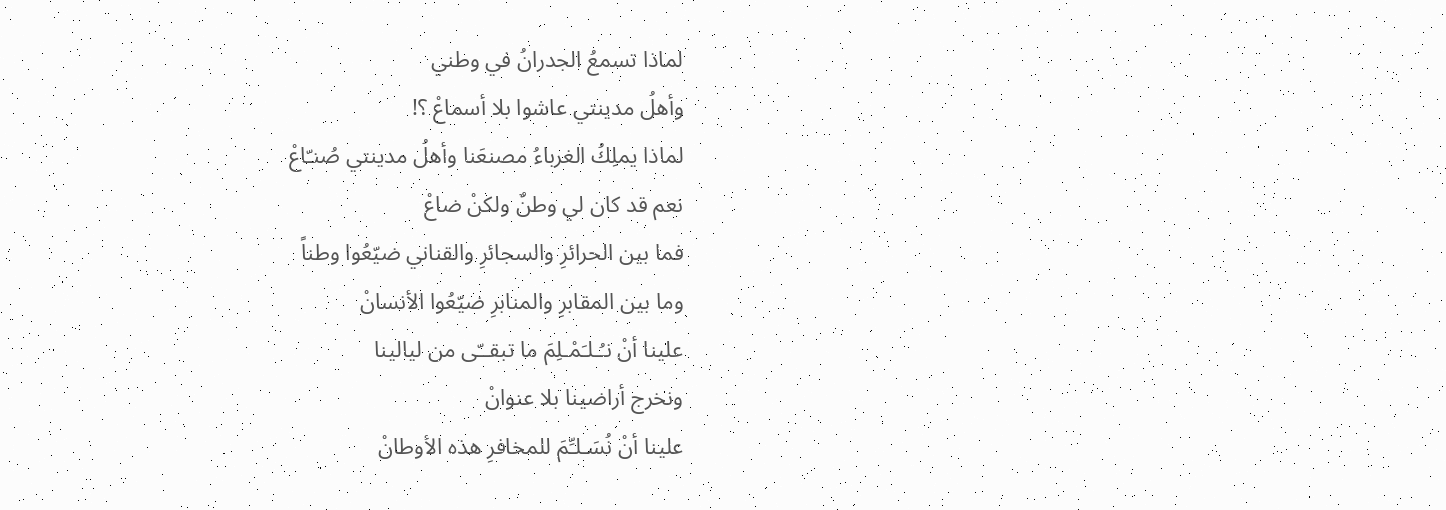لماذا تسمعُ الجدرانُ في وطني
وأهلُ مدينتي عاشوا بلا أسماعْ ؟!
لماذا يملِكُ الغرباءُ مصنعَنا وأهلُ مدينتي صُنـّاعْ
نعم قد كان لي وطنٌ ولكنْ ضاعْ
فما بين الحرائرِ والسجائرِ والقناني ضيّعُوا وطناً
وما بين المقابرِ والمنابرِ ضيّعُوا الأنسانْ
علينا أنْ نـُـلـَمْـلِمَ ما تبقــّى من ليالينا
ونخرج أراضينا بلا عنوانْ
علينا أنْ نُسَـلـِّمَ للمخافرِ هذه الأوطانْ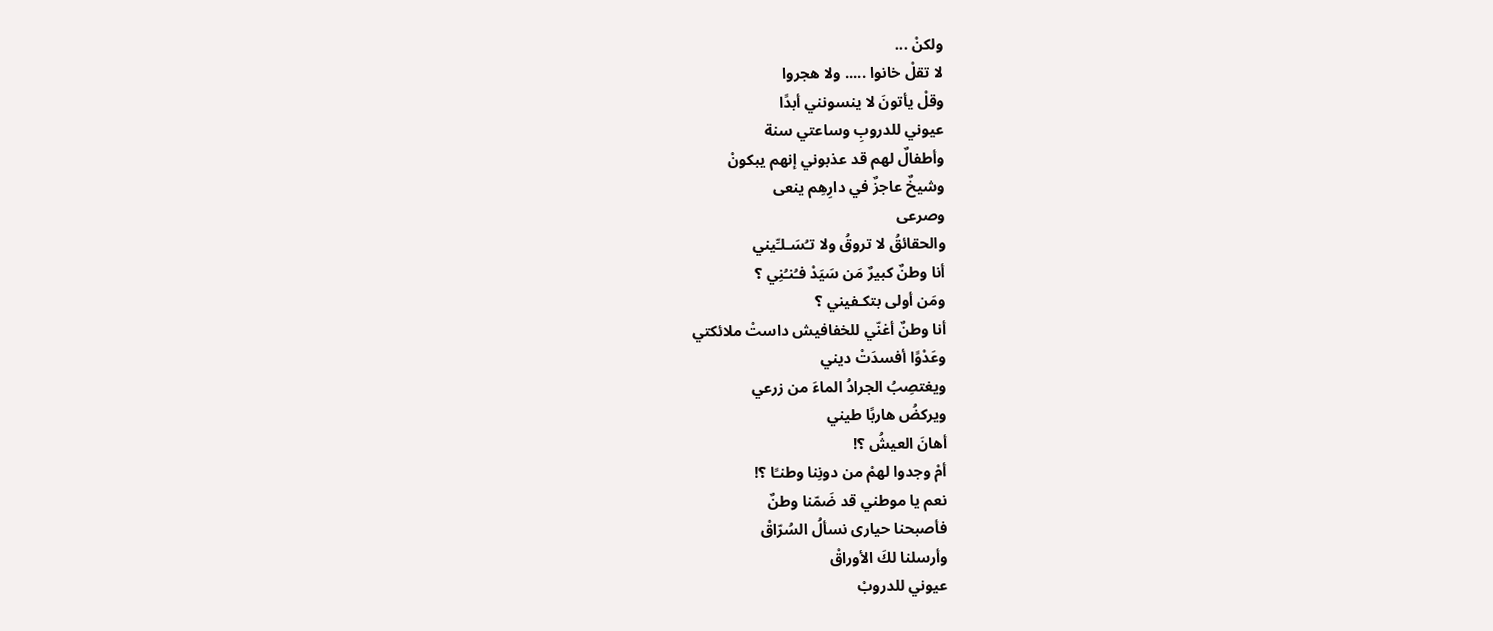ولكنْ ...
لا تقلْ خانوا ..... ولا هجروا
وقلْ يأتونَ لا ينسونني أبدًا
عيوني للدروبِ وساعتي سنة
وأطفالٌ لهم قد عذبوني إنهم يبكونْ
وشيخٌ عاجزٌ في دارِهِم ينعى
وصرعى
والحقائقُ لا تروقُ ولا تـُسَـلـِّيني
أنا وطنٌ كبيرٌ مَن سَيَدْ فـُنـُنِي ؟
ومَن أولى بتكـفيني ؟
أنا وطنٌ أغنّي للخفافيش داستْ ملائكتي
وعَدْوًا أفسدَتْ ديني
ويغتصِبُ الجرادُ الماءَ من زرعي
ويركضُ هاربًا طيني
أهانَ العيشُ ؟!
أمْ وجدوا لهمْ من دونِنا وطنـًا ؟!
نعم يا موطني قد ضَمّنا وطنٌ
فأصبحنا حيارى نسألُ السُرّاقْ
وأرسلنا لكَ الأوراقْ
عيوني للدروبْ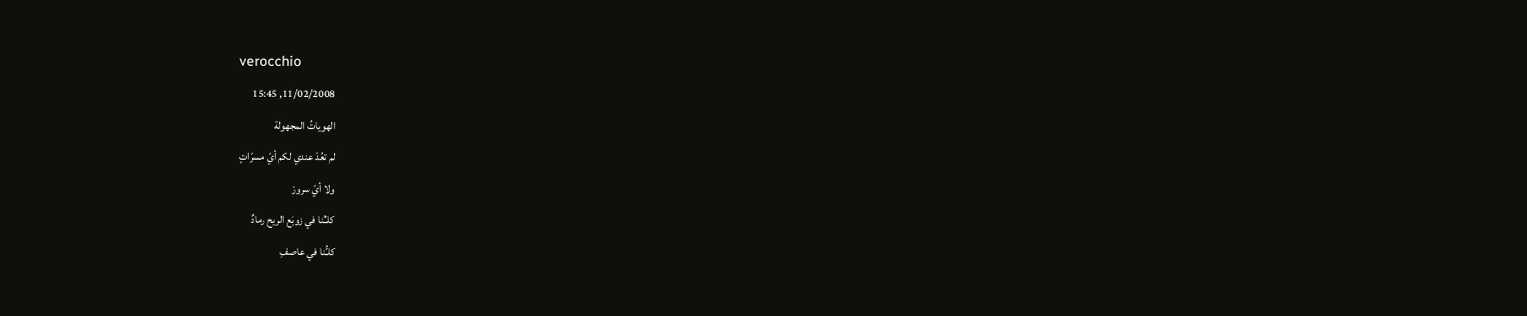verocchio
11/02/2008, 15:45
الهوياتُ المجهولة
لم تعُدْ عندي لكم أيّ مسرّاتٍ
ولا أيّ سرورْ
كلـّـُنا في زوبَع الريح رمادٌ
كلـُّنا في عاصفِ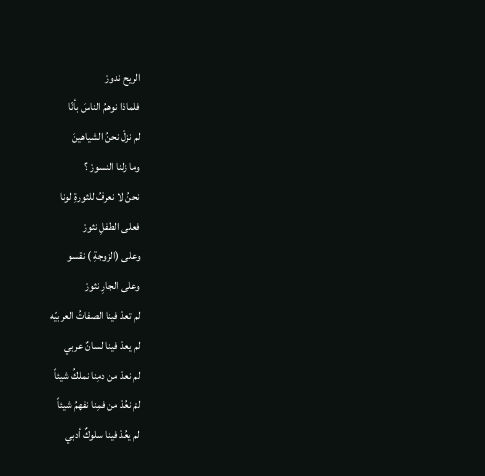الريح ندورْ
فلماذا نوهمُ الناسَ بأنّا
لم نزلْ نحنُ الشياهينَ
وما زلنا النسورْ ؟
نحنُ لا نعرفُ للثورةِ لونا
فعلى الطفلِ نثورْ
وعلى (الزوجةِ ) نقسو
وعلى الجارِ نثورْ
لم تعدْ فينا الصفاتُ العربيّه
لم يعدْ فينا لسانٌ عربي
لم نعدْ من دمِنا نملكُ شيئاً
لمْ نعُدْ من فمِنا نفهمُ شيئاً
لم يعُدْ فينا سلوكٌ أدبي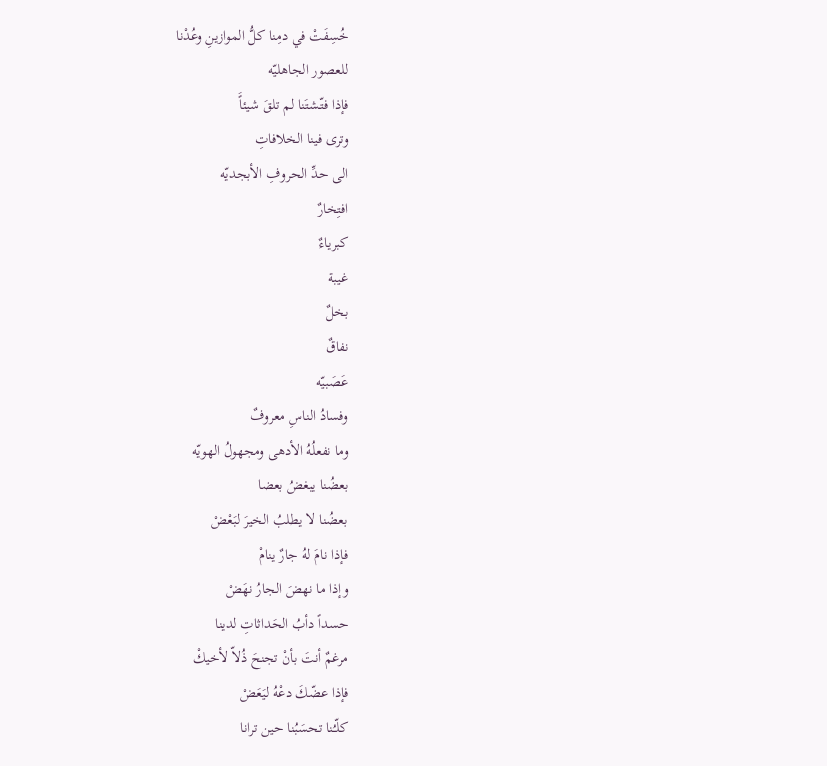خُسِفَتْ في دمِنا كلُّ الموازينِ وعُدْنا
للعصور الجاهليّه
فإذا فتّـشتَنا لم تلقَ شيئاًَ
وترى فينا الخلافاتِ
الى حدِّ الحروفِ الأبجديّه
افتِخارٌ
كبرياءٌ
غيبة
بخلٌ
نفاقٌ
عَصَبيّه
وفسادُ الناسِ معروفٌ
وما نفعلُهُ الأدهى ومجهولُ الهويّه
بعضُنا يبغضُ بعضا
بعضُنا لا يطلبُ الخيرَ لبَعْضْ
فإذا نامَ لهُ جارٌ ينامْ
وإذا ما نهضَ الجارُ نهَضْ
حسداً دأبُ الحَداثاتِ لدينا
مرغمٌ أنتَ بأنْ تجنحَ ذُلاّ لأخيكْ
فإذا عضّكَ دعْهُ ليَعَضْ
كلّـُنا تحسَبُنا حين ترانا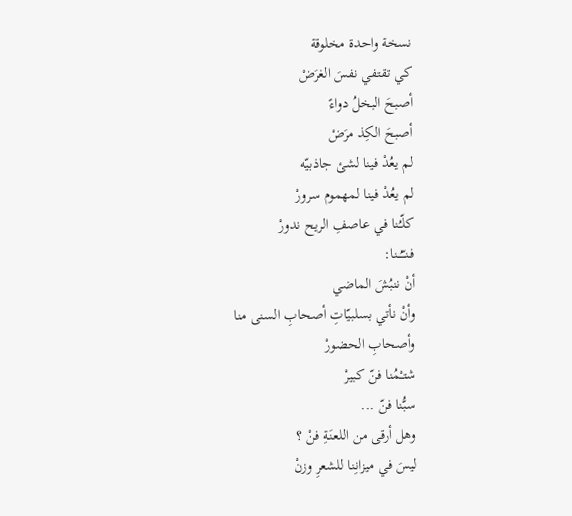نسخة واحدة مخلوقة
كي تقتفي نفسَ الغرَضْ
أصبحَ البخلُ دواءً
أصبحَ الكِذ مرَضْ
لم يعُدْ فينا لشئ جاذبيّه
لم يعُدْ فينا لمهموم سرورْ
كلّـُنا في عاصفِ الريح ندورْ
فـنـّـُــنا:
أنْ ننبُشَ الماضي
وأنْ نأتي بسلبيّاتِ أصحابِ السنى منا
وأصحابِ الحضورْ
شتـْمُنا فنّ كبيرْ
سبُّنا فنّ ...
وهل أرقى من اللعنَةِ فنْ ؟
ليسَ في ميزانِنا للشعرِ وزنْ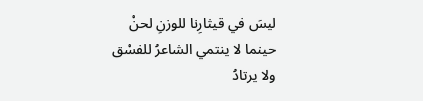ليسَ في قيثارِنا للوزنِ لحنْ
حينما لا ينتمي الشاعرُ للفسْق
ولا يرتادُ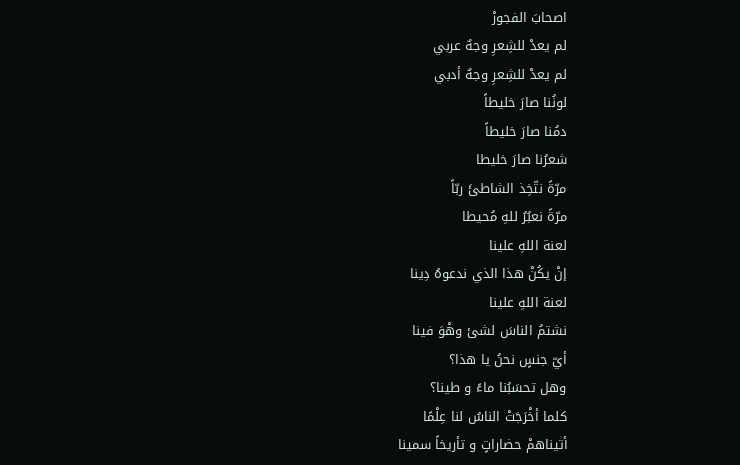اصحابَ الفجورْ
لم يعدْ للشِعرِ وجهٌ عربي
لم يعدْ للشِعرِ وجهٌ أدبي
لونُنا صارَ خليطاً
دمُنا صارَ خليطاً
شعرُنا صارَ خليطا
مرّةً نتّخِذ الشاطئَ ربّاً
مرّةً نعبُرُ للهِ مُحيطا
لعنة اللهِ علينا
إنْ يكُنْ هذا الذي ندعوهُ دِينا
لعنة اللهِ علينا
نشتمُ الناسَ لشئ وهْوَ فينا
أيّ جنسٍ نحنُ يا هذا؟
وهل تحسَبُنا ماءً و طينا؟
كلما أخْرَجَتْ الناسُ لنا عِلْمًا
أتيناهمْ حضاراتٍ و تأريخاً سمينا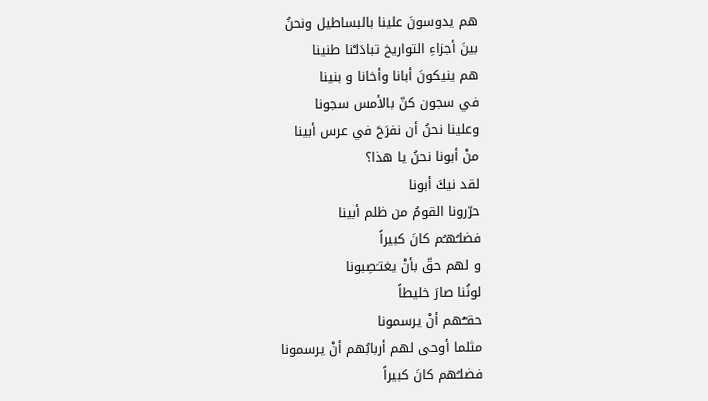هم يدوسونَ علينا بالبساطيل ونحنُ
بينَ أجزاءِ التواريخ تبادَلـْنا طنينا
هم ينيكونَ أبانا وأخانا و بنينا
في سجون كنّ بالأمس سجونا
وعلينا نحنُ أن نفرَحَ في عرس أبينا
منْ أبونا نحنُ يا هذا؟
لقد نيكَ أبونا
حرّرونا القومُ من ظلم أبينا
فضلـُهـُم كانَ كبيراً
و لهم حقّ بأنْ يغتـَصِبونا
لونُنا صارَ خليطاً
حقـّـُهم أنْ يرسمونا
مثلما أوحى لهم أربابُهم أنْ يرسمونا
فضلـُهم كانَ كبيراً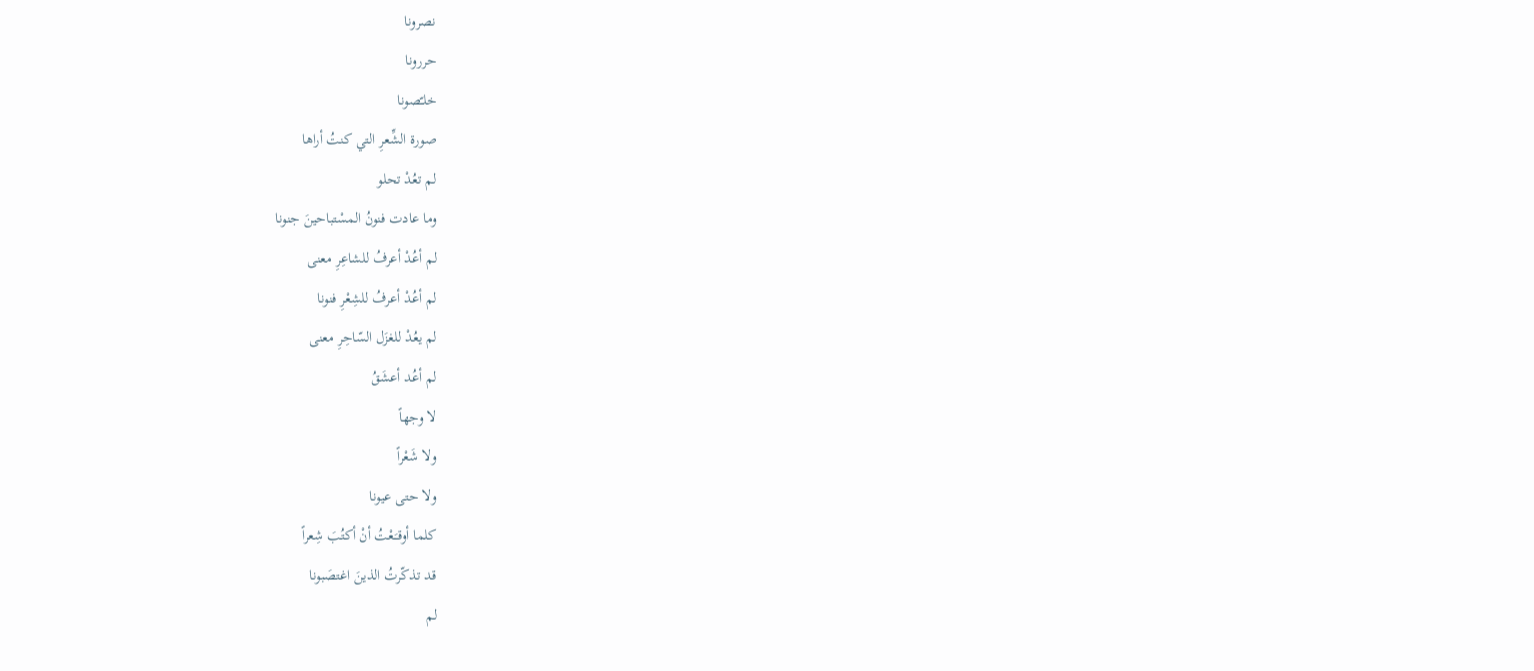نصرونا
حررونا
خلـّصونا
صورة الشِّعرِ التي كنتُ أراها
لم تعُدْ تحلو
وما عادت فنونُ المسْتباحينَ جنونا
لم أعُدْ أعرفُ للشاعِرِ معنى
لم أعُدْ أعرفُ للشِعْرِ فنونا
لم يعُدْ للغزَل السّاحِرِ معنى
لم أعُد أعشَقُ
لا وجهاً
ولا شَعْراً
ولا حتى عيونا
كلما أوقـَـعْتُ أنْ أكتُبَ شِعراً
قد تذكّرتُ الذينَ اغتصَبونا
لم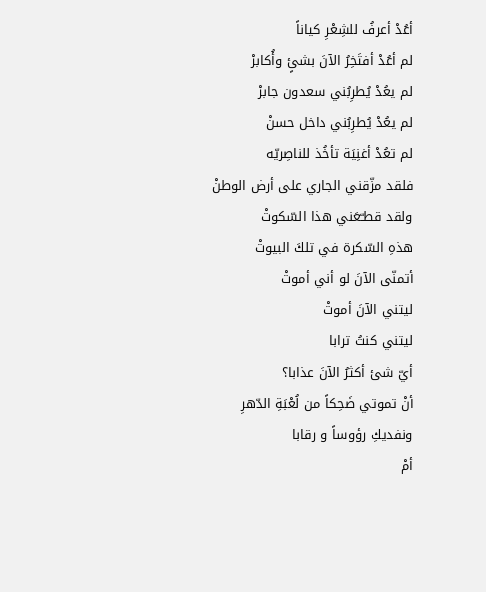أعُدْ أعرفُ للشِعْرِ كياناً
لم أعُدْ أفتَخِرُ الآنَ بشئٍ وأُكابرْ
لم يعُدْ يُطرِبُني سعدون جابرْ
لم يعُدْ يُطرِبُني داخل حسنْ
لم تعُدْ أغنِيَة تأخُذ للناصِريّه
فلقد مزّقني الجاري على أرض الوطنْ
ولقد قطـّعَني هذا السّكوتْ
هذهِ السّكرة في تلكَ البيوتْ
أتمنّى الآنَ لو أني أموتْ
ليتني الآنَ أموتْ
ليتني كنتُ ترابا
أيّ شئ أكثرُ الآنَ عذابا؟
أنْ تموتي ضَحِكاً من لُعْبَةِ الدّهرِ
ونفديكِ رؤوساً و رقابا
أمْ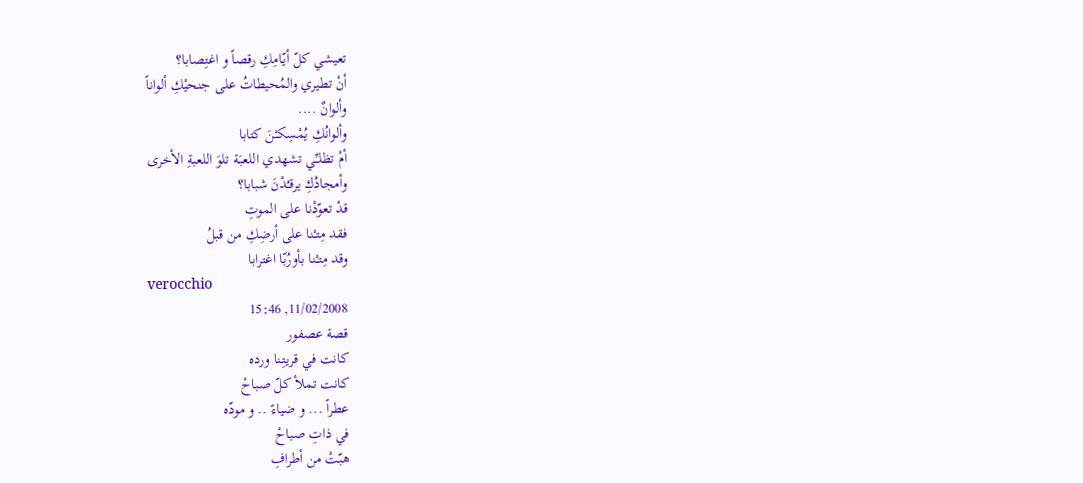تعيشي كلّ أيّـامِكِ رقصاً و اغتِصابا؟
أنْ تطيري والمُحيطاتُ على جنحيْكِ ألواناً
وألوانٌ ....
وألوانُكِ يُمْسِكـْنَ كتابا
أمْ تظلـِّي تشهدي اللعبَة تلوَ اللعبةِ الأخرى
وأمجادُكِ يرقـُدْنَ شبابا؟
قدْ تعوّدْنا على الموتِ
فقد مِتـْنا على أرضِكِ من قبلُ
وقد مِتـْنا بأورُبّا اغترابا
verocchio
11/02/2008, 15:46
قصة عصفور
كانت في قريتِـنا ورده
كانت تملأ كلّ صباحْ
عطراً ... و ضياءً .. و مودّه
في ذاتِ صباحْ
هبّتْ من أطرافِ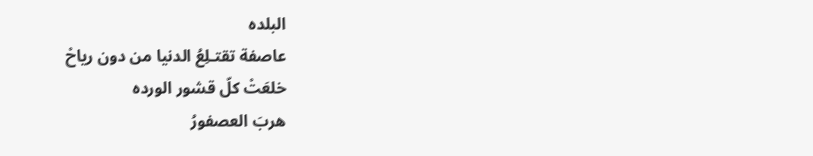البلده
عاصفة تقتـلِعُ الدنيا من دون رياحْ
خلعَتْ كلّ قشور الورده
هربَ العصفورُ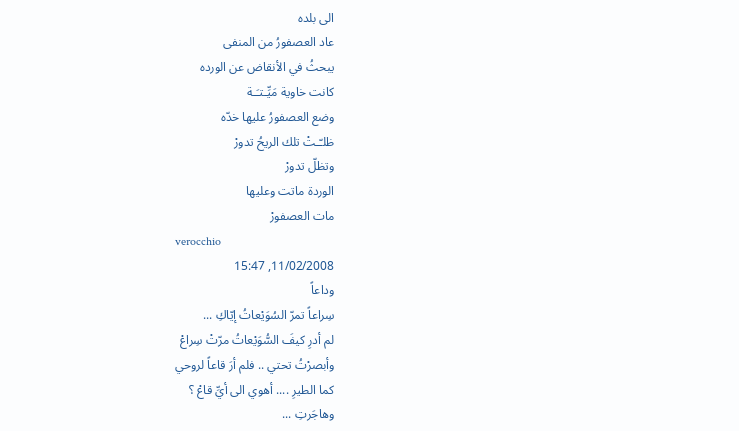الى بلده
عاد العصفورُ من المنفى
يبحثُ في الأنقاض عن الورده
كانت خاوية مَيِّـتـَـة
وضع العصفورُ عليها خدّه
ظلـّـتْ تلك الريحُ تدورْ
وتظلّ تدورْ
الوردة ماتت وعليها
مات العصفورْ
verocchio
11/02/2008, 15:47
وداعاً
سِراعاً تمرّ السُوَيْعاتُ إيّاكِ ...
لم أدرِ كيفَ السُّوَيْعاتُ مرّتْ سِراعْ
وأبصرْتُ تحتي .. فلم أرَ قاعاً لروحي
كما الطيرِ .... أهوي الى أيِّ قاعْ ؟
وهاجَرتِ ...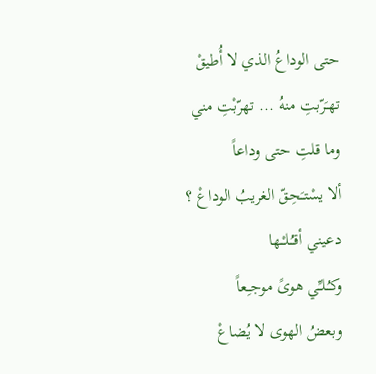حتى الوداعُ الذي لا أُطيقْ
تهـَرّبتِ منهُ ... تهرّبْتِ مني
وما قلتِ حتى وداعاً
ألا يسْتـَحِقّ الغريبُ الوداعْ ؟
دعيني أقـُـلـْـها
وكـُـلـِّي هوىً موجـِعاً
وبعضُ الهوى لا يُضاعْ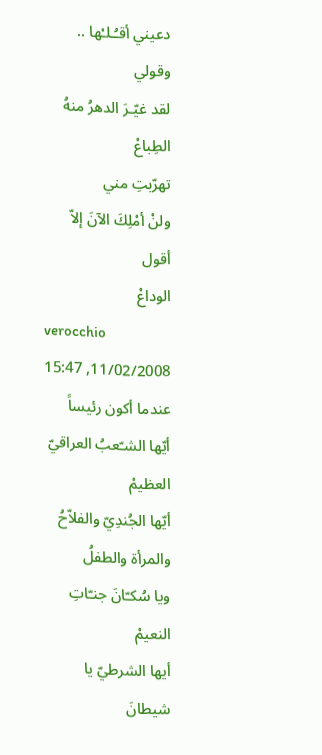دعيني أقـُـلـْها .. وقولي
لقد غيّـرَ الدهرُ منهُ الطِباعْ
تهرّبتِ مني
ولنْ أمْلِكَ الآنَ إلاّ أقول
الوداعْ
verocchio
11/02/2008, 15:47
عندما أكون رئيساً
أيّها الشـّعبُ العراقيّ العظيمْ
أيّها الجُندِيّ والفلاّحُ والمرأة والطفلُ
ويا سُكـّانَ جنـّاتِ النعيمْ
أيها الشرطيّ يا شيطانَ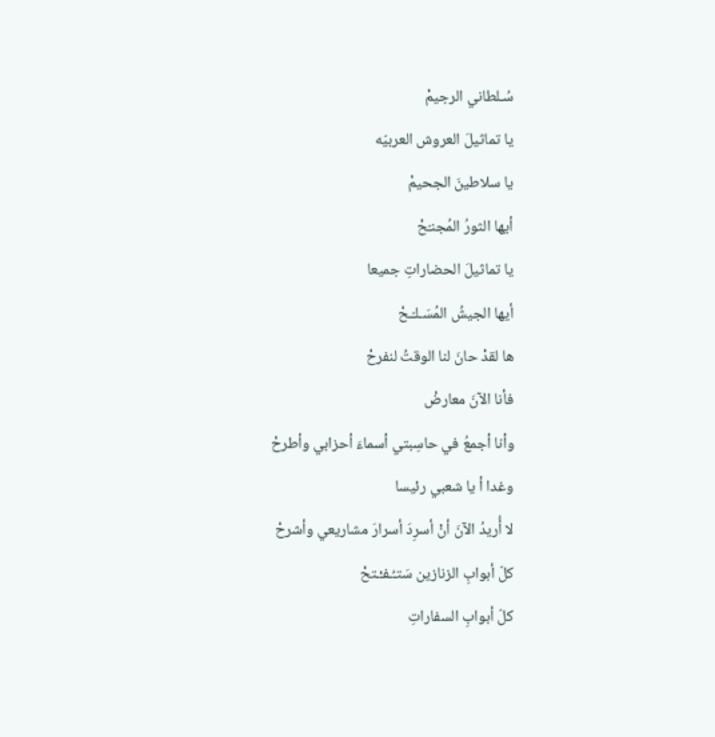سُـلطاني الرجيمْ
يا تماثيلَ العروش العربيّه
يا سلاطينَ الجحيمْ
أيها الثورُ المُجنـّحْ
يا تماثيلَ الحضاراتِ جميعا
أيها الجيشُ المُسَـلـّـحْ
ها لقدْ حانَ لنا الوقتُ لنفرحْ
فأنا الآنَ معارضْ
وأنا أجمعُ في حاسِبتي أسماءَ أحزابي وأطرحْ
وغدا أ يا شعبي رئيسا
لا أُريدُ الآنَ أنْ أسرِدَ أسرارَ مشاريعي وأشرحْ
كلّ أبوابِ الزنازين سَتـُـفـْـتحْ
كلّ أبوابِ السفاراتِ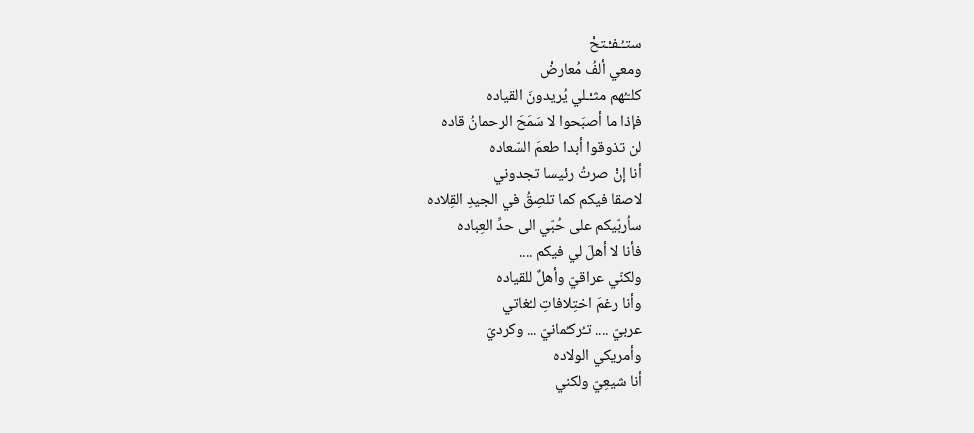ستـُـفـْـتحْ
ومعي ألفُ مُعارضْ
كلـّـُهم مثـْـلي يُريدونَ القياده
فإذا ما أصبَحوا لا سَمَحَ الرحمانُ قاده
لن تذوقوا أبدا طعمَ السّعاده
أنا إنْ صرتُ رئيسا تجدوني
لاصقا فيكم كما تلصِقُ في الجيدِ القِلاده
ساُربّيكم على حُبّي الى حدِّ العِباده
فأنا لا أهلَ لي فيكم ....
ولكنّي عراقيّ وأهلٌ للقياده
وأنا رغمَ اختِلافاتِ لـُغاتي
عربيّ .... تـُركـُمانيّ ... وكرديّ
وأمريكي الولاده
أنا شيعِيّ ولكني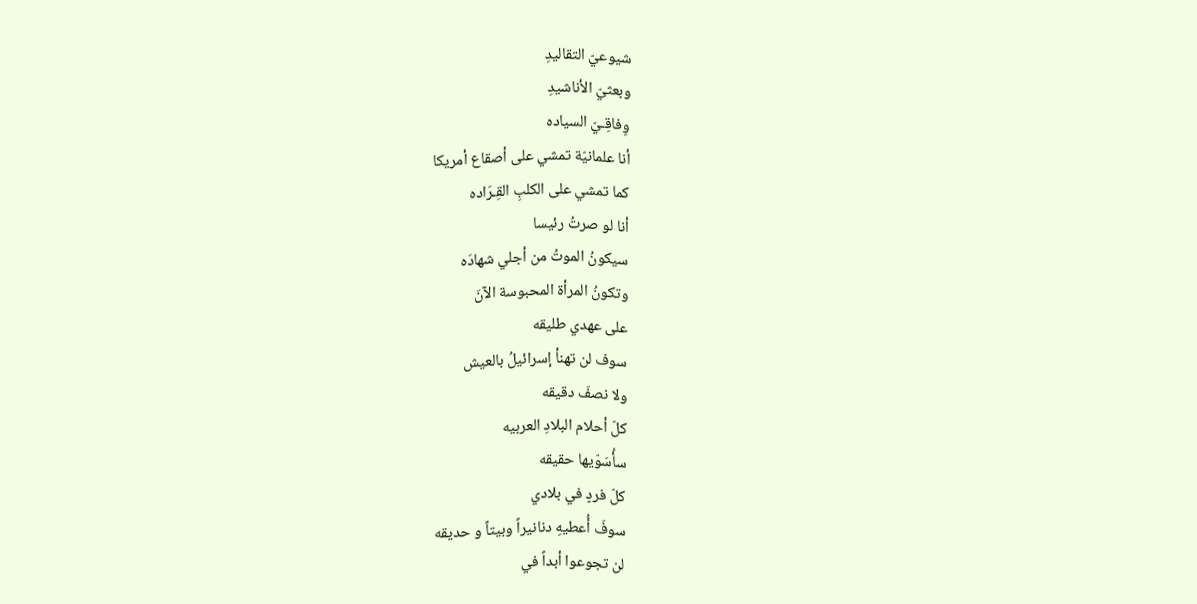شيوعيّ التقاليدِ
وبعثيّ الأناشيدِ
وِفاقِـيّ السياده
أنا علمانيّة تمشي على أصقاع أمريكا
كما تمشي على الكلبِ القِـرَاده
أنا لو صرتُ رئيسا
سيكونُ الموتُ من أجلي شهادَه
وتكونُ المرأة المحبوسة الآنَ
على عهدي طليقه
سوف لن تهنأ إسرائيلُ بالعيش
ولا نصفَ دقيقه
كلّ أحلام البلادِ العربيه
سأُسَوّيها حقيقه
كلّ فردٍ في بلادي
سوفَ أُعطيهِ دنانيراً وبيتاً و حديقه
لن تجوعوا أبداً في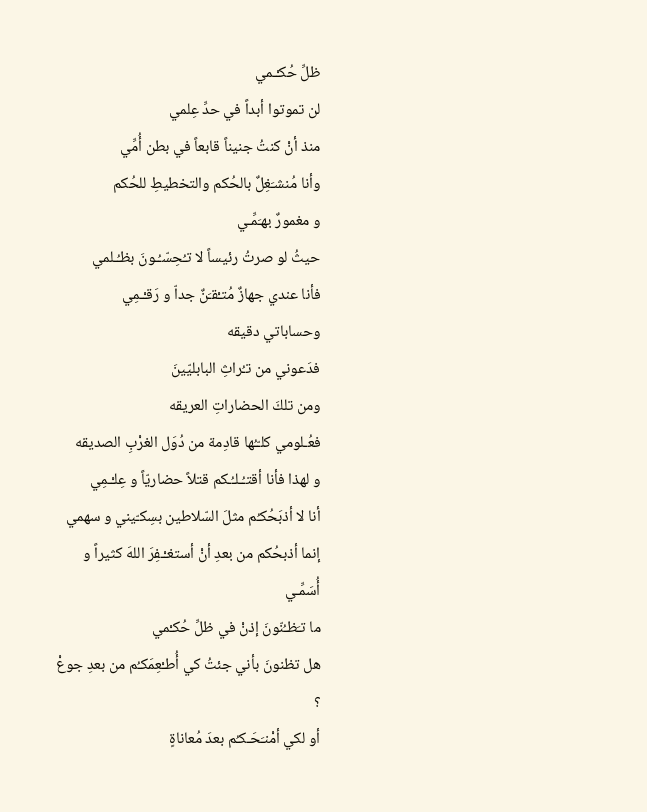ظلِّ حُكـْـمي
لن تموتوا أبداً في حدِّ عِلمي
منذ أنْ كنتُ جنيناً قابعاً في بطن أُمِّي
وأنا مُنشـَغِلٌ بالحُكم والتخطيطِ للحُكم
و مغمورٌ بهـَمِّـي
حيثُ لو صرتُ رئيساً لا تـُحِسّـُـونَ بظـُـلمي
فأنا عندي جهازٌ مُتـْقـَنٌ جداّ و رَقـْـمِي
وحساباتي دقيقه
فدَعوني من تـُراثِ البابليّينَ
ومن تلكَ الحضاراتِ العريقه
فعُـلومي كلـّـُها قادِمة من دُوَل الغرْبِ الصديقه
و لهذا فأنا أقتـُـلـُـكم قتلاً حضاريّاً و عِلـْـمِي
أنا لا أذبَحُكـُم مثلَ السّلاطين بسِكـّيني و سهمي
إنما أذبحُكم من بعدِ أنْ أستغـْـفِرَ اللهَ كثيراً و أُسَمِّـي
ما تـَظـُنّونَ إذنْ في ظلِّ حُكـْمي
هل تظنونَ بأني جئتُ كي أُطـْعِمَكـُم من بعدِ جوعْ ؟
أو لكي أمْنـَحَـكـُم بعدَ مُعاناةٍ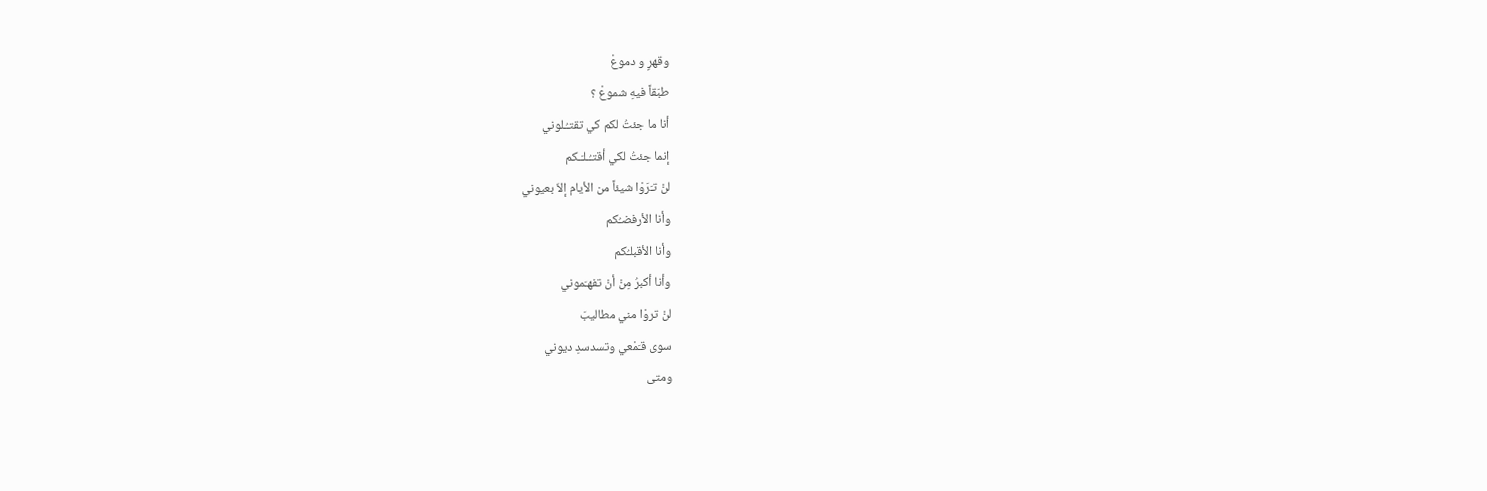وقهرٍ و دموعْ
طبَقاً فيهِ شموعْ ؟
أنا ما جئتُ لكم كي تقتـُـلوني
إنما جئتُ لكي أقتـُـلـَـكم
لنْ تـَرَوْا شيئاً من الأيام إلاّ بعيوني
وأنا الأرفضـُكم
وأنا الأقبلـُكم
وأنا أكبرُ مِنْ أنْ تفهـَموني
لنْ تروْا مني مطاليبَ
سوى قـَمْعي وتسدسدِ ديوني
ومتى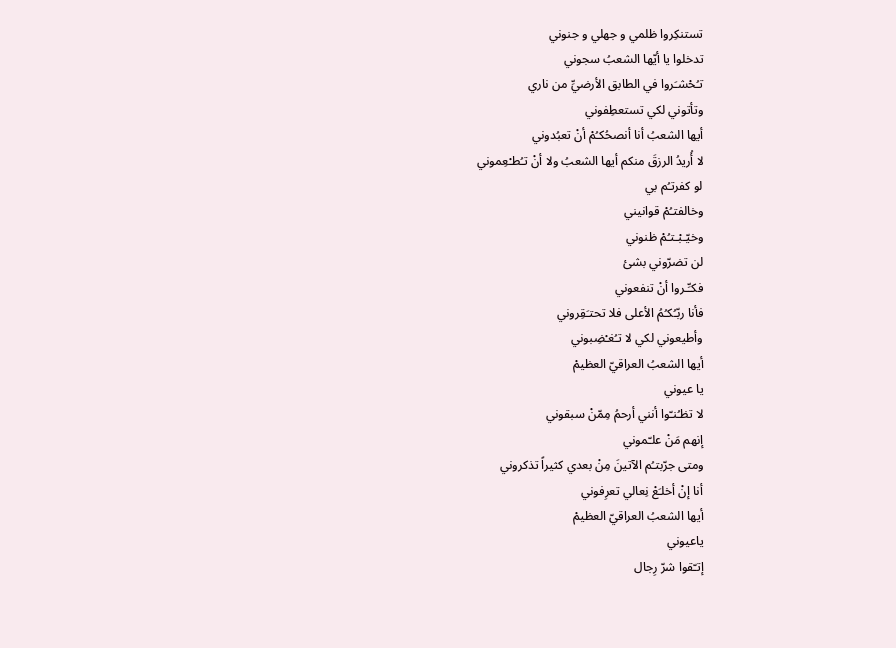تستنكِروا ظلمي و جهلي و جنوني
تدخلوا يا أيّها الشعبُ سجوني
تـُحْشـَروا في الطابق الأرضيِّ من ناري
وتأتوني لكي تستعطِفوني
أيها الشعبُ أنا أنصحُكـُمْ أنْ تعبُدوني
لا أُريدُ الرزقَ منكم أيها الشعبُ ولا أنْ تـُطـْعِموني
لو كفرتـُم بي
وخالفتـُمْ قوانيني
وخيّـبْـتـُمْ ظنوني
لن تضرّوني بشئ
فكـِّـروا أنْ تنفعوني
فأنا ربّـُكـُمُ الأعلى فلا تحتـَقِروني
وأطيعوني لكي لا تـُغـْضِبوني
أيها الشعبُ العراقيّ العظيمْ
يا عيوني
لا تظـُنـّوا أنني أرحمُ مِمّنْ سبقوني
إنهم مَنْ علـّموني
ومتى جرّبتـُم الآتينَ مِنْ بعدي كثيراً تذكروني
أنا إنْ أخلـَعْ نِعالي تعرِفوني
أيها الشعبُ العراقيّ العظيمْ
ياعيوني
إتـّقوا شرّ رِجال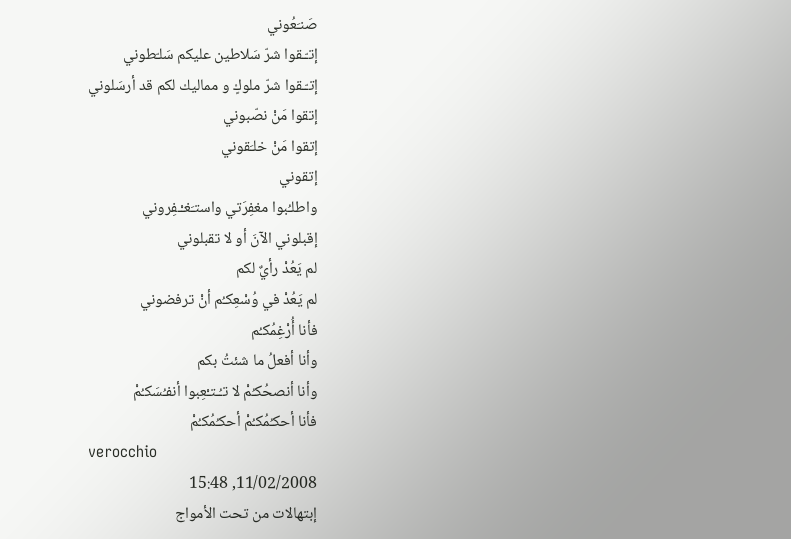صَنـَعُوني
إتـّـقوا شرّ سَلاطين عليكم سَلـّطوني
إتـّـقوا شرّ ملوكٍ و مماليك لكم قد أرسَلوني
إتقوا مَنْ نصّبوني
إتقوا مَنْ خلـَقوني
إتقوني
واطلـُبوا مغفِرَتي واستـَغـْـفِروني
إقبلوني الآنَ أو لا تقبلوني
لم يَعُدْ رأيٌ لكم
لم يَعُدْ في وُسْعِكـُم أنْ ترفضوني
فأنا أُرْغِمُكـُم
وأنا أفعلُ ما شئتُ بكم
وأنا أنصحُكـُمْ لا تـُـتـْعِبوا أنفـُسَكـُمْ
فأنا أحكـُمُكـُمْ أحكـُمُكـُمْ
verocchio
11/02/2008, 15:48
إبتهالات من تحت الأمواج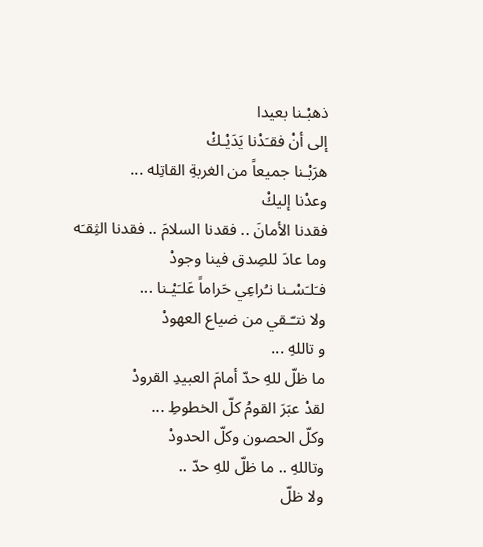ذهبْـنا بعيدا
إلى أنْ فقـَدْنا يَدَيْـكْ
هرَبْـنا جميعاً من الغربةِ القاتِله ...
وعدْنا إليكْ
فقدنا الأمانَ .. فقدنا السلامَ .. فقدنا الثِقـَه
وما عادَ للصِدق فينا وجودْ
فـَلـَسْـنا نـُراعِي حَراماً عَلـَيْـنا ...
ولا نتـّـقي من ضياع العهودْ
و تاللهِ ...
ما ظلّ للهِ حدّ أمامَ العبيدِ القرودْ
لقدْ عبَرَ القومُ كلّ الخطوطِ ...
وكلّ الحصون وكلّ الحدودْ
وتاللهِ .. ما ظلّ للهِ حدّ ..
ولا ظلّ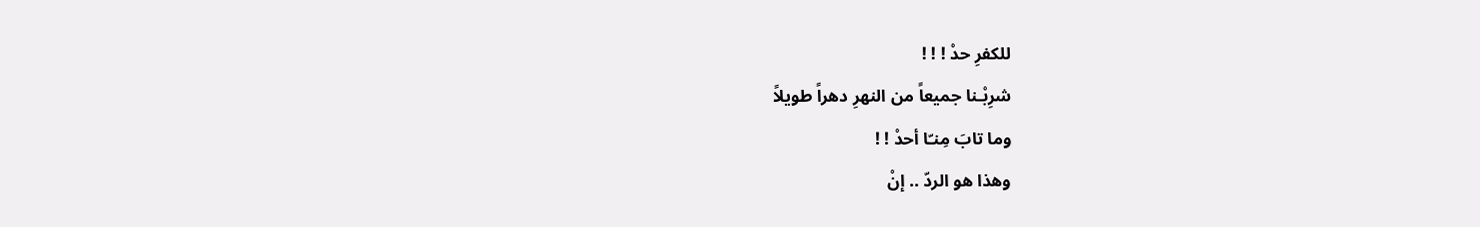للكفرِ حدْ ! ! !
شرِبْـنا جميعاً من النهرِ دهراً طويلاً
وما تابَ مِنـّا أحدْ ! !
وهذا هو الردّ .. إنْ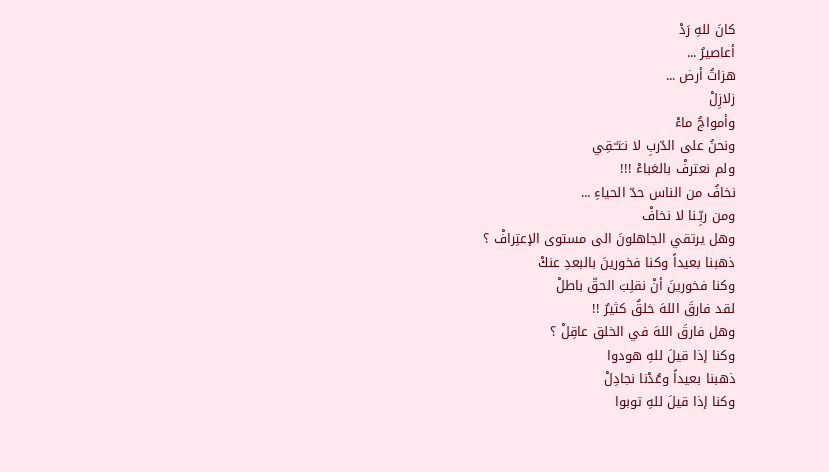كانَ للهِ رَدْ
أعاصيرُ ...
هزاتُ أرض ...
زلازِلْ
وأمواجُ ماءْ
ونحنُ على الدّربِ لا نـَتـّـقِي
ولم نعترفْ بالغباءْ !!!
نخافُ من الناس حدّ الحياءِ ...
ومن ربِّـنا لا نخافْ
وهل يرتقي الجاهلونَ الى مستوى الإعتِرافْ ؟
ذهبنا بعيداً وكنا فخورينَ بالبعدِ عنكْ
وكنا فخورينَ أنْ نقلِبَ الحقّ باطلْ
لقد فارقَ اللهَ خلقٌ كثيرٌ !!
وهل فارقَ اللهَ في الخلق عاقِلْ ؟
وكنا إذا قيلَ للهِ هودوا
ذهبنا بعيداً وعُدْنا نجادِلْ
وكنا إذا قيلَ للهِ توبوا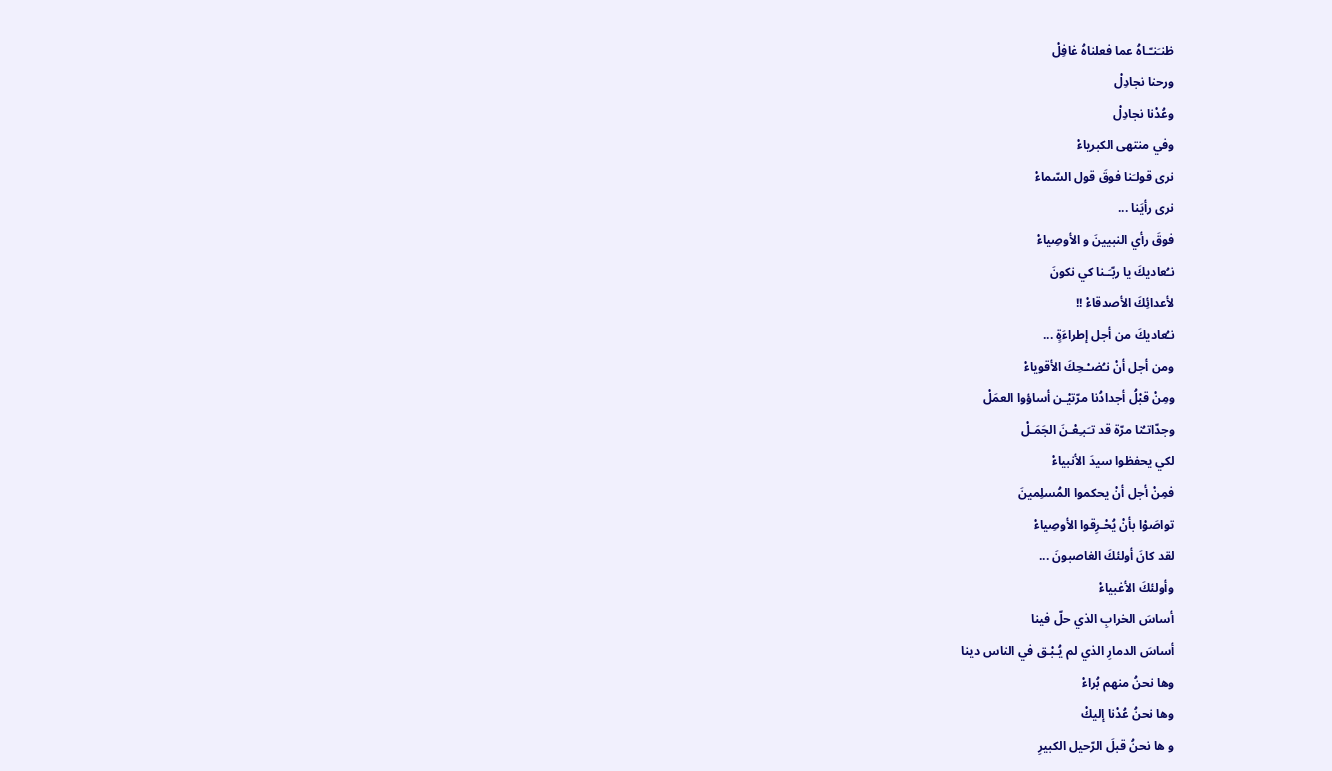ظنـَنـّـاهُ عما فعلناهُ غافِلْ
ورحنا نجادِلْ
وعُدْنا نجادِلْ
وفي منتهى الكبرياءْ
نرى قولـَنا فوقَ قول السّماءْ
نرى رأيَنا ...
فوقَ رأي النبيينَ و الأوصِياءْ
نـُعاديكَ يا ربّـَـنا كي نكونَ
لأعدائِكَ الأصدقاءْ !!
نـُعاديكَ من أجل إطراءَةٍ ...
ومن أجل أنْ نـُضـْـحِكَ الأقوياءْ
ومِنْ قبْلُ أجدادُنا مرّتيْـن أساؤوا العمَلْ
وجدّاتـُنا مرّة قد تـَبـِعْـنَ الجَمَـلْ
لكي يحفظوا سيدَ الأنبياءْ
فمِنْ أجل أنْ يحكموا المُسلِمينَ
تواصَوْا بأنْ يُحْـرِقوا الأوصِياءْ
لقد كانَ أولئكَ الغاصبونَ ...
وأولئكَ الأغبياءْ
أساسَ الخرابِ الذي حلّ فينا
أساسَ الدمارِ الذي لم يُـبْـق في الناس دينا
وها نحنُ منهم بُراءْ
وها نحنُ عُدْنا إليكْ
و ها نحنُ قبلَ الرّحيل الكبيرِ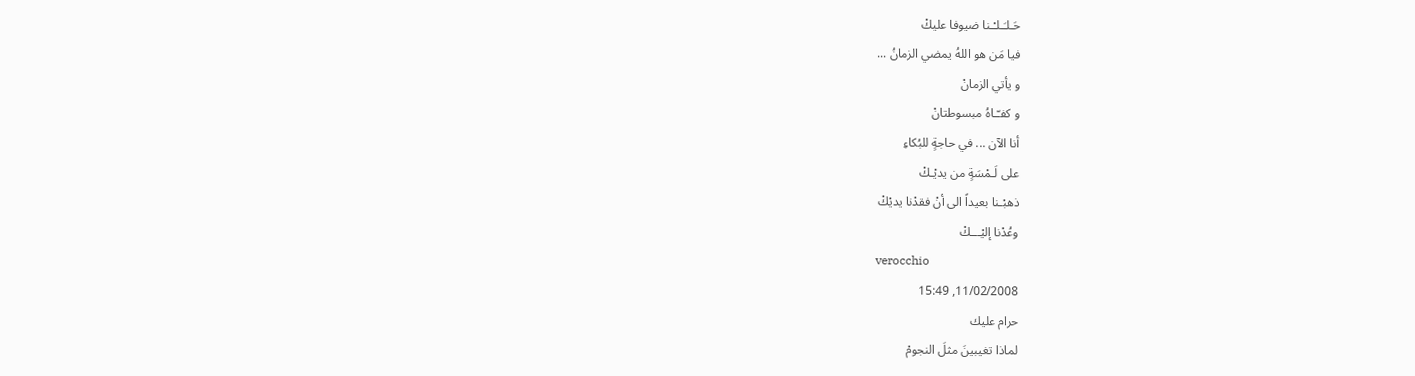حَـلـَـلـْـنا ضيوفا عليكْ
فيا مَن هو اللهُ يمضي الزمانُ ...
و يأتي الزمانْ
و كفـّـاهُ مبسوطتانْ
أنا الآن ... في حاجةٍ للبُكاءِ
على لَـمْسَةٍ من يديْـكْ
ذهبْـنا بعيداً الى أنْ فقدْنا يديْكْ
وعُدْنا إليْـــكْ
verocchio
11/02/2008, 15:49
حرام عليك
لماذا تغيبينَ مثلَ النجومْ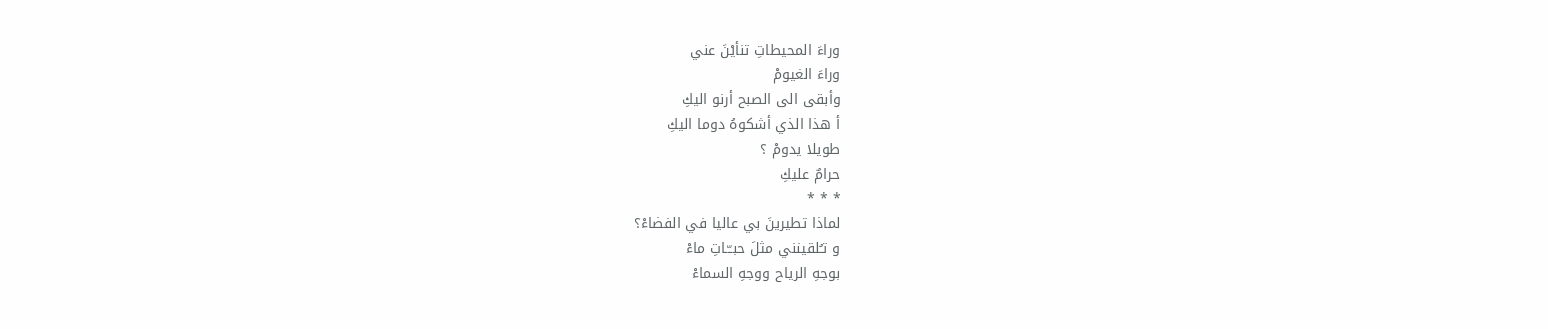وراءَ المحيطاتِ تنأيْنَ عني
وراءَ الغيومْ
وأبقى الى الصبح أرنو اليكِ
أ هذا الذي أشكوهُ دوما اليكِ
طويلا يدومْ ؟
حرامٌ عليكِ
* * *
لماذا تطيرينَ بي عاليا في الفضاءْ؟
و تـُلقينني مثلَ حبــّـاتِ ماءْ
بوجهِ الرياح ووجهِ السماءْ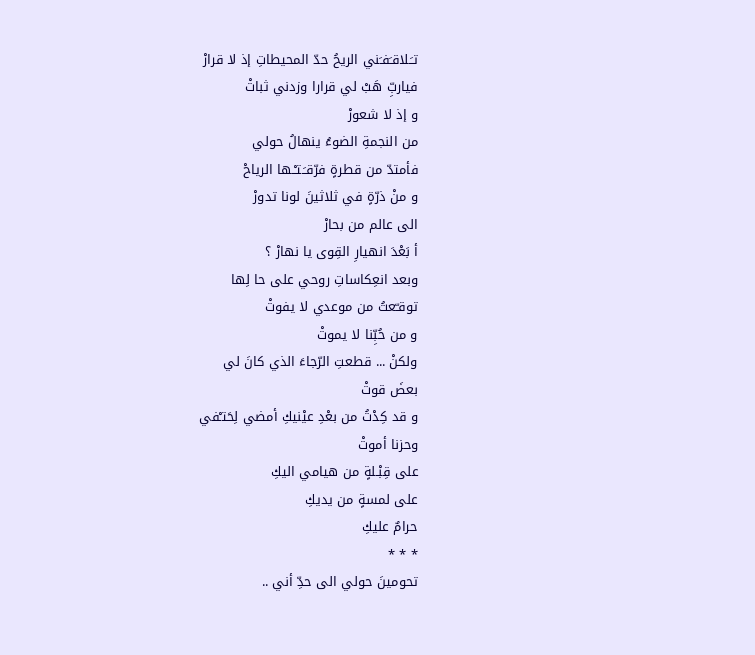تـَـلاقـَفـَني الريحُ حدّ المحيطاتِ إذ لا قرارْ
فياربِّ هَبْ لي قرارا وزدني ثباتْ
و إذ لا شعورْ
من النجمةِ الضوءُ ينهالُ حولي
فأمتدّ من قطرةٍ فرّقـَـتـْـها الرياحْ
و منْ ذرّةٍ في ثلاثينَ لونا تدورْ
الى عالم من بحارْ
أ بَعْدَ انهيارِ القِوى يا نهارْ ؟
وبعد انعِكاساتِ روحي على حا لِها
توقـّعتُ من موعدي لا يفوتْ
و من حُبِّنا لا يموتْ
ولكنْ ... قطعتِ الرّجاءَ الذي كانَ لي
بعضَ قوتْ
و قد كِدْتُ من بعْدِ عيْنيكِ أمضي لِحَتـْفي
وحزنا أموتْ
على قِبْـلةٍ من هيامي اليكِ
على لمسةٍ من يديكِ
حرامٌ عليكِ
* * *
تحومينَ حولي الى حدِّ أني ..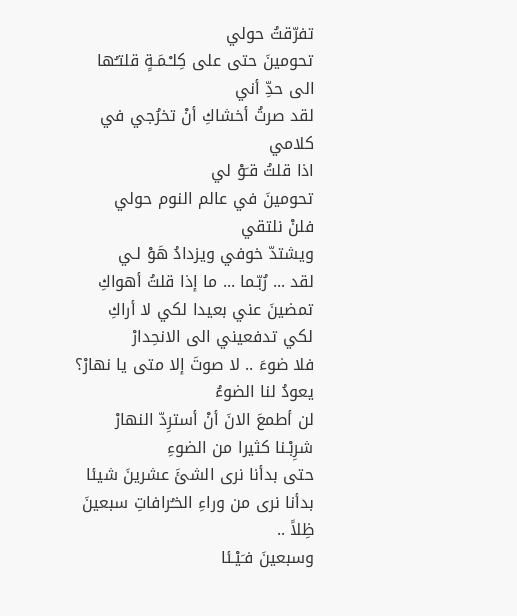تفرّقتُ حولي
تحومينَ حتى على كِلـْـمَـةٍ قلتـُها
الى حدِّ أني
لقد صرتُ أخشاكِ أنْ تخرُجي في كلامي
اذا قلتُ قـَوْ لي
تحومينَ في عالم النوم حولي
فلنْ نلتقي
ويشتدّ خوفي ويزدادُ هَوْ لـي
لقد ... رُبّـما ... ما إذا قلتُ أهواكِ
تمضينَ عني بعيدا لكي لا أراكِ
لكي تدفعيني الى الانحِدارْ
فلا ضوءَ .. لا صوتَ إلا متى يا نهارْ؟
يعودُ لنا الضوءُ
لن أطمعَ الانَ أنْ أسترِدّ النهارْ
شرِبْـنا كثيرا من الضوءِ
حتى بدأنا نرى الشئَ عشرينَ شيئا
بدأنا نرى من وراءِ الخـُرافاتِ سبعينَ ظِلاً ..
وسبعينَ فـَيْـئا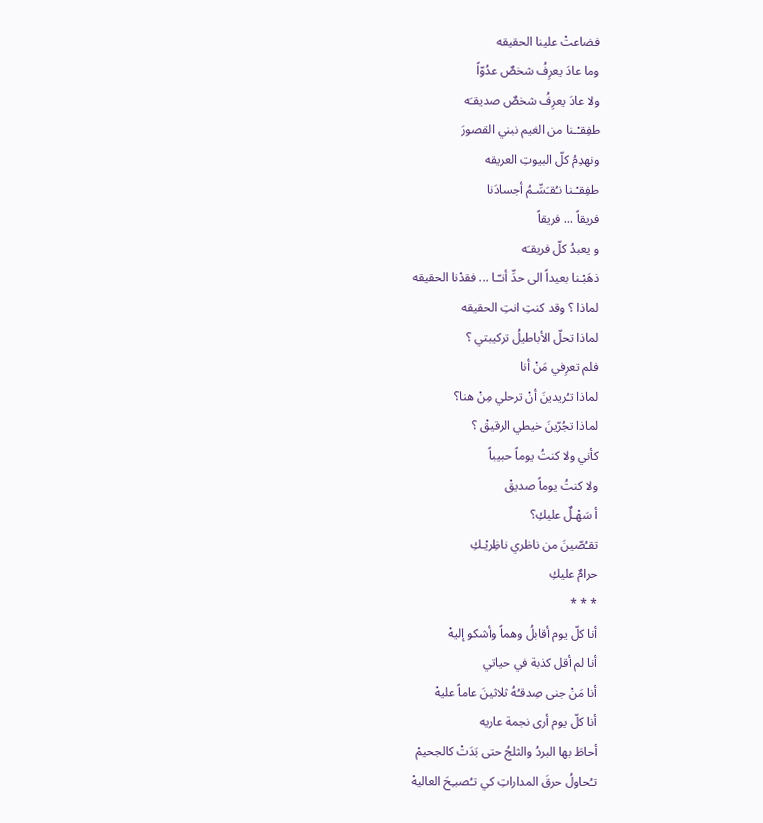فضاعتْ علينا الحقيقه
وما عادَ يعرِفُ شخصٌ عدُوّاً
ولا عادَ يعرِفُ شخصٌ صديقـَه
طفِقـْـنا من الغيم نبني القصورَ
ونهدِمُ كلّ البيوتِ العريقه
طفِقـْـنا نـُقـَسِّـمُ أجسادَنا
فريقاً ... فريقاً
و يعبدُ كلّ فريقـَه
ذهَبْـنا بعيداً الى حدِّ أنـّـا ... فقدْنا الحقيقه
لماذا ؟ وقد كنتِ انتِ الحقيقه
لماذا تحلّ الأباطيلُ تركيبتي ؟
فلم تعرِفي مَنْ أنا
لماذا تـُريدينَ أنْ ترحلي مِنْ هنا؟
لماذا تجُرّينَ خيطي الرقيقْ ؟
كأني ولا كنتُ يوماً حبيباً
ولا كنتُ يوماً صديقْ
أ سَهْـلٌ عليكِ؟
تقـُصّينَ من ناظري ناظِريْـكِ
حرامٌ عليكِ
* * *
أنا كلّ يوم أقابلُ وهماً وأشكو إليهْ
أنا لم أقل كذبة في حياتي
أنا مَنْ جنى صِدقـُهُ ثلاثينَ عاماً عليهْ
أنا كلّ يوم أرى نجمة عاريه
أحاطَ بها البردُ والثلجُ حتى بَدَتْ كالجحيمْ
تـُحاولُ حرقَ المداراتِ كي تـُصبـِحَ العاليهْ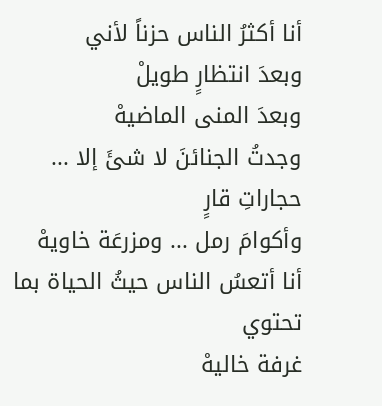أنا أكثرُ الناس حزناً لأني
وبعدَ انتظارٍ طويلْ
وبعدَ المنى الماضيهْ
وجدتُ الجنائنَ لا شئَ إلا ... حجاراتِ قارٍ
وأكوامَ رمل ... ومزرعَة خاويهْ
أنا أتعسُ الناس حيثُ الحياة بما تحتوي
غرفة خاليهْ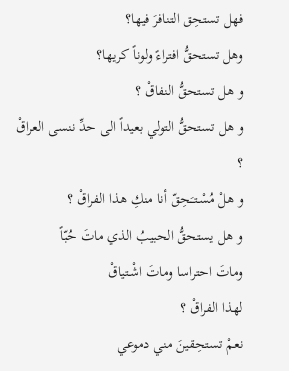فهل تستحِق التنافرَ فيها؟
وهل تستحقُّ افتراءً ولوناً كريها؟
و هل تستحقُّ النفاقْ ؟
و هل تستحقُّ التولي بعيداً الى حدِّ ننسى العراقْ ؟
و هلْ مُسْـتـَـحِقّ أنا منكِ هذا الفراقْ ؟
و هل يستحقُّ الحبيبُ الذي ماتَ حُبّاً
وماتَ احتراسا وماتَ اشْـتياقْ
لهذا الفراقْ ؟
نعمْ تستحِقينَ مني دموعي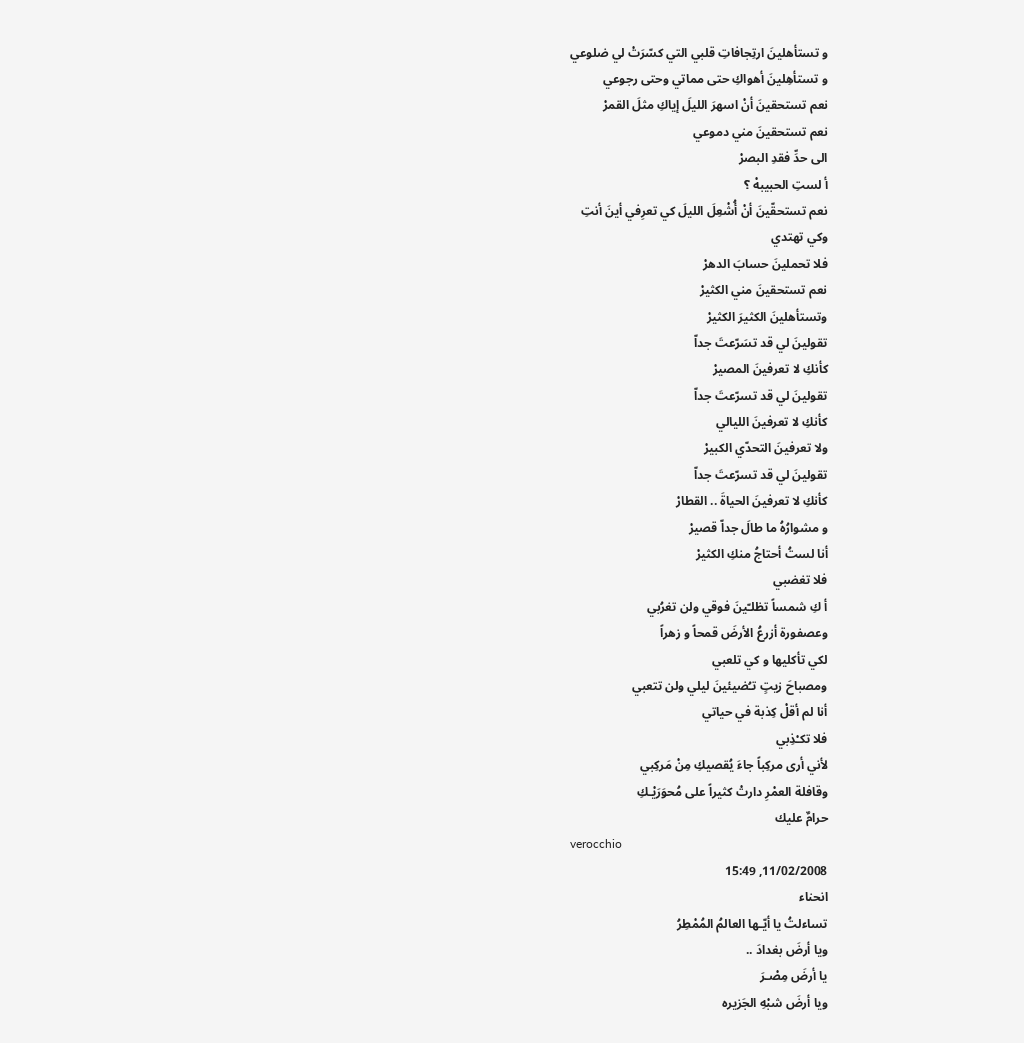و تستأهلينَ ارتِجافاتِ قلبي التي كسّرَتْ لي ضلوعي
و تستأهِلينَ أهواكِ حتى مماتي وحتى رجوعي
نعم تستحقينَ أنْ اسهرَ الليلَ إياكِ مثلَ القمرْ
نعم تستحقينَ مني دموعي
الى حدِّ فقدِ البصرْ
أ لستِ الحبيبهْ ؟
نعم تستحقّينَ أنْ أُشْعِلَ الليلَ كي تعرِفي أينَ أنتِ
وكي تهتدي
فلا تحملينَ حسابَ الدهرْ
نعم تستحقينَ مني الكثيرْ
وتستأهلينَ الكثيرَ الكثيرْ
تقولينَ لي قد تسَرّعتَ جداّ
كأنكِ لا تعرفينَ المصيرْ
تقولينَ لي قد تسرّعتَ جداّ
كأنكِ لا تعرفينَ الليالي
ولا تعرفينَ التحدّي الكبيرْ
تقولينَ لي قد تسرّعتَ جداّ
كأنكِ لا تعرفينَ الحياةَ .. القطارْ
و مشوارُهُ ما طالَ جداّ قصيرْ
أنا لستُ أحتاجُ منكِ الكثيرْ
فلا تغضبي
أ كِ شمساً تظلـّينَ فوقي ولن تغرُبي
وعصفورة أزرعُ الأرضَ قمحاً و زهراً
لكي تأكليها و كي تلعبي
ومصباحَ زيتٍ تـُضيئينَ ليلي ولن تتعبي
أنا لم أقلْ كِذبة في حياتي
فلا تكـْذِبي
لأني أرى مركِباً جاءَ يُقصيكِ مِنْ مَركِبي
وقافلة العمْرِ دارتْ كثيراً على مُحوَرَيْـكِ
حرامٌ عليك
verocchio
11/02/2008, 15:49
انحناء
تساءلتُ يا أيّـها العالمُ المُمْطِرُ
ويا أرضَ بغدادَ ..
يا أرضَ مِصْـرَ
ويا أرضَ شبْهِ الجَزيره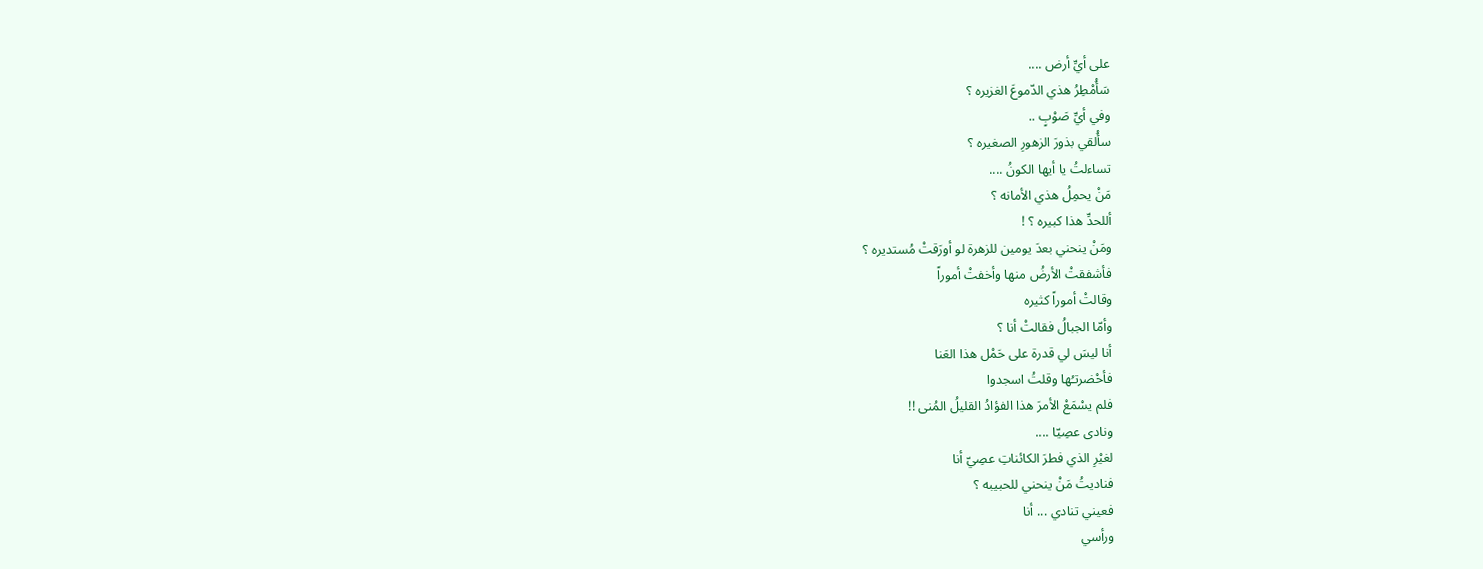على أيِّ أرض ....
سَأُمْطِرُ هذي الدّموعَ الغزيره ؟
وفي أيِّ صَوْبٍ ..
سأُلقي بذورَ الزهورِ الصغيره ؟
تساءلتُ يا أيها الكونُ ....
مَنْ يحمِلُ هذي الأمانه ؟
أللحدِّ هذا كبيره ؟ !
ومَنْ ينحني بعدَ يومين للزهرة لو أورَقتْ مُستديره ؟
فأشفقتْ الأرضُ منها وأخفتْ أموراً
وقالتْ أموراً كثيره
وأمّا الجبالُ فقالتْ أنا ؟
أنا ليسَ لي قدرة على حَمْل هذا العَنا
فأحْضرتـُها وقلتُ اسجدوا
فلم يسْمَعْ الأمرَ هذا الفؤادُ القليلُ المُنى !!
ونادى عصِيّا ....
لغيْرِ الذي فطرَ الكائناتِ عصِيّ أنا
فناديتُ مَنْ ينحني للحبيبه ؟
فعيني تنادي ... أنا
ورأسي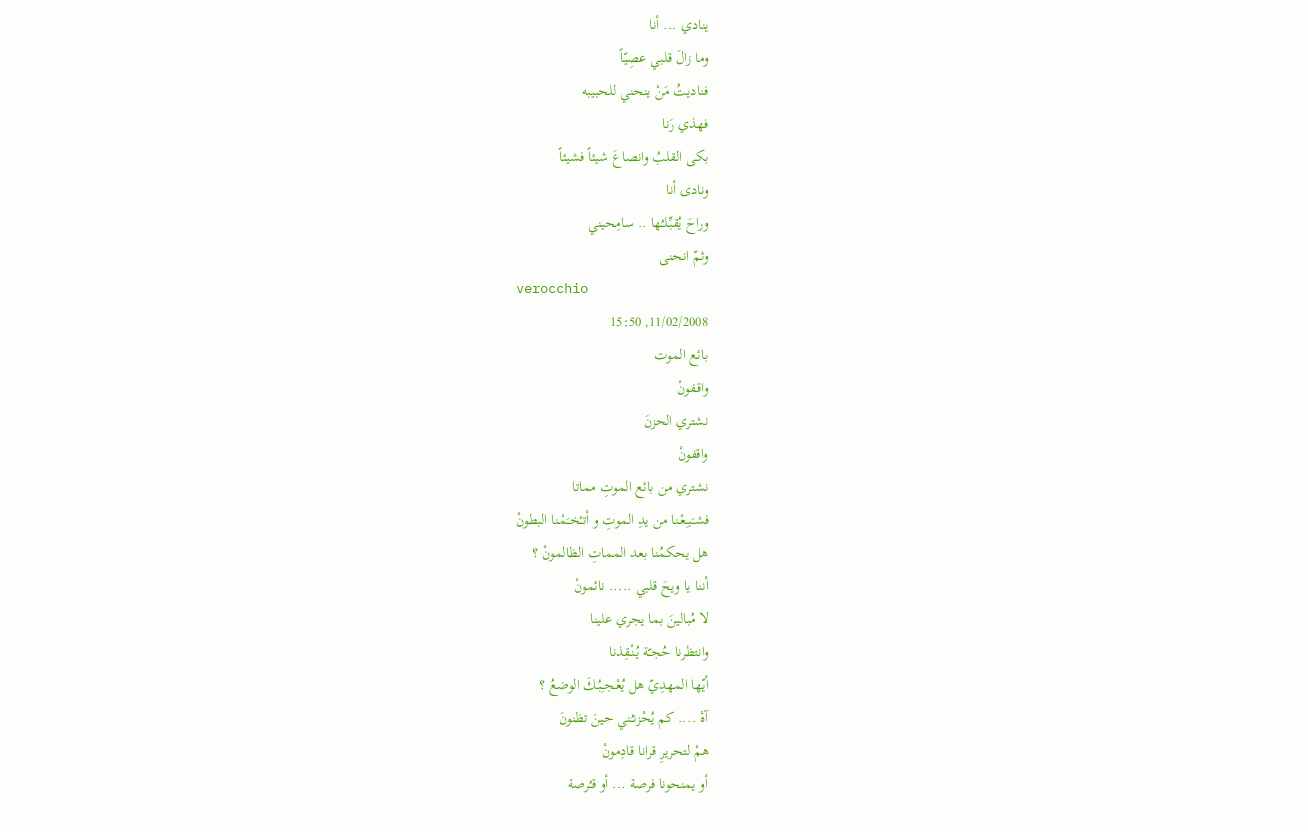ينادي ... أنا
وما زالَ قلبي عصِيّاً
فناديتُ مَنْ ينحني للحبيبه
فهذي رَنا
بكى القلبُ وانصاعَ شيئاً فشيئاً
ونادى أنا
وراحَ يُقبِّـلـُها .. سامِحيني
وثمّ انحنى
verocchio
11/02/2008, 15:50
بائع الموت
واقـفونْ
نشتري الحزنَ
واقفونْ
نشتري من بائع الموتِ مماتا
فشـَبـِعْـنا من يدِ الموتِ و أتـْخـَمْـنا البطونْ
هل يحكمُنا بعد المماتِ الظالمونْ ؟
أننا يا ويحَ قلبي ..... نائمونْ
لا مُبالينَ بما يجري علينا
وانتظرنا حُجـّة يُنْـقِذنا
أيّها المهدِيّ هل يُعْـجـِبُـكَ الوضعُ ؟
آهْ .... كم يُحْزنـُني حينَ تظنونَ
همْ لتحريرِ قرانا قادِمونْ
أو يمنحونا فرصة ... أو قـُرصة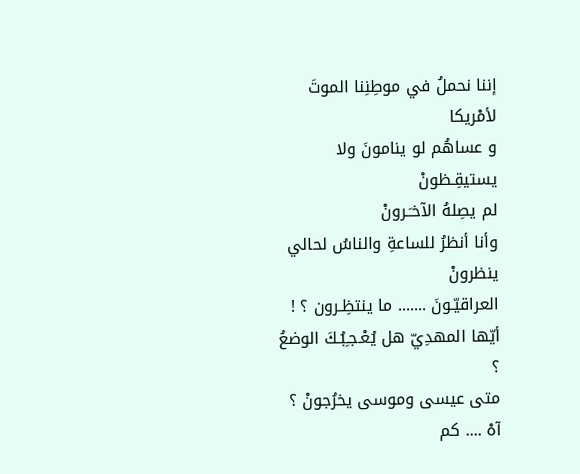إننا نحملُ في موطِنِنا الموتَ لأمْريكا
و عساهُم لو ينامونَ ولا يستيقِـظونْ
لم يصِلهُ الآخـَـرونْ
وأنا أنظرُ للساعةِ والناسُ لحالي ينظرونْ
العراقيّـونَ ....... ما ينتظِـرون ؟ !
أيّها المهدِيّ هل يُعْـجـِبُـكَ الوضعُ ؟
متى عيسى وموسى يخرُجونْ ؟
آهْ .... كم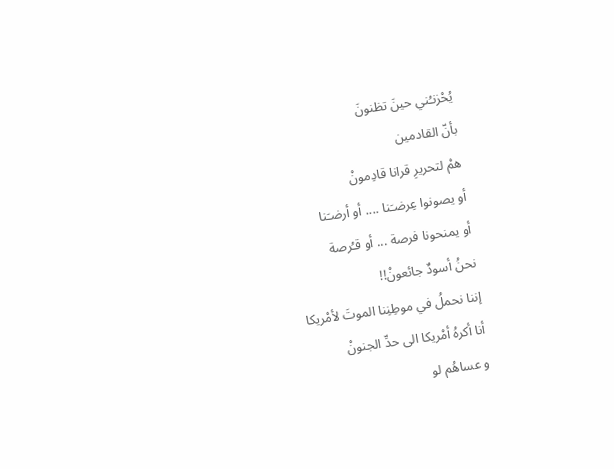يُحْزنـُني حينَ تظنونَ
بأنّ القادمين
همْ لتحريرِ قرانا قادِمونْ
أو يصونوا عِرضـَنا .... أو أرضـَنا
أو يمنحونا فرصة ... أو قـُرصة
نحنُ أسودٌ جائعونْ!!
إننا نحملُ في موطِنِنا الموتَ لأمْريكا
أنا أكرهُ أمْريكا الى حدِّ الجنونْ
و عساهُم لو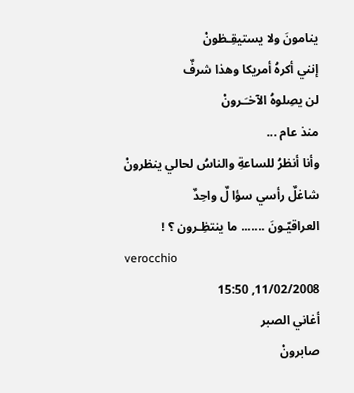ينامونَ ولا يستيقِـظونْ
إنني أكرهُ أمريكا وهذا شرفٌ
لن يصِلوهُ الآخـَـرونْ
منذ عام ...
وأنا أنظرُ للساعةِ والناسُ لحالي ينظرونْ
شاغلٌ رأسي سؤا لٌ واحِدٌ
العراقيّـونَ ....... ما ينتظِـرون ؟ !
verocchio
11/02/2008, 15:50
أغاني الصبر
صابرونْ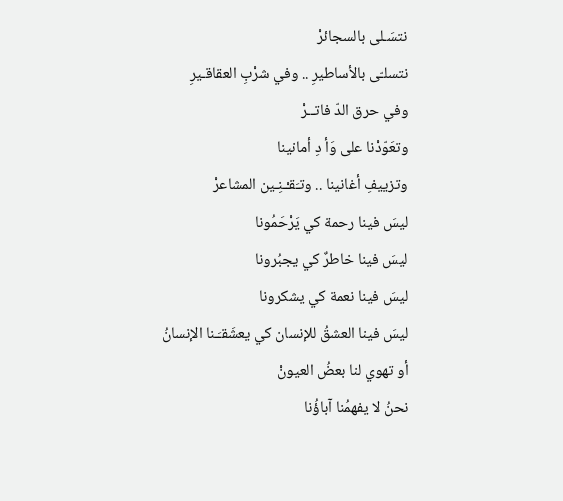نتسَـلى بالسجائرْ
نتسلـّى بالأساطيرِ .. وفي شرْبِ العقاقـيرِ
وفي حرق الدّ فاتــرْ
وتعَوّدْنا على وَأ دِ أمانينا
وتزييفِ أغانينا .. وتـَقـْـنِـين المشاعرْ
ليسَ فينا رحمة كي يَرْحَمُونا
ليسَ فينا خاطرٌ كي يجبُرونا
ليسَ فينا نعمة كي يشكرونا
ليسَ فينا العشقُ للإنسان كي يعشَقـَـنا الإنسانُ
أو تهوي لنا بعضُ العيونْ
نحنُ لا يفهمُنا آباؤُنا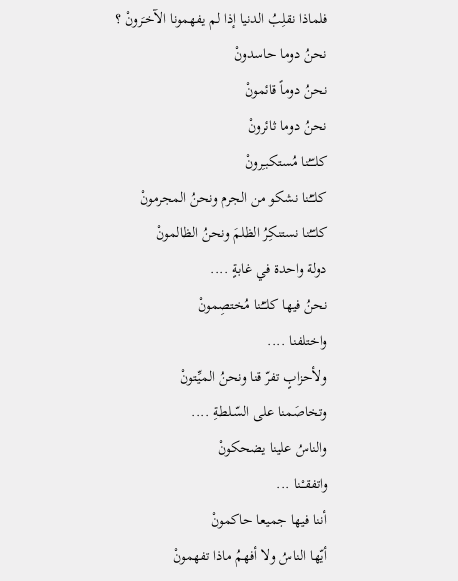فلماذا نقلِبُ الدنيا إذا لم يفهمونا الآخـَرونْ ؟
نحنُ دوما حاسدونْ
نحنُ دوماً قائمونْ
نحنُ دوما ثائرونْ
كلــّـُنا مُستكبـِرونْ
كلـّـُنا نشكو من الجرم ونحنُ المجرمونْ
كلـّـُنا نستنكِرُ الظلمَ ونحنُ الظالمونْ
دولة واحدة في غابةٍ ....
نحنُ فيها كلـّـُنا مُختصِمونْ
واختلفنا ....
ولأحزابٍ تفرّ قنا ونحنُ الميِّـتونْ
وتخاصَمنا على السّـلطةِ ....
والناسُ علينا يضحكونْ
واتفقـْـنا ...
أننا فيها جميعا حاكمونْ
أيّها الناسُ ولا أفهمُ ماذا تفهمونْ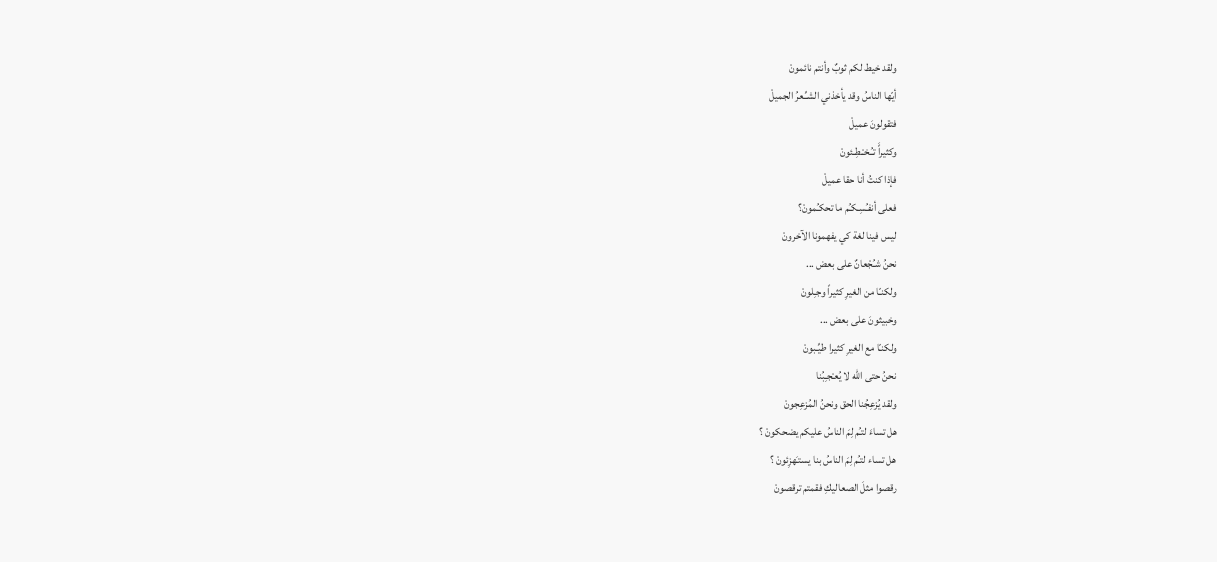ولقد خيط لكم ثوبٌ وأنتم نائمونْ
أيّها الناسُ وقد يأخذني الشـِّـعرُ الجميلْ
فتقولونَ عميلْ
وكثيراًَ تـُـخـْـطِـئونْ
فإذا كنتُ أنا حقا عميلْ
فعلى أنفـُسِـكـُم ما تحكـُمونْ؟
ليس فينا لغة كي يفهمونا الآخرونْ
نحنُ شـُجْعانٌ على بعض ...
ولكنـّا من الغيرِ كثيراً وجـِلونْ
وخبيثونَ على بعض ...
ولكنـّا مع الغيرِ كثيرا طيِّـبونْ
نحنُ حتى الله لا يُعـْجـِبُنا
ولقد يُزعِجُنا الحق ونحنُ المُزعِجونْ
هل تساءَ لتـُم لِمَ الناسُ عليكم يضحكونْ ؟
هل تساء لتـُم لِمَ الناسُ بنا يستـَهزِئونْ ؟
رقصوا مثلَ الصعاليكِ فقمتم ترقصونْ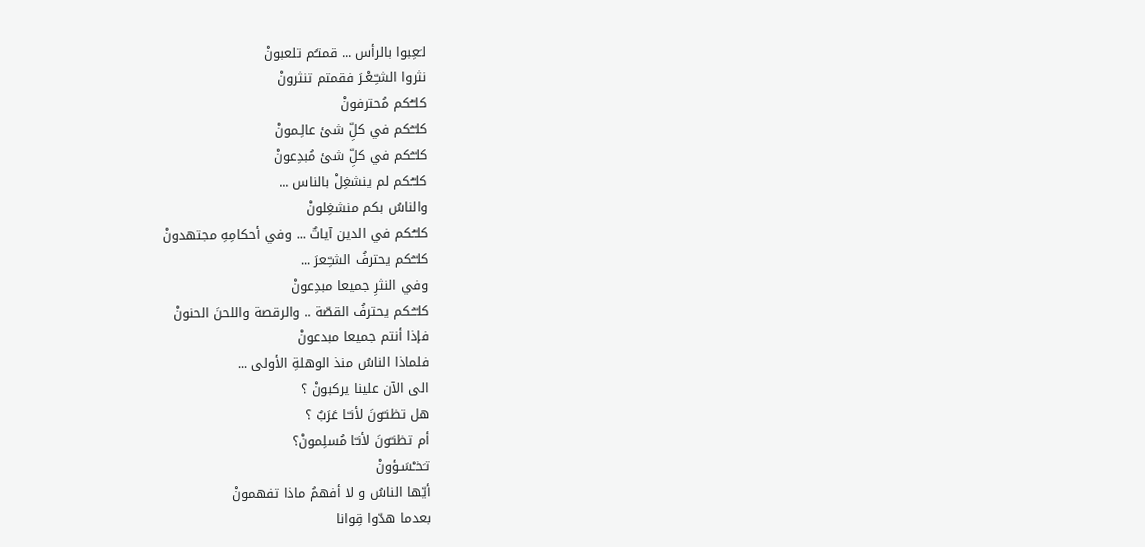لـَعِبوا بالرأس ... قمتـُم تلعبونْ
نثروا الشـِّـعْـرَ فقمتم تنثرونْ
كلـّـُكم مُحترفونْ
كلـّـُكم في كلِّ شئ عالِـمونْ
كلـّـُكم في كلِّ شئ مُبدِعونْ
كلـّـُكم لم ينشغِلْ بالناس ...
والناسُ بكم منشغِلونْ
كلـّـُكم في الدين آياتٌ ... وفي أحكامِهِ مجتهدونْ
كلـّـُكم يحترفُ الشـِّـعرَ ...
وفي النثرِ جميعا مبدِعونْ
كلـّـُـكم يحترفُ القصّة .. والرقصة واللحنَ الحنونْ
فإذا أنتم جميعا مبدعونْ
فلماذا الناسُ منذ الوهلةِ الأولى ...
الى الآن علينا يركبونْ ؟
هل تظنـّونَ لأنـّـا عَرَبٌ ؟
أم تظنـّونَ لأنـّا مُسلِمونْ؟
تـَخـْسَـؤونْ
أيّها الناسُ و لا أفهمُ ماذا تفهمونْ
بعدما هدّوا قِوانا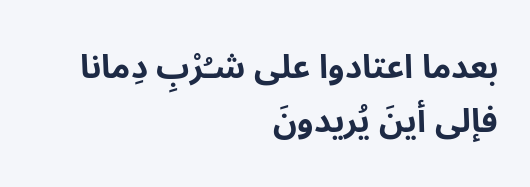بعدما اعتادوا على شـُرْبِ دِمانا
فإلى أينَ يُريدونَ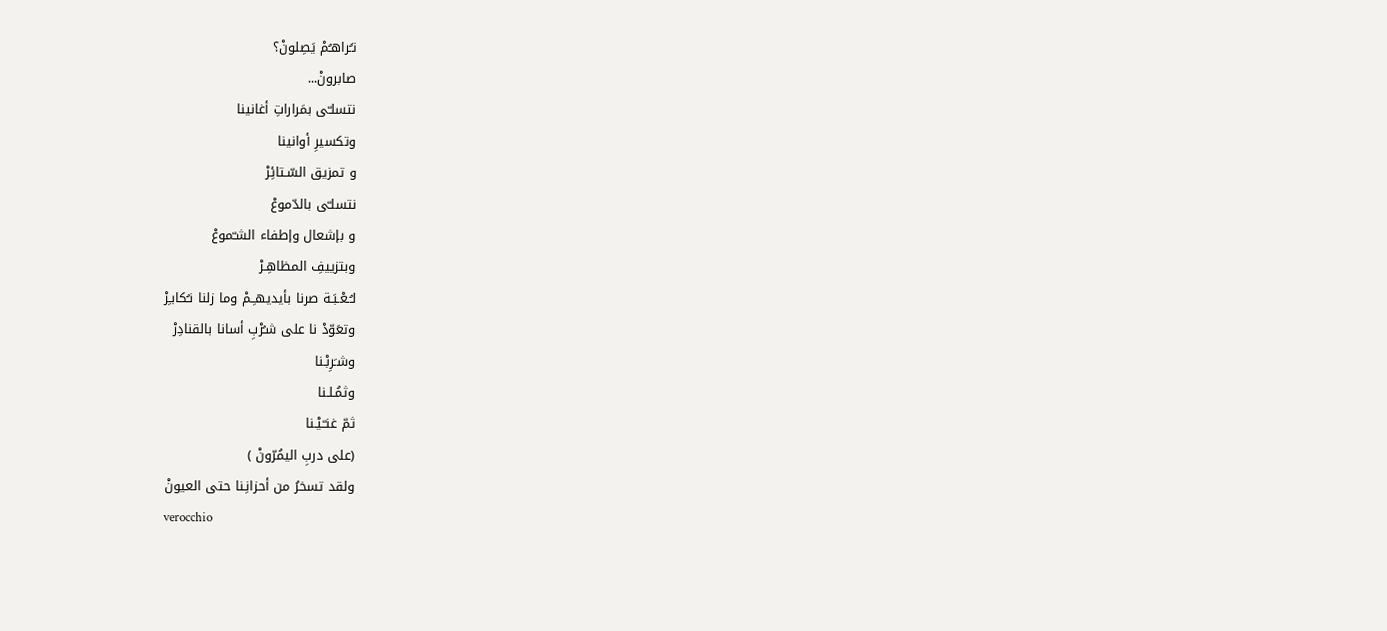تـُراهـُمْ يَصِلونْ؟
صابرونْ...
نتسلـّى بمَراراتِ أغانينا
وتكسيرِ أوانينا
و تمزيق السّـتائِرْ
نتسلـّى بالدّموعْ
و بإشعال وإطفاء الشـّموعْ
وبتزييفِ المظاهِـرْ
لـُـعْـبَـة صرنا بأيديهـِـمْ وما زلنا نـُكابـِرْ
وتعَوّدْ نا على شـُرْبِ أسانا بالقنادِرْ
وشـَرِبْـنا
وثمُـلـنا
ثمّ غنـّـيْـنا
(على دربِ اليمُرّونْ )
ولقد تسخرُ من أحزانِـنا حتى العيونْ
verocchio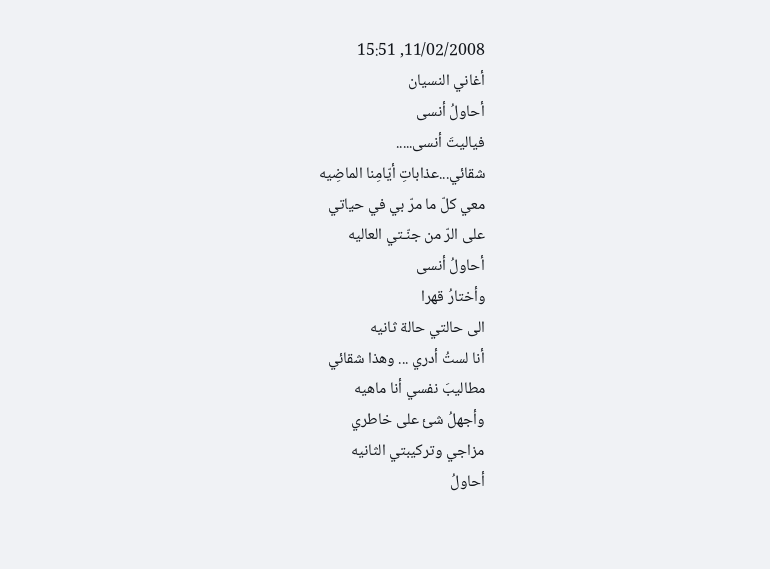11/02/2008, 15:51
أغاني النسيان
أحاولُ أنسى
فياليتَ أنسى.....
شقائي...عذاباتِ أيّامِنا الماضِيه
معي كلّ ما مرّ بي في حياتي
على الرّ من جنّـتي العاليه
أحاولُ أنسى
وأختارُ قهرا
الى حالتي حالة ثانيه
أنا لستُ أدري ... وهذا شقائي
مطاليبَ نفسي أنا ماهيه
وأجهلُ شئ على خاطري
مزاجي وتركيبتي الثانيه
أحاولُ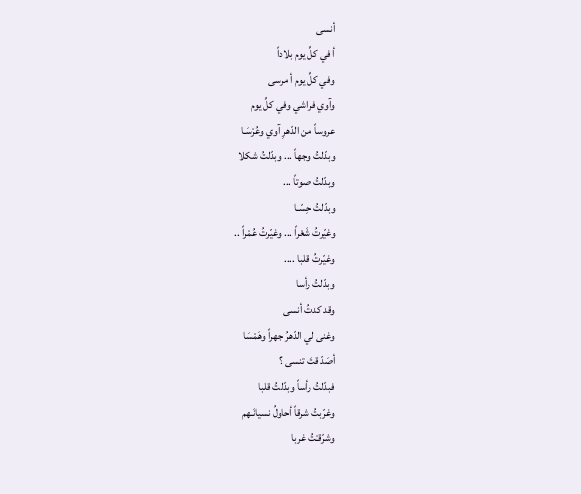أنسى
أ في كلِّ يوم بلاداً
وفي كلِّ يوم أ مرسى
وآوي فراشي وفي كلِّ يوم
عروساً من الدّهرِ آوي وعُرْسَـا
وبدّلتُ وجهاً ... وبدّلتُ شكلا
وبدّلتُ صوتاً ...
وبدّلتُ حِسّـا
وغيّرتُ شَعْراً ... وغيّرتُ عُمْراً ..
وغيّرتُ قلبا ....
وبدّلتُ رأسا
وقد كدتُ أنسى
وغنى لي الدّهرُ جهراً وهَمْسَا
أصَدّ قتَ تنسى ؟
فبدّلتُ رأساً وبدّلتُ قلبا
وغرّبتُ شرقاً أحاولُ نسيانَـهم
وشرّقـْتُ غربا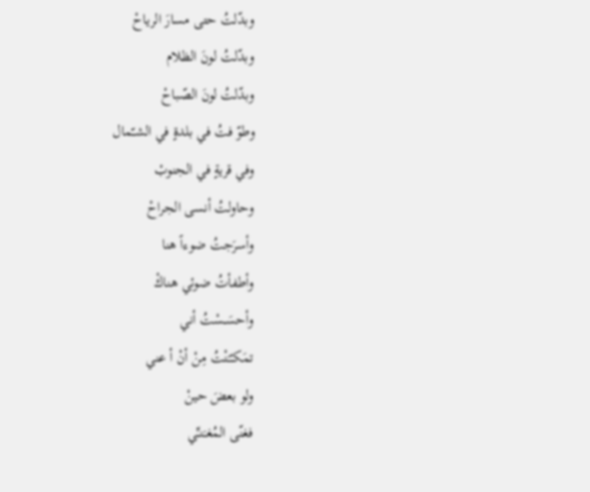وبدّلتُ حتى مسارَ الرياحْ
وبدّلتُ لونَ الظلام
وبدّلتُ لونَ الصّباحْ
وطوّ فتُ في بلدةٍ في الشـّمال
وفي قريةٍ في الجنوبْ
وحاولتُ أنسى الجراحْ
وأسرَجتُ ضوءاً هنا
وأطفأتُ ضوئي هناكْ
وأحسَــسْتُ أني
تمَكـّـَنْتُ مِنْ أنْ أ عني
ولو بعضَ حينْ
فغنّى المُغـَنـِّي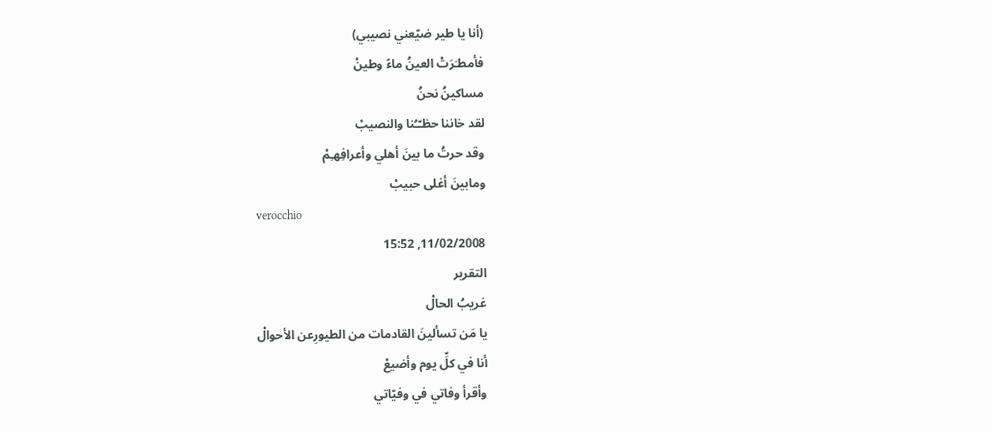(أنا يا طير ضيّعني نصيبي)
فأمطـَرَتْ العينُ ماءً وطينْ
مساكينُ نحنُ
لقد خاننا حظـّـُنا والنصيبْ
وقد حرتُ ما بينَ أهلي وأعرافِهـِمْ
ومابينَ أغلى حبيبْ
verocchio
11/02/2008, 15:52
التقرير
غريبُ الحالْ
يا مَن تسألينَ القادمات من الطيورِعن الأحوالْ
أنا في كلِّ يوم وأضيعْ
وأقرأ وفاتي في وفيّاتي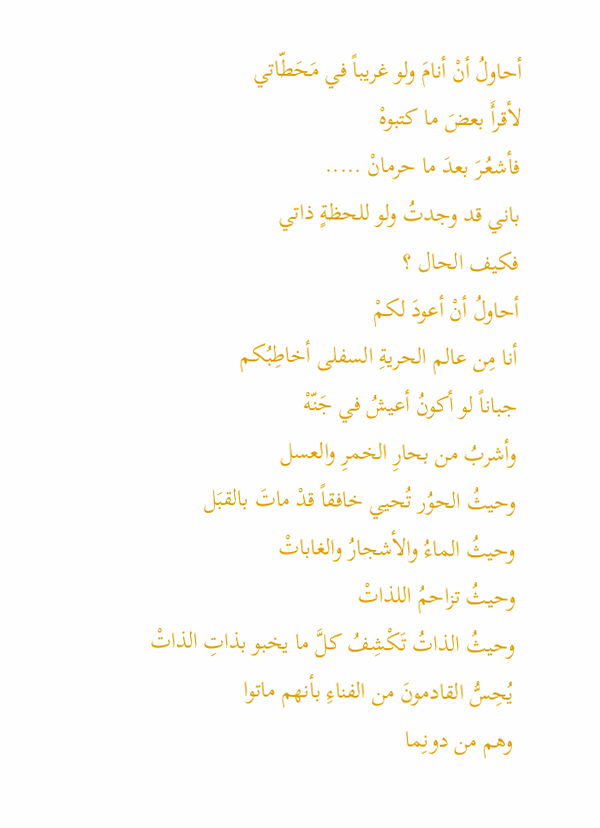أحاولُ أنْ أنامَ ولو غريباً في مَحَطّاتي
لأقرأَ بعضَ ما كتبوهْ
فأشعُـرَ بعدَ ما حرمانْ .....
باني قد وجدتُ ولو للحظةٍ ذاتي
فكيف الحال ؟
أحاولُ أنْ أعودَ لكمْ
أنا مِن عالم الحريةِ السفلى أخاطِبُكم
جباناً لو أكونُ أعيشُ في جَنّهْ
وأشربُ من بحارِ الخمرِ والعسل
وحيثُ الحوُر تُحيي خافقاً قدْ ماتَ بالقبَل
وحيثُ الماءُ والأشجارُ والغاباتْ
وحيثُ تزاحمُ اللذاتْ
وحيثُ الذاتُ تَكْشِفُ كلَّ ما يخبو بذاتِ الذاتْ
يُحِسُّ القادمونَ من الفناءِ بأنهم ماتوا
وهم من دونِما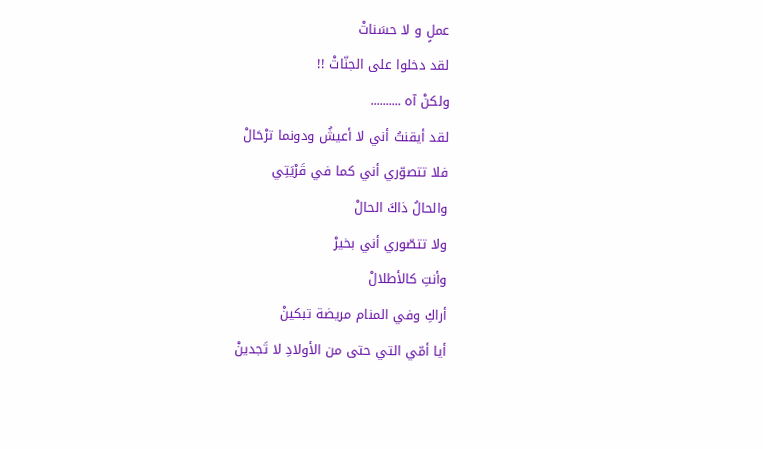عملٍ و لا حسَناتْ
لقد دخلوا على الجنّاتْ !!
ولكنْ آه ..........
لقد أيقنتُ أني لا أعيشُ ودونما ترْحَالْ
فلا تتصوّري أني كما في قَرْيَتِي
والحالُ ذاكَ الحالْ
ولا تتصّوري أني بخيرْ
وأنتِ كالأطلالْ
أراكِ وفي المنام مريضة تبكينْ
أيا أمّي التي حتى من الأولادِ لا تَجدينْ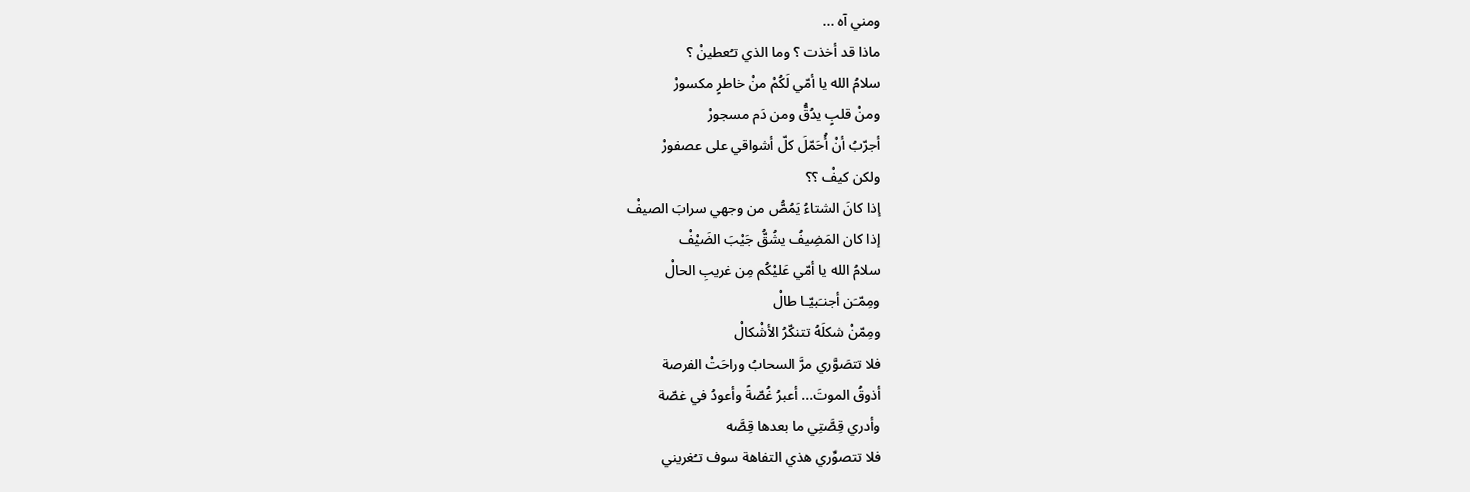ومني آه ...
ماذا قد أخذت ؟ وما الذي تـُعطينْ ؟
سلامُ الله يا أمّي لَكُمْ منْ خاطرٍ مكسورْ
ومنْ قلبٍ يدُقُّ ومن دَم مسجورْ
أجرّبُ أنْ أُحَمّلَ كلّ أشواقي على عصفورْ
ولكن كيفْ ؟؟
إذا كانَ الشتاءُ يَمُصُّ من وجهي سرابَ الصيفْ
إذا كان المَضِيفُ يشُقُّ جَيْبَ الضَيْفْ
سلامُ الله يا أمّي عَليْكُم مِن غريبِ الحالْ
ومِمّـَن أجنـَبيّـا طالْ
ومِمّنْ شكلَهُ تتنكّرُ الأشْكالْ
فلا تتصَوَّري مرَّ السحابُ وراحَتْ الفرصة
أذوقُ الموتَ... أعبرُ غُصّةً وأعودُ في غصّة
وأدري قِصَّتِي ما بعدها قِصَّه
فلا تتصوِّري هذي التفاهة سوف تـُغريني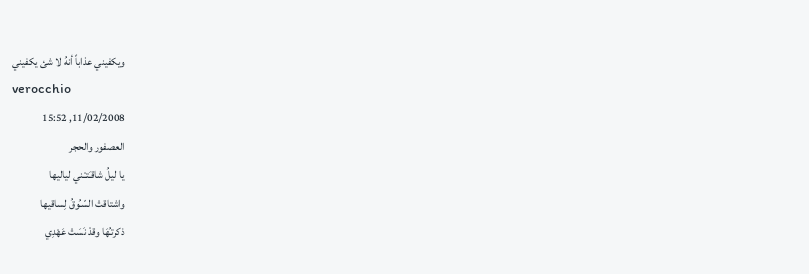ويكفيني عذاباً أنهُ لا شئ يكفيني
verocchio
11/02/2008, 15:52
العصفور والحجر
يا ليلُ شاقـَتـْـني لياليها
واشتاقتْ السّـُوقُ لِساقيها
ذكرتـُهَا وقدْ نَسَتْ عَهْدِي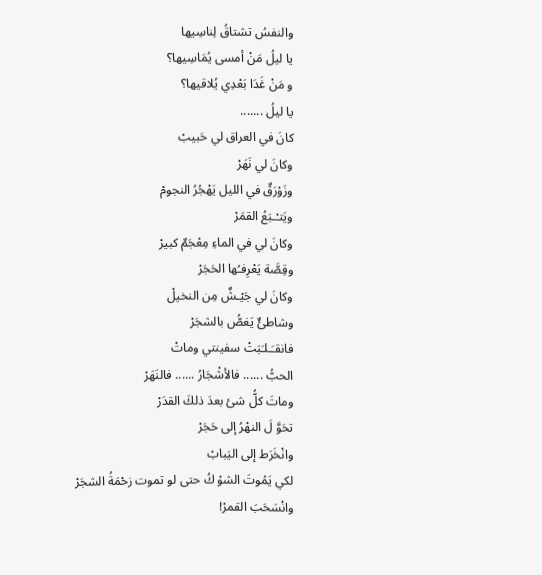والنفسُ تشتاقُ لِناسِيها
يا ليلُ مَنْ أمسى يُمَاسِيها؟
و مَنْ غَدَا بَعْدِي يُلاقيها؟
يا ليلُ .......
كانَ في العراق لي حَبيبْ
وكانَ لي نَهَرْ
وزَوْرَقٌ في الليل يَهْجُرُ النجومْ
ويَتـْـبَعُ القمَرْ
وكانَ لي في الماءِ مِعْجَمٌ كبيرْ
وقِصَّة يَعْرِفـُها الحَجَرْ
وكانَ لي جَيْـشٌ مِن النخيلْ
وشاطئٌ يَغصُّ بالشجَرْ
فانقـَـلـَبَتْ سفينتي وماتْ
الحبُّ ...... فالأشْجَارُ ...... فالنَهَرْ
وماتَ كلُّ شئ بعدَ ذلكَ القدَرْ
تحَوَّ لَ النهْرُ إلى حَجَرْ
وانْخَرَط إلى اليَبابْ
لكي يَمُوتَ الشوْ كُ حتى لو تموت زحْمَةُ الشجَرْ
وانْسَحَبَ القمرْ!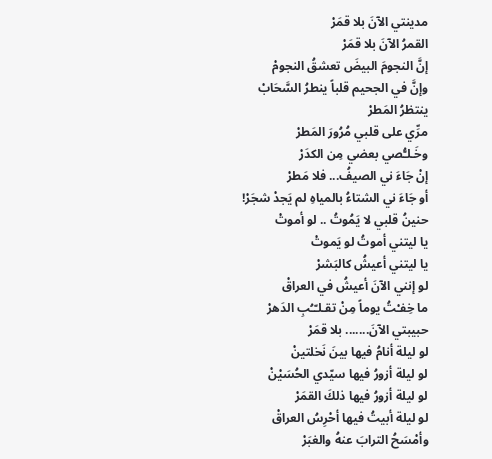مدينتي الآنَ بلا قمَرْ
القمرُ الآنَ بلا قمَرْ
إنَّ النجومَ البيضَ تعشقُ النجومْ
وإنَّ في الجحيم قلباً ينطرُ السَّحَابْ
ينتظرُ المَطرْ
مرِّي على قلبي مُرُورَ المَطرْ
وخَـلـُّصي بعضي مِن الكدَرْ
إنْ جَاءَ ني الصيفُ... فلا مَطرْ
أو جَاءَ ني الشتاءُ بالمياهِ لم يَجدْ شجَرْ!
حنينُ قلبي لا يَمُوتُ .. لو أموتْ
يا ليتني أموتُ لو يَموتْ
يا ليتني أعيشُ كالبَشرْ
لو إنني الآنَ أعيشُ في العراقْ
ما خِفـْتُ يوماً مِنْ تقـلـّـُبِ الدَهرْ
حبيبتي الآنَ....... بلا قمَرْ
لو ليلة أنامُ فيها بينَ نَخلتينْ
لو ليلة أزورُ فيها سيّدي الحُسَيْنْ
لو ليلة أزورُ فيها ذلكَ القمَرْ
لو ليلة أبيتُ فيها أحْرِسُ العراقْ
وأمْسَحُ الترابَ عنهُ والغبَرْ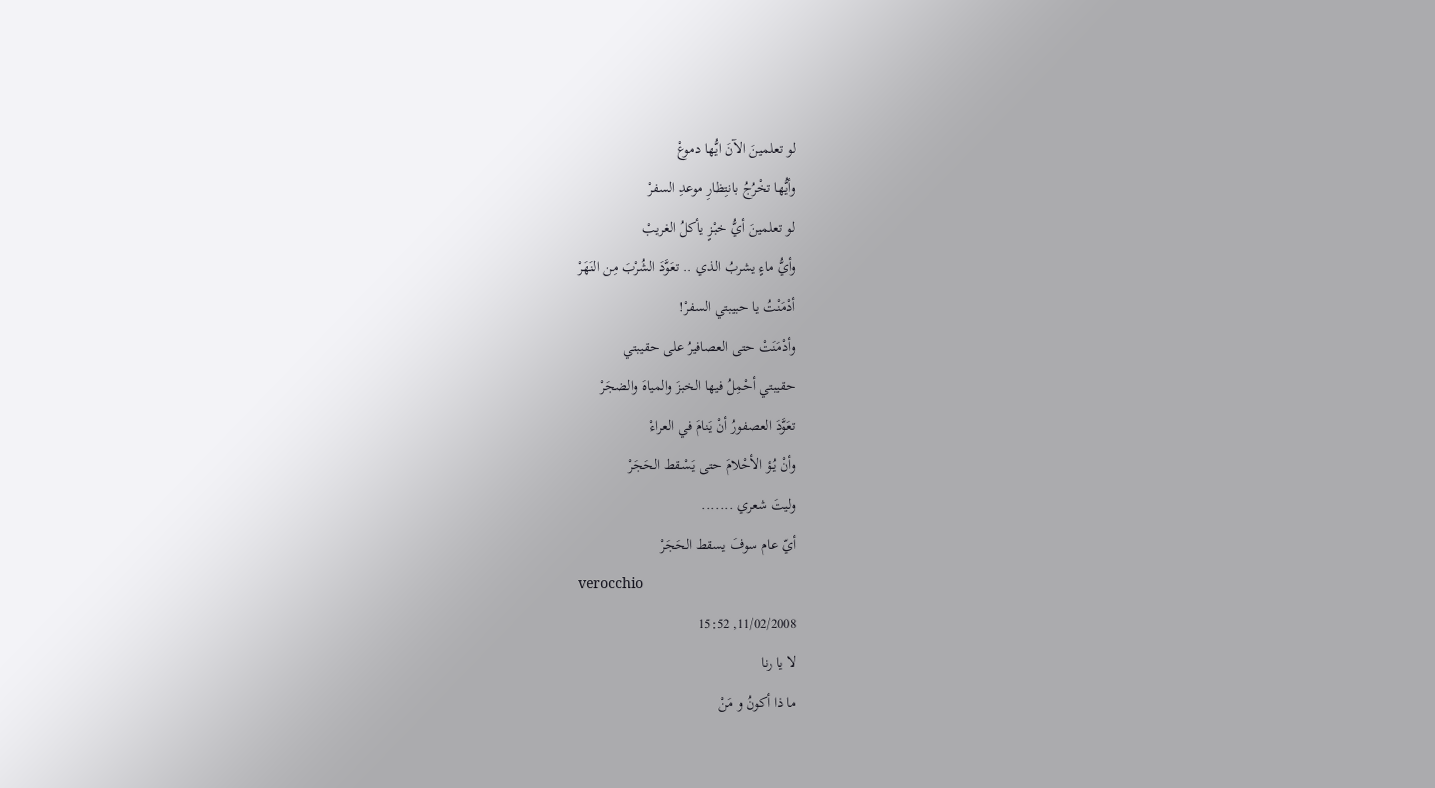لو تعلمينَ الآنَ ايُّها دموعْ
وأيُّها تخْرُجُ بانتِظارِ موعدِ السفرْ
لو تعلمينَ أيُّ خبْـزٍ يأكلُ الغريبْ
وأيُّ ماءٍ يشربُ الذي .. تعَوَّدَ الشُرْبَ مِن النَهَرْ
أدْمَنْتُ يا حبيبتي السفرْ!
وأدْمَنَتْ حتى العصافيرُ على حقيبتي
حقيبتي أحْمِلُ فيها الخبزَ والمياهَ والضجَرْ
تعَوَّدَ العصفورُ أنْ يَنامَ في العراءْ
وأنْ يُـؤ الأحْلامَ حتى يَسْـقط الحَجَرْ
وليتَ شعري .......
أيّ عام سوفَ يسقط الحَجَرْ
verocchio
11/02/2008, 15:52
لا يا رنا
ما ذا أكونُ و مَنْ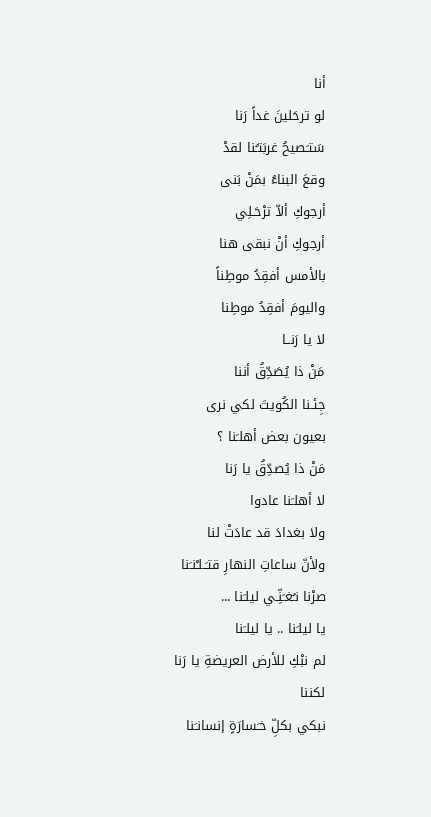أنا
لو ترحَلينَ غداً رَنا
سَتـَصيحُ غربَتـُنا لقدْ
وقعَ البناءُ بمَنْ بَنى
أرجوكِ ألاّ ترْحَـلِي
أرجوكِ أنْ نبقى هنا
بالأمس أفقِدُ موطِناً
واليومَ أفقِدُ موطِنا
لا يا رَنــا
مَنْ ذا يُصَدِّقُ أننا
جِئـنا الكُويتَ لكي نرى
بعيون بعض أهلـَنا ؟
مَنْ ذا يُصدِّقُ يا رَنا
لا أهلـَنا عادوا
ولا بغدادَ قد عادَتْ لنا
ولأنّ ساعاتِ النهارِ قتـَـلـْنـَنا
صرْنا نـُغـَنِّـي ليلـَنا ...
يا ليلـَنا .. يا ليلـَنا
لم نبْكِ للأرض العريضةِ يا رَنا
لكننا
نبكي بكلِّ خـَسارَةٍ إنسانـَنا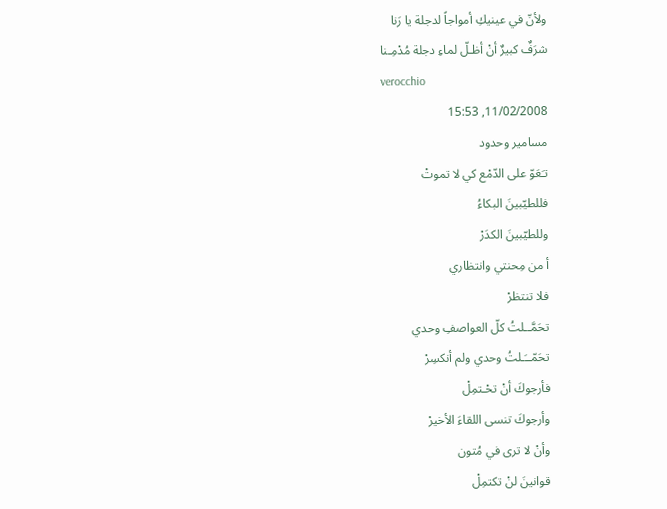ولأنّ في عينيكِ أمواجاً لدجلة يا رَنا
شرَفٌ كبيرٌ أنْ أظـلّ لماءِ دجلة مُدْمِـنا
verocchio
11/02/2008, 15:53
مسامير وحدود
تـَعَوّ على الدّمْع كي لا تموتْ
فللطيّبينَ البكاءُ
وللطيّبينَ الكدَرْ
أ من مِحنتي وانتظاري
فلا تنتظرْ
تحَمَّــلتُ كلّ العواصفِ وحدي
تحَمّــَـلتُ وحدي ولم أنكسِرْ
فأرجوكَ أنْ تحْـتمِلْ
وأرجوكَ تنسى اللقاءَ الأخيرْ
وأنْ لا ترى في مُتون
قوانينَ لنْ تكتمِلْ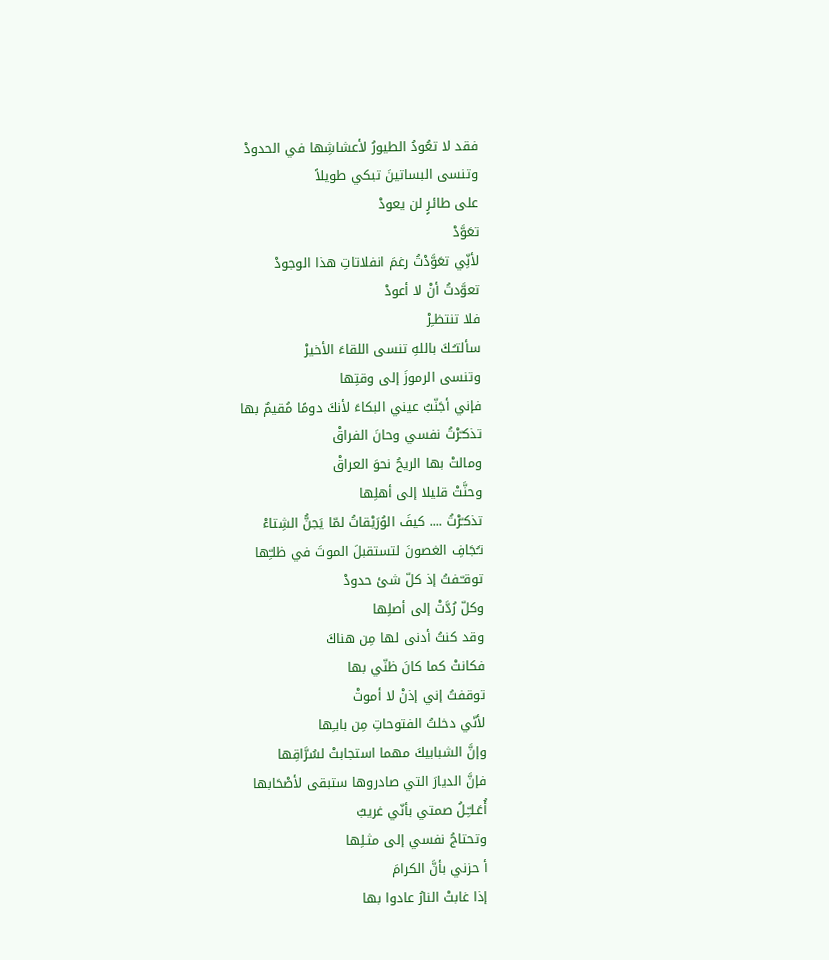فقد لا تعُودُ الطيورُ لأعشاشِها في الحدودْ
وتنسى البساتينَ تبكي طويلاً
على طائرٍ لن يعودْ
تعَوَّدْ
لأنِّي تعَوَّدْتُ رغمَ انفلاتاتِ هذا الوجودْ
تعوَّدتُ أنْ لا أعودْ
فلا تنتظـِرْ
سألتـُـكَ باللهِ تنسى اللقاءَ الأخيرْ
وتنسى الرموزَ إلى وقتِها
فإني أجَنّبُ عيني البكاءَ لأنكَ دومًا مُقيمٌ بها
تذكـّرْتُ نفسي وحانَ الفراقْ
ومالتْ بها الريحُ نحوَ العراقْ
وحنَّتْ قليلا إلى أهلِها
تذكـّرْتُ .... كيفَ الوُرَيْقاتُ لمّا يَجنُّ الشِتاءْ
تـُجَافِ الغصونَ لتستقبلَ الموتَ في ظلـِّها
توقـّـفتُ إذ كلّ شئ حدودْ
وكلّ رُدَّتْ إلى أصلِها
وقد كنتُ أدنى لها مِن هناكَ
فكانتْ كما كانَ ظنّي بها
توقفتُ إني إذنْ لا أموتْ
لأنّي دخلتُ الفتوحاتِ مِن بابـِها
وإنَّ الشبابيكَ مهما استجابتْ لسُرَّاقِها
فإنَّ الديارَ التي صادروها ستبقى لأصْحَابها
أُعَـلـِّـلُ صمتي بأنّي غريبٌ
وتحتاجُ نفسي إلى مثـلِها
أ حزني بأنَّ الكرامَ
إذا غابتْ النارُ عادوا بها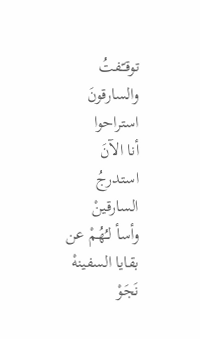توقـّـفتُ والسارقونَ استراحوا
أنا الآنَ استدرجُ السارقينْ
وأسأ لـُهُمْ عن بقايا السفينهْ
نَجَوْ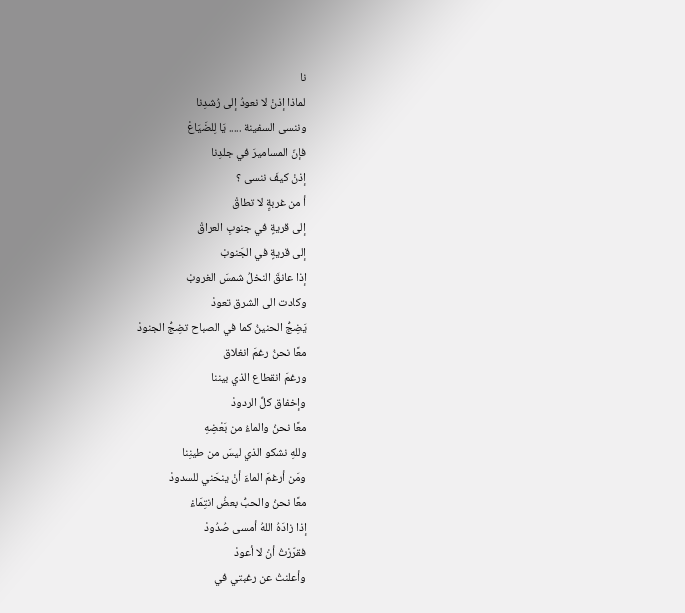نا
لماذا إذنْ لا نعودُ إلى رُشدِنا
وننسى السفينة ..... يَا لِلضَيَاعْ
فإنّ المساميرَ في جلدِنا
إذنْ كيفَ ننسى ؟
أ من غربةٍِ لا تطاقْ
إلى قريةٍ في جنوبِ العراقْ
إلى قريةٍ في الجَنوبْ
إذا عانقَ النخلُ شمسَ الغروبْ
وكادت الى الشرق تعودْ
يَضِجُّ الحنينُ كما في الصباح تضِجُّ الجنودْ
معًا نحنُ رغمَ انغلاق
ورغمَ انقطاع الذي بيننا
وإخفاق كلِّ الردودْ
معًا نحنُ والماءُ من بَعْضِهِ
وللهِ نشكو الذي ليسَ من طينِنا
ومَن أرغمَ الماءَ أنْ ينحَني للسدودْ
معًا نحنُ والحبُّ بعضُ انتِمَاءْ
إذا زادَهُ اللهُ أمسى صُدُودْ
فقرّرْتُ أنْ لا أعودْ
وأعلنتُ عن رغبتي في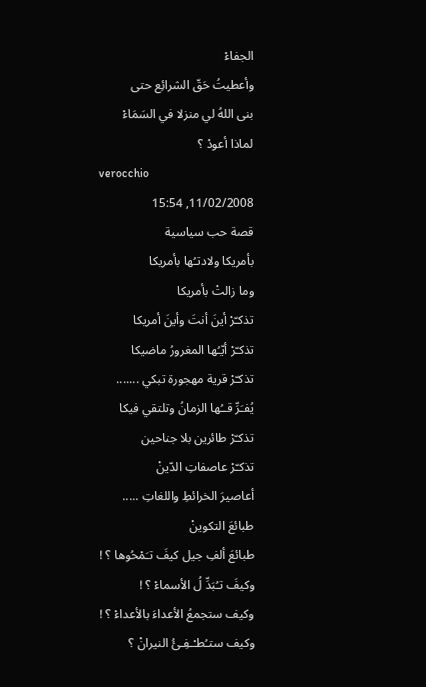الجفاءْ
وأعطيتُ حَقّ الشرائِع حتى
بنى اللهُ لي منزلا في السَمَاءْ
لماذا أعودْ ؟
verocchio
11/02/2008, 15:54
قصة حب سياسية
بأمريكا ولادتـُها بأمريكا
وما زالتْ بأمريكا
تذكـّرْ أينَ أنتَ وأينَ أمريكا
تذكـّرْ أيّـُها المغرورُ ماضيكا
تذكـّرْ قرية مهجورة تبكي .......
يُفـَرِّ قــُها الزمانُ وتلتقي فيكا
تذكـّرْ طائرين بلا جناحين
تذكـّرْ عاصفاتِ الدّينْ
أعاصيرَ الخرائطِ واللغاتِ .....
طبائعَ التكوينْ
طبائعَ ألفِ جيل كيفَ تـَمْحُوها ؟ !
وكيفَ تـُبَدِّ لُ الأسماءْ ؟ !
وكيف ستجمعُ الأعداءَ بالأعداءْ ؟ !
وكيف ستـُطـْـفِـئُ النيرانْ ؟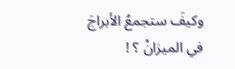وكيفَ ستجمعُ الأبراجَ في الميزانْ ؟ !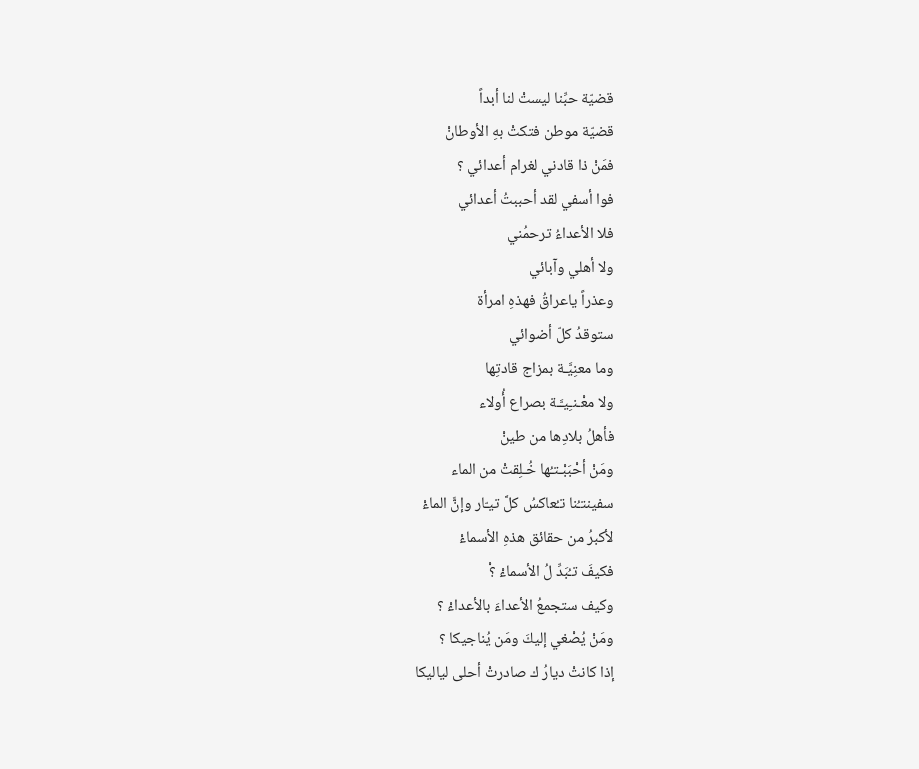قضيّة حبِّنا ليستْ لنا أبداً
قضيّة موطن فتكتْ بهِ الأوطانْ
فمَنْ ذا قادني لغرام أعدائي ؟
فوا أسفي لقد أحببتُ أعدائي
فلا الأعداءُ ترحمُني
ولا أهلي وآبائي
وعذراً ياعراقُ فهذهِ امرأة
ستوقدُ كلّ أضوائي
وما معنِيَّـة بمزاج قادتِها
ولا معْـنـِيـَّـة بصراع أُولاء
فأهلُ بلادِها من طينْ
ومَنْ أحْبَبْـتـُها خُـلِقتْ من الماء
سفينتـُنا تـُعاكسُ كلَّ تيـّار وإنًّ الماءْ
لأكبرُ من حقائق هذهِ الأسماءْ
فكيفَ تـُبَدِّ لُ الأسماءْ ؟ْ
وكيف ستجمعُ الأعداءَ بالأعداءْ ؟
ومَنْ يُصْغي إليكَ ومَن يُناجيكا ؟
إذا كانتْ ديارُ ك صادرتْ أحلى لياليكا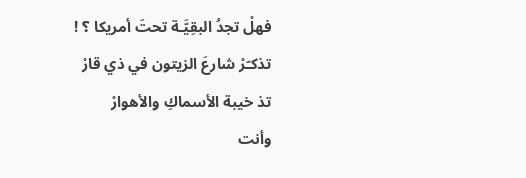فهلْ تجدُ البقِيَّـة تحتَ أمريكا ؟ !
تذكـّرْ شارعَ الزيتون في ذي قارْ
تذ خيبة الأسماكِ والأهوارْ
وأنت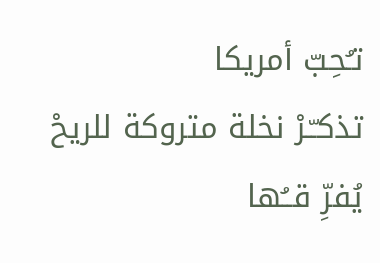تـُحِبّ أمريكا
تذكـّـرْ نخلة متروكة للريحْ
يُفرِّ قــُها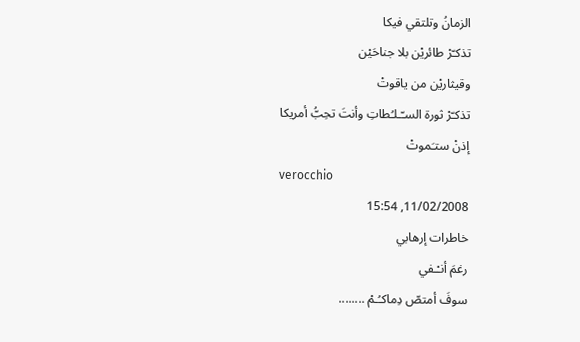الزمانُ وتلتقي فيكا
تذكـّرْ طائريْن بلا جناحَيْن
وقيثاريْن من ياقوتْ
تذكـّرْ ثورة السـّـلـُطاتِ وأنتَ تحِبُّ أمريكا
إذنْ ستـَموتْ
verocchio
11/02/2008, 15:54
خاطرات إرهابي
رغمَ أنـْـفي
سوفَ أمتصّ دِماكـُـمْ ........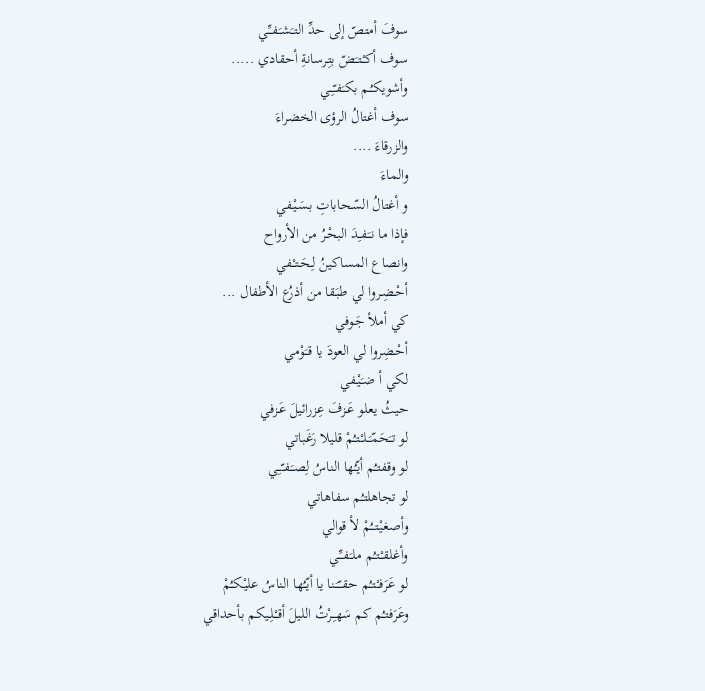سوفَ أمتصّ إلى حدِّ التـَشـَـفـِّـي
سوف أكـْـتـَضّ بتِـرسانةِ أحقادي .....
وأشويكـُـم بكـَفـّـِـي
سوف أغتالُ الرؤى الخضراءَ
والزرقاءَ ....
والماءَ
و أغتالُ السّـحاباتِ بـسَـيْـفي
فإذا ما نـَـفـِدَ البحْـرُ من الأرواح
وانصاع المساكينُ لِـحَـتـْـفي
أحْـضِـروا لي طبَـقا من أذرُع الأطفال ...
كي أملأ جَـوفي
أحْـضِروا لي العودَ يا قـَوْمي
لكي أ ضـَيْـفي
حيثُ يعلو عَـزفَ عِزرائيلَ عَـزفي
لو تـَحَمّـَـلـْـتـُمْ قليلا رَغَباتي
لو وقفتـُم أيّـُها الناسُ لِصـَـفـّــِي
لو تجاهلتـُم سفاهاتي
وأصغيْـتــُمْ لأ قوالي
وأغلقـْـتـُم ملـَـفـِّـي
لو عَرَفـْـتـُم حقــّـَـنا يا أيّـُها الناسُ عليْـكـُمْ
وعَرَفتـُم كم سَهـِـرْتُ الليلَ أقـْـلِـيكم بأحداقي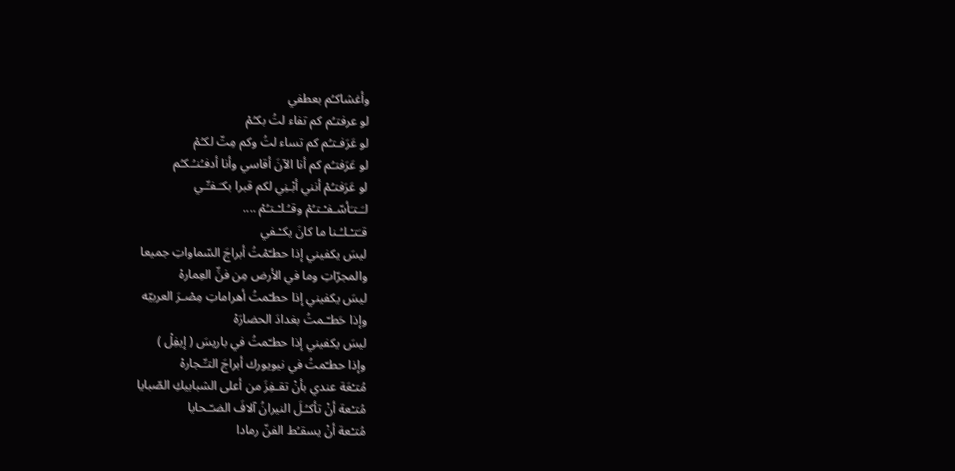وأغشاكـُم بعطفي
لو عرفتـُم كم تفاء لتُ بكـُمْ
لو عَرَفـتـُم كم تساء لتُ وكم مِتّ لكـُمْ
لو عَرَفتـُم كم أنا الآنَ أقاسي وأنا أدفـُنـُـكـُم
لو عَرَفتـُمْ أنني أبْـنِي لكم قبرا بكـَـفـِّـي
لـَـتـَأسّـفـْـتـُمْ وقـُـلـْـتـُمْ ....
قـَتـْـلـُـنا ما كانَ يكـْـفي
ليسَ يكفيني إذا حطـّمْتُ أبراجَ السّماواتِ جميعا
والمجرّاتِ وما في الأرض مِن فنِّ العِمارهْ
ليسَ يكفيني إذا حطـّمتُ أهراماتِ مِصْـرَ العربيّه
وإذا حَطـّـمتُ بغدادَ الحضارَهْ
ليسَ يكفيني إذا حطـّمتُ في باريسَ ( إيفِلْ )
وإذا حطـّمتُ في نيويورك أبراجَ التـِّـجارهْ
مُتـْعَة عندي بأنْ تقـفِزَ من أعلى الشبابيكِ الصّبايا
مُتـْعة أنْ تأكـُـلَ النيرانُ آلافَ الضـّـحايا
مُتـْعة أنْ يسقـُط الفنّ رمادا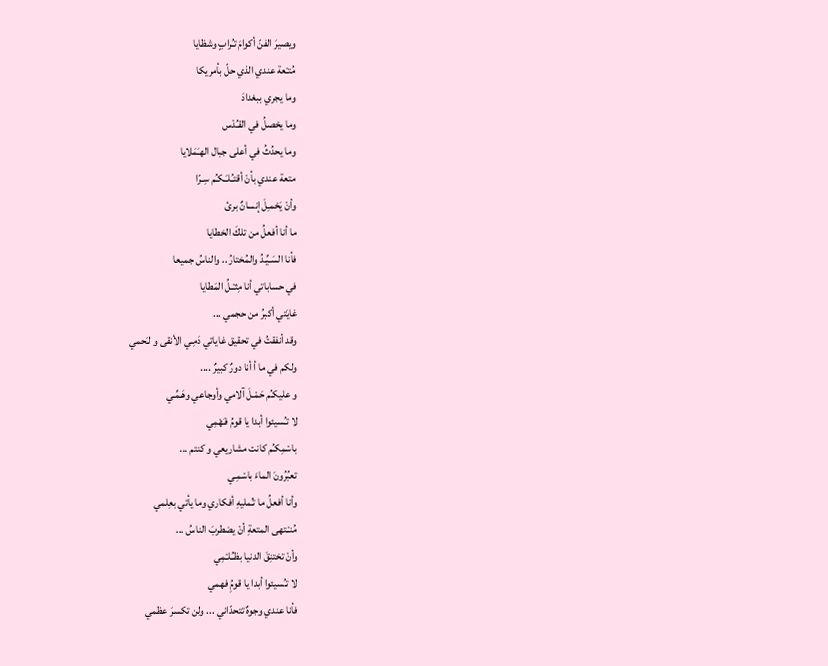ويصيرَ الفنّ أكوامَ تـُرابٍ وشظايا
مُتـْعة عندي الذي حلّ بأمريكا
وما يجري ببغدادَ
وما يحْصلُ في القـُدْس
وما يحدُثُ في أعلى جبال الهـَمَلايا
متعة عندي بأنْ أقتـُـلـَـكـُم سِـرّا
وأنْ يَحْمـِلَ إنسانٌ برئ
ما أنا أفعلُ من تلكَ الخطايا
فأنا السَـيِّـدُ والمُختارُ .. والناسُ جميعا
في حساباتي أنا مِثـْـلُ المَطايا
غايَتي أكبرُ من حجمي ...
وقد أنفقتُ في تحقيق غاياتي دَمِـي الأنقى و لـَحمي
ولكم في ما أ أنا دورٌ كبيرٌ ....
و عليكـُم حَمْـلَ آلامي وأوجاعي وهَـمِّـي
لا تـُسيئوا أبدا يا قومُ فـَهْمِي
باسْمِكـُم كانت مشاريعي و كنتم ...
تعبُرُونَ الماءَ باسْمِـي
وأنا أفعلُ ما تـُمليهِ أفكاري وما يأتي بعِلمي
مُنـْـتهى المتعةِ أنْ يضطربَ الناسُ ...
وأنْ تختنِقَ الدنيا بظـُـلـْمِي
لا تـُسيئوا أبدا يا قومُِ فهمي
فأنا عندي وجوهٌ تتحدّاني ... ولن تكسرَ عظمي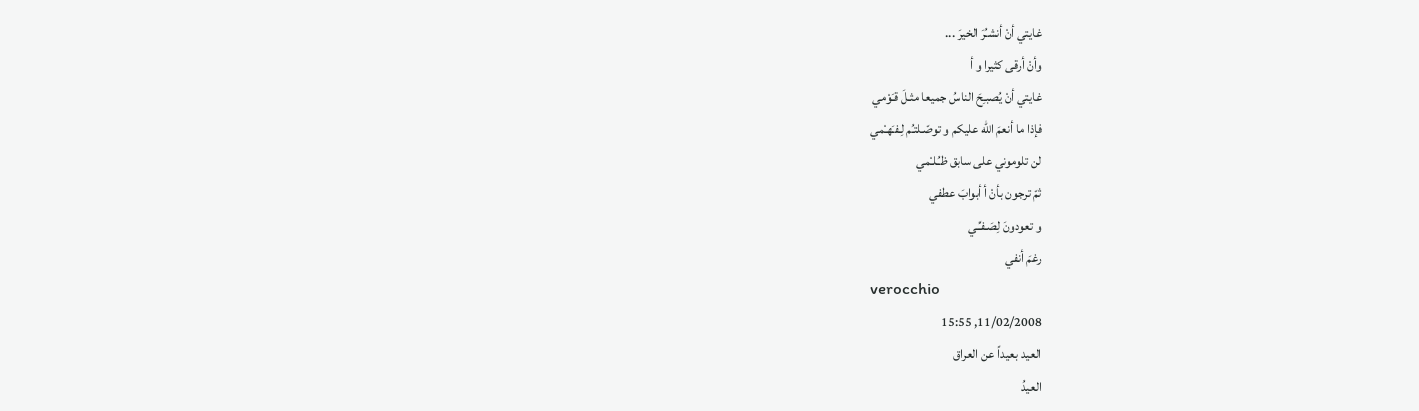غايتي أنْ أنشـُرَ الخيرَ ...
وأنْ أرقى كثيرا و أ
غايتي أنْ يُصبـِحَ الناسُ جميعا مثـلَ قـَوْمي
فإذا ما أنعمَ الله عليكم و توصّـلتـُم لِـفـَهـْمي
لن تلوموني على سابق ظـُـلـْمي
ثمّ ترجون بأنْ أ أبوابَ عطفي
و تعودونَ لِصَـفـِّـي
رغمَ أنفي
verocchio
11/02/2008, 15:55
العيد بعيداً عن العراق
العيدُ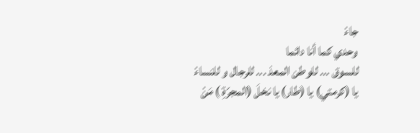جاءْ
وحدي كما أنا دائما
للسوق ... للوطن المعذ ... للرجال و للنساءْ
يا (كرمتي) يا (طار) يا نخلَ (المجرّةِ ) مَنْ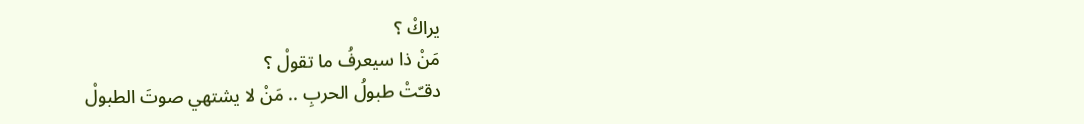يراكْ ؟
مَنْ ذا سيعرفُ ما تقولْ ؟
دقـّتْ طبولُ الحربِ .. مَنْ لا يشتهي صوتَ الطبولْ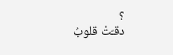؟
دقـّتْ قلوبُ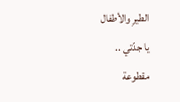الطيرِ والأطفال
يا جدّتي ..
مقطوعة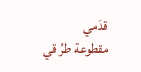قدَمي
مقطوعة طرُ قي